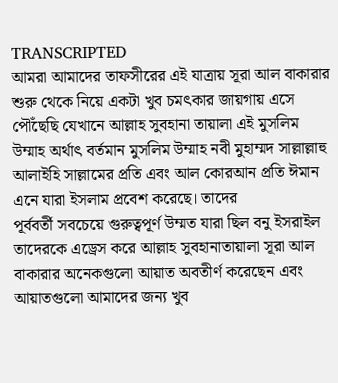TRANSCRIPTED
আমরা আমাদের তাফসীরের এই যাত্রায় সূরা আল বাকারার শুরু থেকে নিয়ে একটা খুব চমৎকার জায়গায় এসে পৌঁছেছি যেখানে আল্লাহ সুবহানা তায়ালা এই মুসলিম উম্মাহ অর্থাৎ বর্তমান মুসলিম উম্মাহ নবী মুহাম্মদ সাল্লাল্লাহু আলাইহি সাল্লামের প্রতি এবং আল কোরআন প্রতি ঈমান এনে যারা ইসলাম প্রবেশ করেছে। তাদের
পূর্ববর্তী সবচেয়ে গুরুত্বপূর্ণ উম্মত যারা ছিল বনু ইসরাইল তাদেরকে এড্রেস করে আল্লাহ সুবহানাতায়ালা সূরা আল বাকারার অনেকগুলো আয়াত অবতীর্ণ করেছেন এবং আয়াতগুলো আমাদের জন্য খুব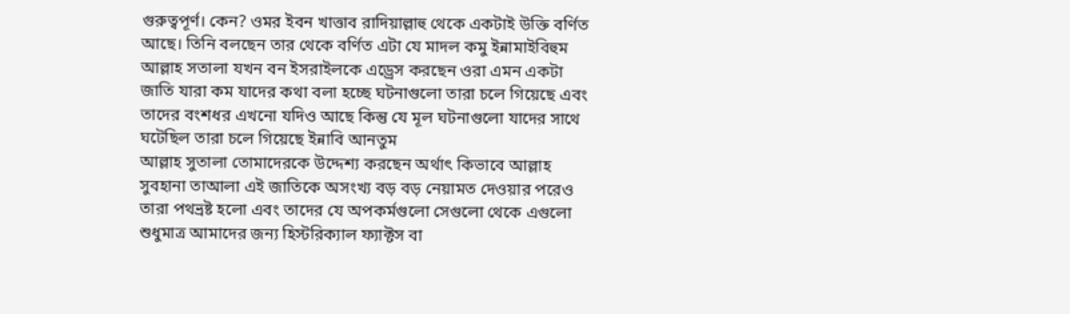গুরুত্বপূর্ণ। কেন? ওমর ইবন খাত্তাব রাদিয়াল্লাহু থেকে একটাই উক্তি বর্ণিত আছে। তিনি বলছেন তার থেকে বর্ণিত এটা যে মাদল কমু ইন্নামাইবিহুম আল্লাহ সতালা যখন বন ইসরাইলকে এড্রেস করছেন ওরা এমন একটা জাতি যারা কম যাদের কথা বলা হচ্ছে ঘটনাগুলো তারা চলে গিয়েছে এবং তাদের বংশধর এখনো যদিও আছে কিন্তু যে মূল ঘটনাগুলো যাদের সাথে ঘটেছিল তারা চলে গিয়েছে ইন্নাবি আনতুম
আল্লাহ সুতালা তোমাদেরকে উদ্দেশ্য করছেন অর্থাৎ কিভাবে আল্লাহ সুবহানা তাআলা এই জাতিকে অসংখ্য বড় বড় নেয়ামত দেওয়ার পরেও তারা পথভ্রষ্ট হলো এবং তাদের যে অপকর্মগুলো সেগুলো থেকে এগুলো শুধুমাত্র আমাদের জন্য হিস্টরিক্যাল ফ্যাক্টস বা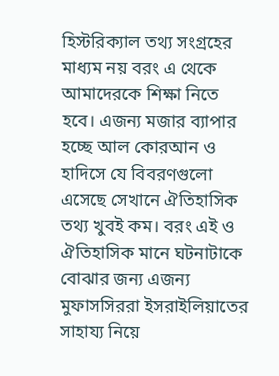হিস্টরিক্যাল তথ্য সংগ্রহের মাধ্যম নয় বরং এ থেকে আমাদেরকে শিক্ষা নিতে হবে। এজন্য মজার ব্যাপার হচ্ছে আল কোরআন ও হাদিসে যে বিবরণগুলো এসেছে সেখানে ঐতিহাসিক তথ্য খুবই কম। বরং এই ও ঐতিহাসিক মানে ঘটনাটাকে বোঝার জন্য এজন্য মুফাসসিররা ইসরাইলিয়াতের সাহায্য নিয়ে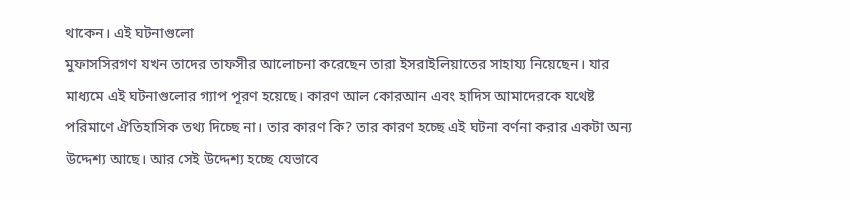থাকেন। এই ঘটনাগুলো
মুফাসসিরগণ যখন তাদের তাফসীর আলোচনা করেছেন তারা ইসরাইলিয়াতের সাহায্য নিয়েছেন। যার মাধ্যমে এই ঘটনাগুলোর গ্যাপ পূরণ হয়েছে। কারণ আল কোরআন এবং হাদিস আমাদেরকে যথেষ্ট পরিমাণে ঐতিহাসিক তথ্য দিচ্ছে না। তার কারণ কি? তার কারণ হচ্ছে এই ঘটনা বর্ণনা করার একটা অন্য উদ্দেশ্য আছে। আর সেই উদ্দেশ্য হচ্ছে যেভাবে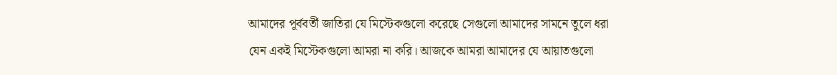আমাদের পূর্ববর্তী জাতিরা যে মিস্টেকগুলো করেছে সেগুলো আমাদের সামনে তুলে ধরা যেন একই মিস্টেকগুলো আমরা না করি। আজকে আমরা আমাদের যে আয়াতগুলো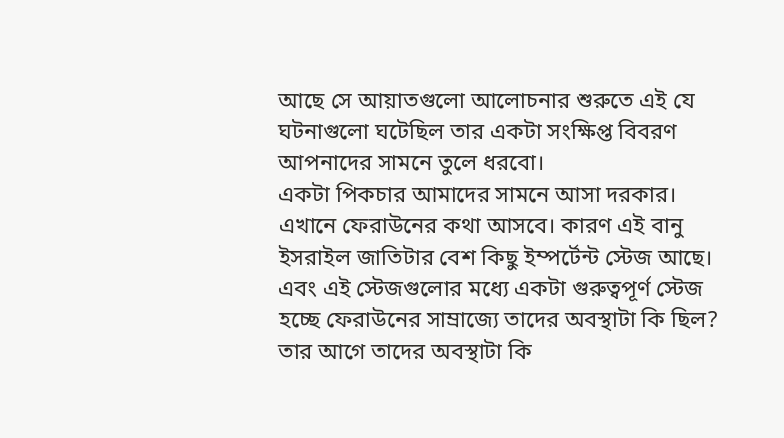আছে সে আয়াতগুলো আলোচনার শুরুতে এই যে ঘটনাগুলো ঘটেছিল তার একটা সংক্ষিপ্ত বিবরণ আপনাদের সামনে তুলে ধরবো।
একটা পিকচার আমাদের সামনে আসা দরকার। এখানে ফেরাউনের কথা আসবে। কারণ এই বানু ইসরাইল জাতিটার বেশ কিছু ইম্পর্টেন্ট স্টেজ আছে। এবং এই স্টেজগুলোর মধ্যে একটা গুরুত্বপূর্ণ স্টেজ হচ্ছে ফেরাউনের সাম্রাজ্যে তাদের অবস্থাটা কি ছিল? তার আগে তাদের অবস্থাটা কি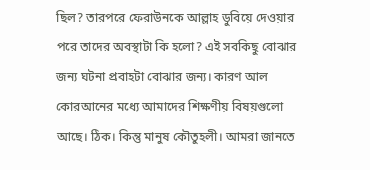ছিল? তারপরে ফেরাউনকে আল্লাহ ডুবিয়ে দেওয়ার পরে তাদের অবস্থাটা কি হলো? এই সবকিছু বোঝার জন্য ঘটনা প্রবাহটা বোঝার জন্য। কারণ আল কোরআনের মধ্যে আমাদের শিক্ষণীয় বিষয়গুলো আছে। ঠিক। কিন্তু মানুষ কৌতুহলী। আমরা জানতে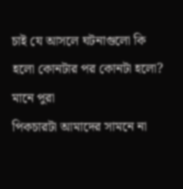চাই যে আসলে ঘটনাগুলো কি হলো কোনটার পর কোনটা হলো? মানে পুরা
পিকচারটা আমাদের সামনে না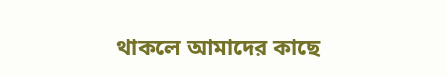থাকলে আমাদের কাছে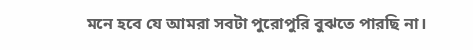মনে হবে যে আমরা সবটা পুরোপুরি বুঝতে পারছি না।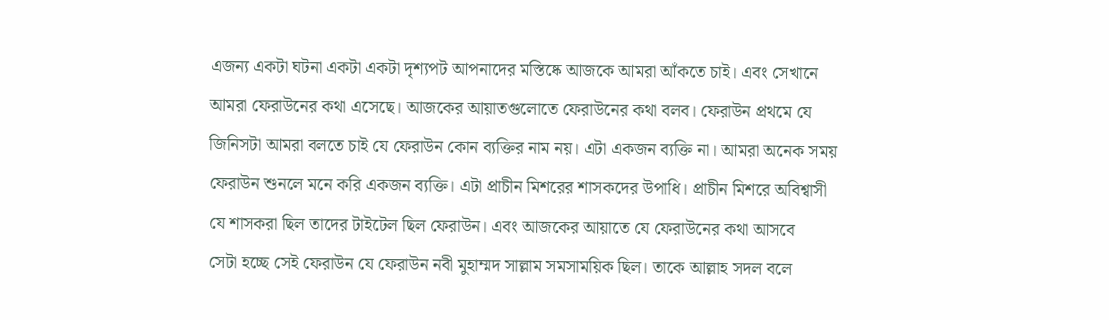এজন্য একটা ঘটনা একটা একটা দৃশ্যপট আপনাদের মস্তিষ্কে আজকে আমরা আঁকতে চাই। এবং সেখানে আমরা ফেরাউনের কথা এসেছে। আজকের আয়াতগুলোতে ফেরাউনের কথা বলব। ফেরাউন প্রথমে যে জিনিসটা আমরা বলতে চাই যে ফেরাউন কোন ব্যক্তির নাম নয়। এটা একজন ব্যক্তি না। আমরা অনেক সময় ফেরাউন শুনলে মনে করি একজন ব্যক্তি। এটা প্রাচীন মিশরের শাসকদের উপাধি। প্রাচীন মিশরে অবিশ্বাসী যে শাসকরা ছিল তাদের টাইটেল ছিল ফেরাউন। এবং আজকের আয়াতে যে ফেরাউনের কথা আসবে
সেটা হচ্ছে সেই ফেরাউন যে ফেরাউন নবী মুহাম্মদ সাল্লাম সমসাময়িক ছিল। তাকে আল্লাহ সদল বলে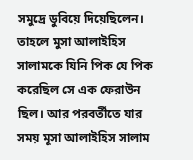সমুদ্রে ডুবিয়ে দিয়েছিলেন। তাহলে মুসা আলাইহিস সালামকে যিনি পিক যে পিক করেছিল সে এক ফেরাউন ছিল। আর পরবর্তীতে যার সময় মূসা আলাইহিস সালাম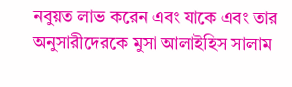নবুয়ত লাভ করেন এবং যাকে এবং তার অনুসারীদেরকে মুসা আলাইহিস সালাম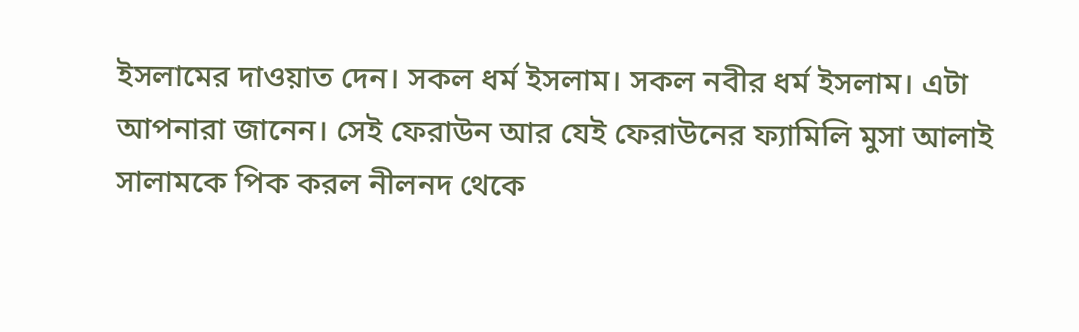ইসলামের দাওয়াত দেন। সকল ধর্ম ইসলাম। সকল নবীর ধর্ম ইসলাম। এটা আপনারা জানেন। সেই ফেরাউন আর যেই ফেরাউনের ফ্যামিলি মুসা আলাই সালামকে পিক করল নীলনদ থেকে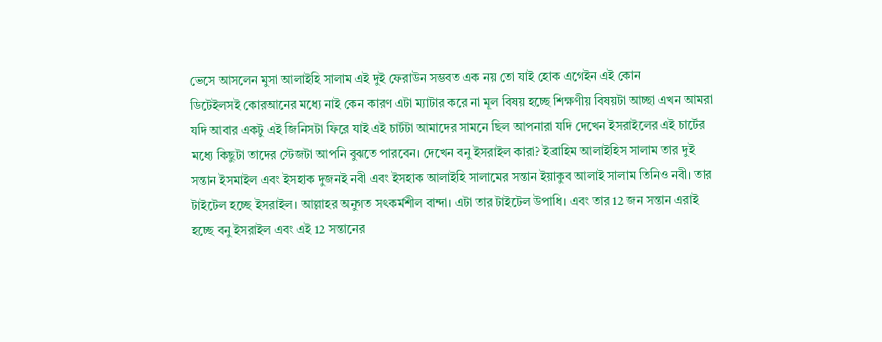ভেসে আসলেন মুসা আলাইহি সালাম এই দুই ফেরাউন সম্ভবত এক নয় তো যাই হোক এগেইন এই কোন
ডিটেইলসই কোরআনের মধ্যে নাই কেন কারণ এটা ম্যাটার করে না মূল বিষয় হচ্ছে শিক্ষণীয় বিষয়টা আচ্ছা এখন আমরা যদি আবার একটু এই জিনিসটা ফিরে যাই এই চার্টটা আমাদের সামনে ছিল আপনারা যদি দেখেন ইসরাইলের এই চার্টের মধ্যে কিছুটা তাদের স্টেজটা আপনি বুঝতে পারবেন। দেখেন বনু ইসরাইল কারা? ইব্রাহিম আলাইহিস সালাম তার দুই সন্তান ইসমাইল এবং ইসহাক দুজনই নবী এবং ইসহাক আলাইহি সালামের সন্তান ইয়াকুব আলাই সালাম তিনিও নবী। তার টাইটেল হচ্ছে ইসরাইল। আল্লাহর অনুগত সৎকর্মশীল বান্দা। এটা তার টাইটেল উপাধি। এবং তার 12 জন সন্তান এরাই হচ্ছে বনু ইসরাইল এবং এই 12 সন্তানের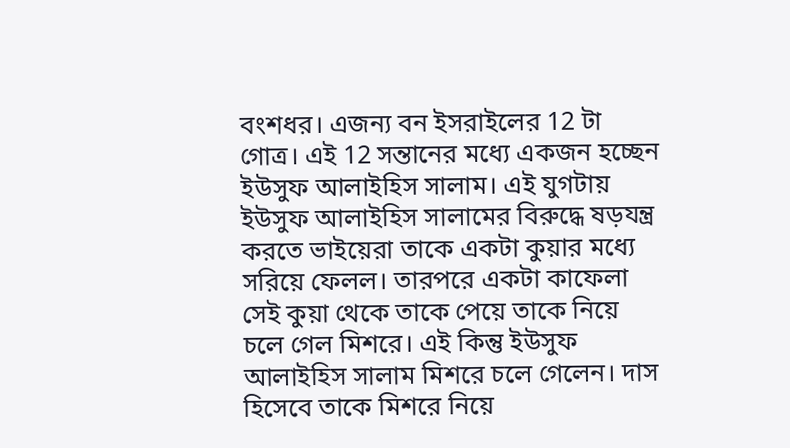বংশধর। এজন্য বন ইসরাইলের 12 টা গোত্র। এই 12 সন্তানের মধ্যে একজন হচ্ছেন ইউসুফ আলাইহিস সালাম। এই যুগটায় ইউসুফ আলাইহিস সালামের বিরুদ্ধে ষড়যন্ত্র করতে ভাইয়েরা তাকে একটা কুয়ার মধ্যে সরিয়ে ফেলল। তারপরে একটা কাফেলা সেই কুয়া থেকে তাকে পেয়ে তাকে নিয়ে চলে গেল মিশরে। এই কিন্তু ইউসুফ আলাইহিস সালাম মিশরে চলে গেলেন। দাস হিসেবে তাকে মিশরে নিয়ে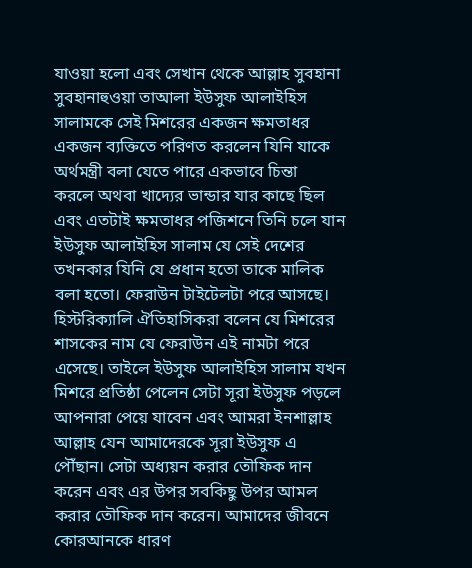যাওয়া হলো এবং সেখান থেকে আল্লাহ সুবহানা সুবহানাহুওয়া তাআলা ইউসুফ আলাইহিস সালামকে সেই মিশরের একজন ক্ষমতাধর একজন ব্যক্তিতে পরিণত করলেন যিনি যাকে অর্থমন্ত্রী বলা যেতে পারে একভাবে চিন্তা
করলে অথবা খাদ্যের ভান্ডার যার কাছে ছিল এবং এতটাই ক্ষমতাধর পজিশনে তিনি চলে যান ইউসুফ আলাইহিস সালাম যে সেই দেশের তখনকার যিনি যে প্রধান হতো তাকে মালিক বলা হতো। ফেরাউন টাইটেলটা পরে আসছে। হিস্টরিক্যালি ঐতিহাসিকরা বলেন যে মিশরের শাসকের নাম যে ফেরাউন এই নামটা পরে এসেছে। তাইলে ইউসুফ আলাইহিস সালাম যখন মিশরে প্রতিষ্ঠা পেলেন সেটা সূরা ইউসুফ পড়লে আপনারা পেয়ে যাবেন এবং আমরা ইনশাল্লাহ আল্লাহ যেন আমাদেরকে সূরা ইউসুফ এ পৌঁছান। সেটা অধ্যয়ন করার তৌফিক দান করেন এবং এর উপর সবকিছু উপর আমল করার তৌফিক দান করেন। আমাদের জীবনে
কোরআনকে ধারণ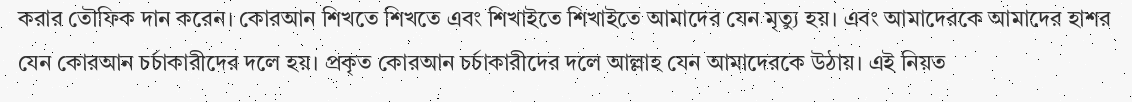করার তৌফিক দান করেন। কোরআন শিখতে শিখতে এবং শিখাইতে শিখাইতে আমাদের যেন মৃত্যু হয়। এবং আমাদেরকে আমাদের হাশর যেন কোরআন চর্চাকারীদের দলে হয়। প্রকৃত কোরআন চর্চাকারীদের দলে আল্লাহ যেন আমাদেরকে উঠায়। এই নিয়ত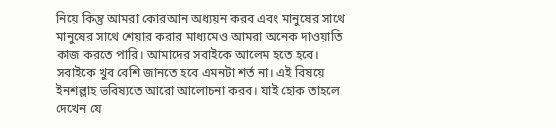নিয়ে কিন্তু আমরা কোরআন অধ্যয়ন করব এবং মানুষের সাথে মানুষের সাথে শেয়ার করার মাধ্যমেও আমরা অনেক দাওয়াতি কাজ করতে পারি। আমাদের সবাইকে আলেম হতে হবে। সবাইকে খুব বেশি জানতে হবে এমনটা শর্ত না। এই বিষয়ে ইনশল্লাহ ভবিষ্যতে আরো আলোচনা করব। যাই হোক তাহলে দেখেন যে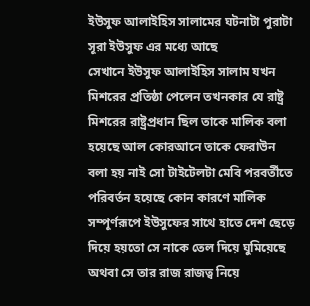ইউসুফ আলাইহিস সালামের ঘটনাটা পুরাটা সূরা ইউসুফ এর মধ্যে আছে
সেখানে ইউসুফ আলাইহিস সালাম যখন মিশরের প্রতিষ্ঠা পেলেন তখনকার যে রাষ্ট্র মিশরের রাষ্ট্রপ্রধান ছিল তাকে মালিক বলা হয়েছে আল কোরআনে তাকে ফেরাউন বলা হয় নাই সো টাইটেলটা মেবি পরবর্তীতে পরিবর্তন হয়েছে কোন কারণে মালিক সম্পূর্ণরূপে ইউসুফের সাথে হাতে দেশ ছেড়ে দিয়ে হয়তো সে নাকে তেল দিয়ে ঘুমিয়েছে অথবা সে তার রাজ রাজত্ব নিয়ে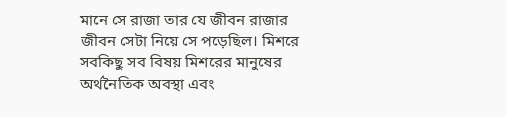মানে সে রাজা তার যে জীবন রাজার জীবন সেটা নিয়ে সে পড়েছিল। মিশরে সবকিছু সব বিষয় মিশরের মানুষের অর্থনৈতিক অবস্থা এবং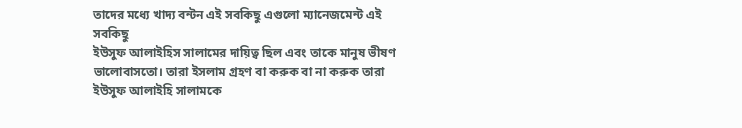তাদের মধ্যে খাদ্য বন্টন এই সবকিছু এগুলো ম্যানেজমেন্ট এই সবকিছু
ইউসুফ আলাইহিস সালামের দায়িত্ব ছিল এবং তাকে মানুষ ভীষণ ভালোবাসতো। তারা ইসলাম গ্রহণ বা করুক বা না করুক তারা ইউসুফ আলাইহি সালামকে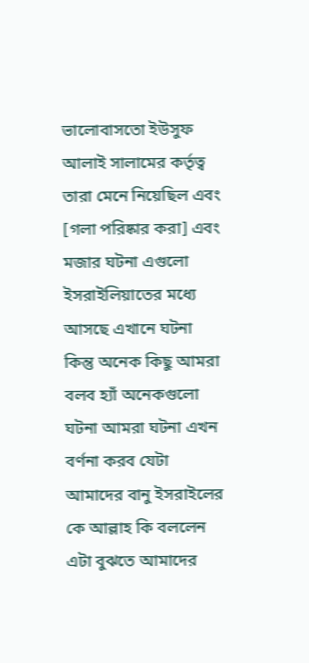ভালোবাসতো ইউসুফ আলাই সালামের কর্তৃত্ব তারা মেনে নিয়েছিল এবং [গলা পরিষ্কার করা] এবং মজার ঘটনা এগুলো ইসরাইলিয়াতের মধ্যে আসছে এখানে ঘটনা কিন্তু অনেক কিছু আমরা বলব হ্যাঁ অনেকগুলো ঘটনা আমরা ঘটনা এখন বর্ণনা করব যেটা আমাদের বানু ইসরাইলের কে আল্লাহ কি বললেন এটা বুঝতে আমাদের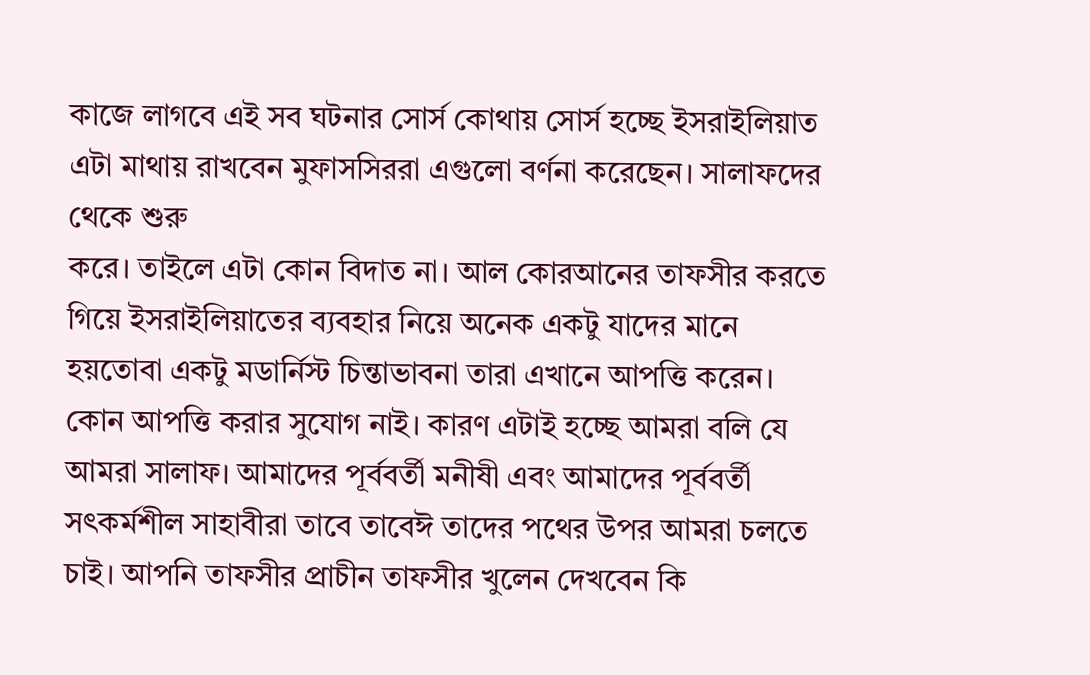কাজে লাগবে এই সব ঘটনার সোর্স কোথায় সোর্স হচ্ছে ইসরাইলিয়াত এটা মাথায় রাখবেন মুফাসসিররা এগুলো বর্ণনা করেছেন। সালাফদের থেকে শুরু
করে। তাইলে এটা কোন বিদাত না। আল কোরআনের তাফসীর করতে গিয়ে ইসরাইলিয়াতের ব্যবহার নিয়ে অনেক একটু যাদের মানে হয়তোবা একটু মডার্নিস্ট চিন্তাভাবনা তারা এখানে আপত্তি করেন। কোন আপত্তি করার সুযোগ নাই। কারণ এটাই হচ্ছে আমরা বলি যে আমরা সালাফ। আমাদের পূর্ববর্তী মনীষী এবং আমাদের পূর্ববর্তী সৎকর্মশীল সাহাবীরা তাবে তাবেঈ তাদের পথের উপর আমরা চলতে চাই। আপনি তাফসীর প্রাচীন তাফসীর খুলেন দেখবেন কি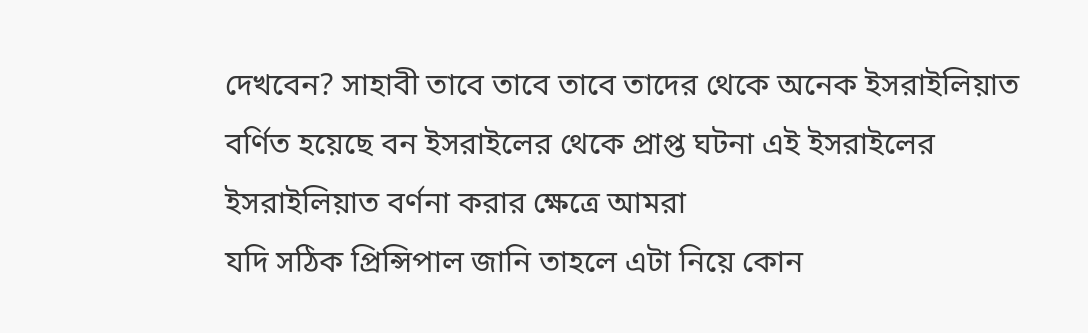দেখবেন? সাহাবী তাবে তাবে তাবে তাদের থেকে অনেক ইসরাইলিয়াত বর্ণিত হয়েছে বন ইসরাইলের থেকে প্রাপ্ত ঘটনা এই ইসরাইলের ইসরাইলিয়াত বর্ণনা করার ক্ষেত্রে আমরা
যদি সঠিক প্রিন্সিপাল জানি তাহলে এটা নিয়ে কোন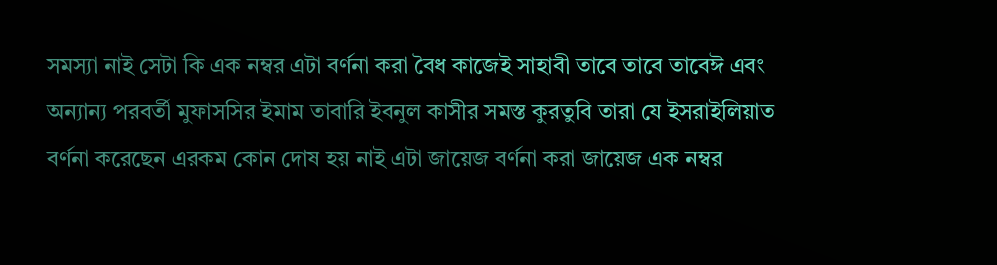সমস্যা নাই সেটা কি এক নম্বর এটা বর্ণনা করা বৈধ কাজেই সাহাবী তাবে তাবে তাবেঈ এবং অন্যান্য পরবর্তী মুফাসসির ইমাম তাবারি ইবনুল কাসীর সমস্ত কুরতুবি তারা যে ইসরাইলিয়াত বর্ণনা করেছেন এরকম কোন দোষ হয় নাই এটা জায়েজ বর্ণনা করা জায়েজ এক নম্বর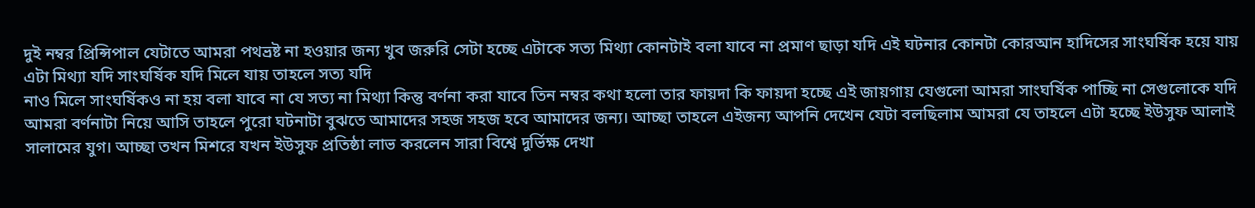দুই নম্বর প্রিন্সিপাল যেটাতে আমরা পথভ্রষ্ট না হওয়ার জন্য খুব জরুরি সেটা হচ্ছে এটাকে সত্য মিথ্যা কোনটাই বলা যাবে না প্রমাণ ছাড়া যদি এই ঘটনার কোনটা কোরআন হাদিসের সাংঘর্ষিক হয়ে যায় এটা মিথ্যা যদি সাংঘর্ষিক যদি মিলে যায় তাহলে সত্য যদি
নাও মিলে সাংঘর্ষিকও না হয় বলা যাবে না যে সত্য না মিথ্যা কিন্তু বর্ণনা করা যাবে তিন নম্বর কথা হলো তার ফায়দা কি ফায়দা হচ্ছে এই জায়গায় যেগুলো আমরা সাংঘর্ষিক পাচ্ছি না সেগুলোকে যদি আমরা বর্ণনাটা নিয়ে আসি তাহলে পুরো ঘটনাটা বুঝতে আমাদের সহজ সহজ হবে আমাদের জন্য। আচ্ছা তাহলে এইজন্য আপনি দেখেন যেটা বলছিলাম আমরা যে তাহলে এটা হচ্ছে ইউসুফ আলাই সালামের যুগ। আচ্ছা তখন মিশরে যখন ইউসুফ প্রতিষ্ঠা লাভ করলেন সারা বিশ্বে দুর্ভিক্ষ দেখা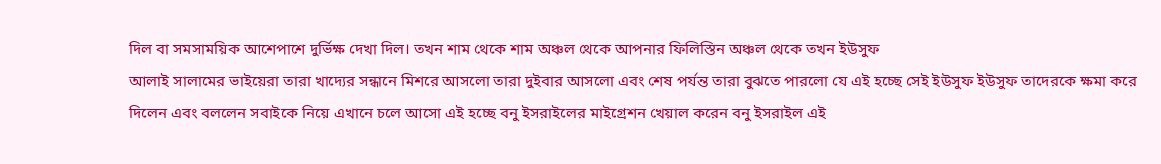দিল বা সমসাময়িক আশেপাশে দুর্ভিক্ষ দেখা দিল। তখন শাম থেকে শাম অঞ্চল থেকে আপনার ফিলিস্তিন অঞ্চল থেকে তখন ইউসুফ
আলাই সালামের ভাইয়েরা তারা খাদ্যের সন্ধানে মিশরে আসলো তারা দুইবার আসলো এবং শেষ পর্যন্ত তারা বুঝতে পারলো যে এই হচ্ছে সেই ইউসুফ ইউসুফ তাদেরকে ক্ষমা করে দিলেন এবং বললেন সবাইকে নিয়ে এখানে চলে আসো এই হচ্ছে বনু ইসরাইলের মাইগ্রেশন খেয়াল করেন বনু ইসরাইল এই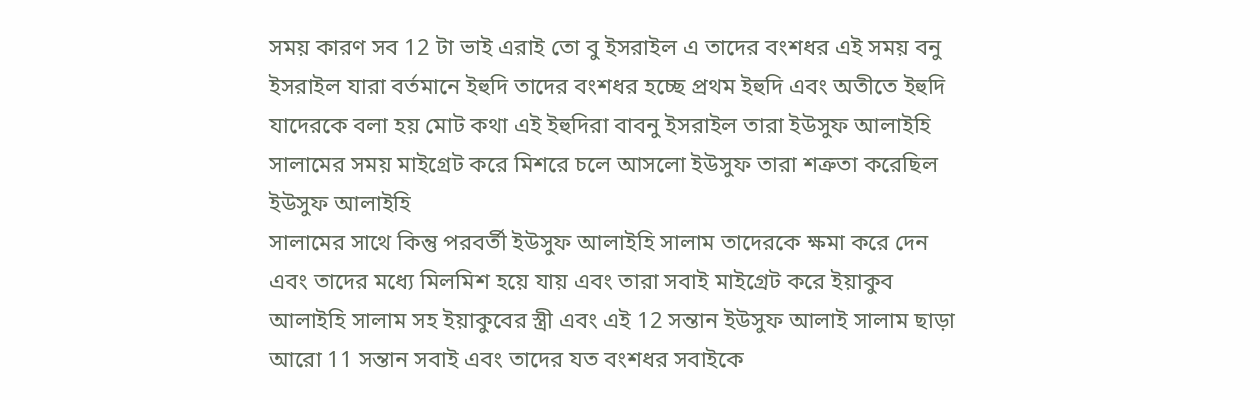সময় কারণ সব 12 টা ভাই এরাই তো বু ইসরাইল এ তাদের বংশধর এই সময় বনু ইসরাইল যারা বর্তমানে ইহুদি তাদের বংশধর হচ্ছে প্রথম ইহুদি এবং অতীতে ইহুদি যাদেরকে বলা হয় মোট কথা এই ইহুদিরা বাবনু ইসরাইল তারা ইউসুফ আলাইহি সালামের সময় মাইগ্রেট করে মিশরে চলে আসলো ইউসুফ তারা শত্রুতা করেছিল ইউসুফ আলাইহি
সালামের সাথে কিন্তু পরবর্তী ইউসুফ আলাইহি সালাম তাদেরকে ক্ষমা করে দেন এবং তাদের মধ্যে মিলমিশ হয়ে যায় এবং তারা সবাই মাইগ্রেট করে ইয়াকুব আলাইহি সালাম সহ ইয়াকুবের স্ত্রী এবং এই 12 সন্তান ইউসুফ আলাই সালাম ছাড়া আরো 11 সন্তান সবাই এবং তাদের যত বংশধর সবাইকে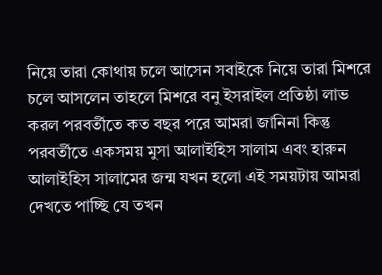নিয়ে তারা কোথায় চলে আসেন সবাইকে নিয়ে তারা মিশরে চলে আসলেন তাহলে মিশরে বনু ইসরাইল প্রতিষ্ঠা লাভ করল পরবর্তীতে কত বছর পরে আমরা জানিনা কিন্তু পরবর্তীতে একসময় মুসা আলাইহিস সালাম এবং হারুন আলাইহিস সালামের জন্ম যখন হলো এই সময়টায় আমরা দেখতে পাচ্ছি যে তখন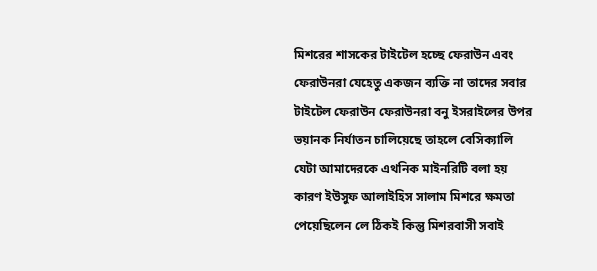মিশরের শাসকের টাইটেল হচ্ছে ফেরাউন এবং ফেরাউনরা যেহেতু একজন ব্যক্তি না তাদের সবার টাইটেল ফেরাউন ফেরাউনরা বনু ইসরাইলের উপর ভয়ানক নির্যাতন চালিয়েছে তাহলে বেসিক্যালি যেটা আমাদেরকে এথনিক মাইনরিটি বলা হয় কারণ ইউসুফ আলাইহিস সালাম মিশরে ক্ষমতা পেয়েছিলেন লে ঠিকই কিন্তু মিশরবাসী সবাই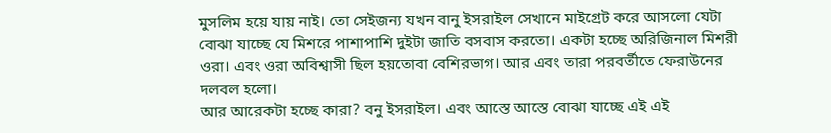মুসলিম হয়ে যায় নাই। তো সেইজন্য যখন বানু ইসরাইল সেখানে মাইগ্রেট করে আসলো যেটা বোঝা যাচ্ছে যে মিশরে পাশাপাশি দুইটা জাতি বসবাস করতো। একটা হচ্ছে অরিজিনাল মিশরী ওরা। এবং ওরা অবিশ্বাসী ছিল হয়তোবা বেশিরভাগ। আর এবং তারা পরবর্তীতে ফেরাউনের দলবল হলো।
আর আরেকটা হচ্ছে কারা? বনু ইসরাইল। এবং আস্তে আস্তে বোঝা যাচ্ছে এই এই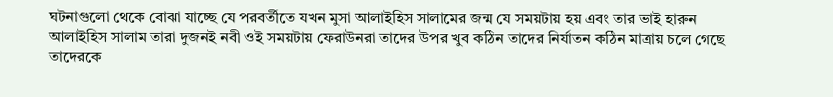ঘটনাগুলো থেকে বোঝা যাচ্ছে যে পরবর্তীতে যখন মুসা আলাইহিস সালামের জন্ম যে সময়টায় হয় এবং তার ভাই হারুন আলাইহিস সালাম তারা দুজনই নবী ওই সময়টায় ফেরাউনরা তাদের উপর খুব কঠিন তাদের নির্যাতন কঠিন মাত্রায় চলে গেছে তাদেরকে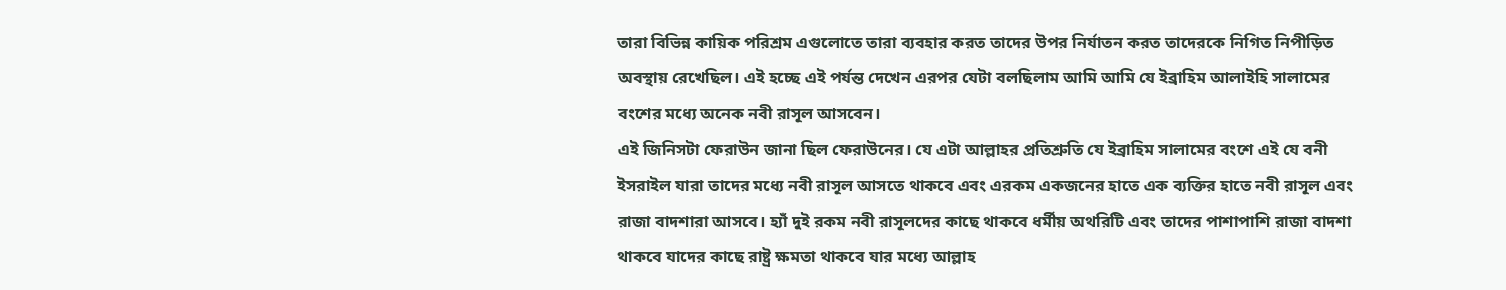তারা বিভিন্ন কায়িক পরিশ্রম এগুলোতে তারা ব্যবহার করত তাদের উপর নির্যাতন করত তাদেরকে নিগিত নিপীড়িত অবস্থায় রেখেছিল। এই হচ্ছে এই পর্যন্ত দেখেন এরপর যেটা বলছিলাম আমি আমি যে ইব্রাহিম আলাইহি সালামের বংশের মধ্যে অনেক নবী রাসূল আসবেন।
এই জিনিসটা ফেরাউন জানা ছিল ফেরাউনের। যে এটা আল্লাহর প্রতিশ্রুতি যে ইব্রাহিম সালামের বংশে এই যে বনী ইসরাইল যারা তাদের মধ্যে নবী রাসূল আসতে থাকবে এবং এরকম একজনের হাতে এক ব্যক্তির হাতে নবী রাসূল এবং রাজা বাদশারা আসবে। হ্যাঁ দুই রকম নবী রাসূলদের কাছে থাকবে ধর্মীয় অথরিটি এবং তাদের পাশাপাশি রাজা বাদশা থাকবে যাদের কাছে রাষ্ট্র ক্ষমতা থাকবে যার মধ্যে আল্লাহ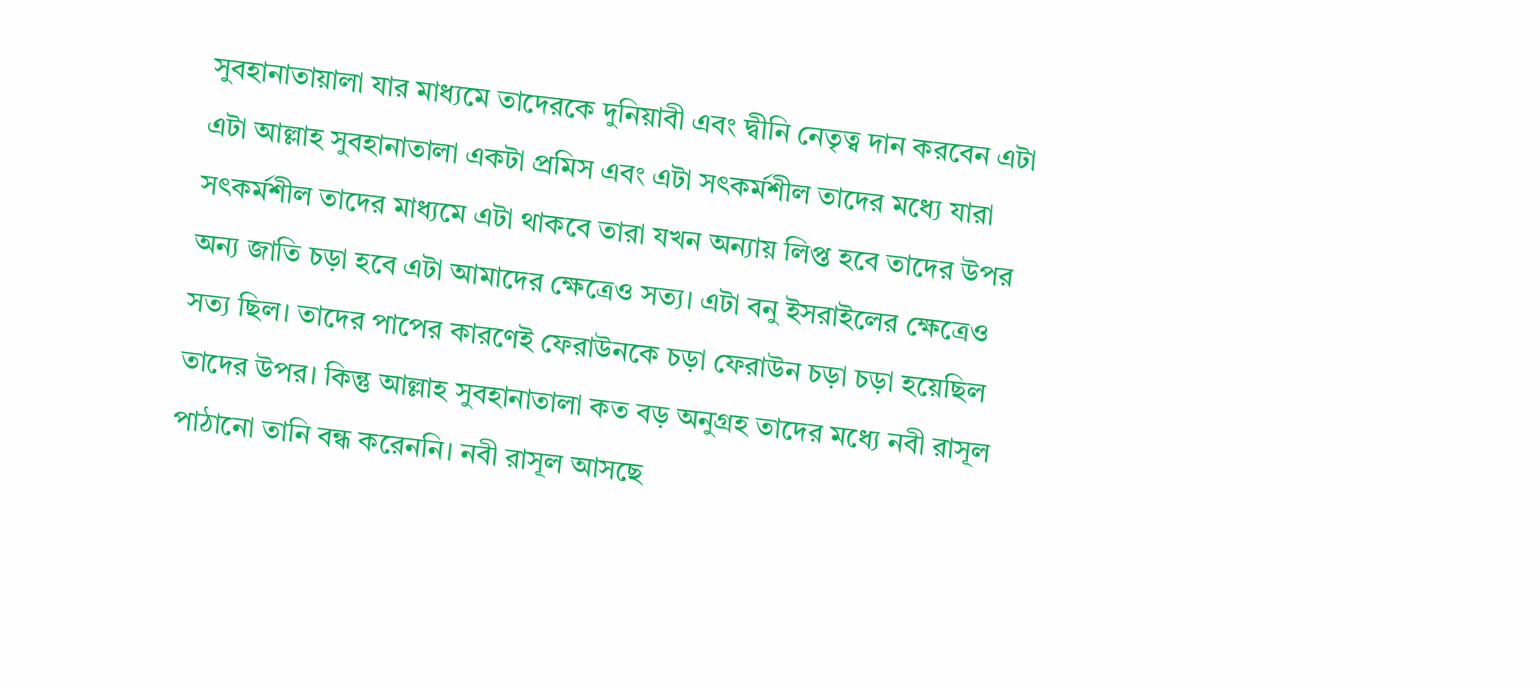সুবহানাতায়ালা যার মাধ্যমে তাদেরকে দুনিয়াবী এবং দ্বীনি নেতৃত্ব দান করবেন এটা এটা আল্লাহ সুবহানাতালা একটা প্রমিস এবং এটা সৎকর্মশীল তাদের মধ্যে যারা
সৎকর্মশীল তাদের মাধ্যমে এটা থাকবে তারা যখন অন্যায় লিপ্ত হবে তাদের উপর অন্য জাতি চড়া হবে এটা আমাদের ক্ষেত্রেও সত্য। এটা বনু ইসরাইলের ক্ষেত্রেও সত্য ছিল। তাদের পাপের কারণেই ফেরাউনকে চড়া ফেরাউন চড়া চড়া হয়েছিল তাদের উপর। কিন্তু আল্লাহ সুবহানাতালা কত বড় অনুগ্রহ তাদের মধ্যে নবী রাসূল পাঠানো তানি বন্ধ করেননি। নবী রাসূল আসছে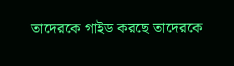তাদেরকে গাইড করছে তাদেরকে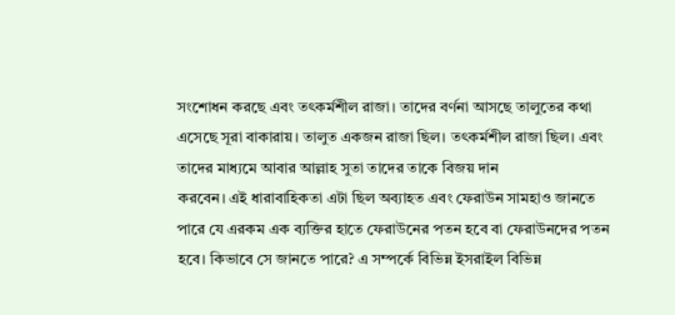সংশোধন করছে এবং তৎকর্মশীল রাজা। তাদের বর্ণনা আসছে তালুতের কথা এসেছে সূরা বাকারায়। তালুত একজন রাজা ছিল। তৎকর্মশীল রাজা ছিল। এবং তাদের মাধ্যমে আবার আল্লাহ সুতা তাদের তাকে বিজয় দান
করবেন। এই ধারাবাহিকতা এটা ছিল অব্যাহত এবং ফেরাউন সামহাও জানতে পারে যে এরকম এক ব্যক্তির হাতে ফেরাউনের পতন হবে বা ফেরাউনদের পতন হবে। কিভাবে সে জানতে পারে? এ সম্পর্কে বিভিন্ন ইসরাইল বিভিন্ন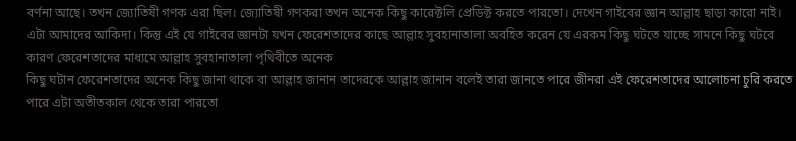বর্ণনা আছে। তখন জ্যোতিষী গণক এরা ছিল। জ্যোতিষী গণকরা তখন অনেক কিছু কারেক্টলি প্রেডিক্ট করতে পারতো। দেখেন গাইবের জ্ঞান আল্লাহ ছাড়া কারো নাই। এটা আমাদের আকিদা। কিন্তু এই যে গাইবের জ্ঞানটা যখন ফেরেশতাদের কাছে আল্লাহ সুবহানাতালা অবহিত করেন যে এরকম কিছু ঘটতে যাচ্ছে সামনে কিছু ঘটবে কারণ ফেরেশতাদের মাধ্যমে আল্লাহ সুবহানাতালা পৃথিবীতে অনেক
কিছু ঘটান ফেরেশতাদের অনেক কিছু জানা থাকে বা আল্লাহ জানান তাদেরকে আল্লাহ জানান বলেই তারা জানতে পারে জীনরা এই ফেরেশতাদের আলোচনা চুরি করতে পারে এটা অতীতকাল থেকে তারা পারতো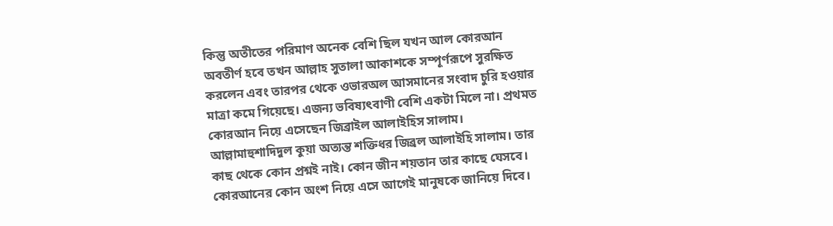কিন্তু অতীতের পরিমাণ অনেক বেশি ছিল যখন আল কোরআন অবতীর্ণ হবে তখন আল্লাহ সুতালা আকাশকে সম্পূর্ণরূপে সুরক্ষিত করলেন এবং তারপর থেকে ওভারঅল আসমানের সংবাদ চুরি হওয়ার মাত্রা কমে গিয়েছে। এজন্য ভবিষ্যৎবাণী বেশি একটা মিলে না। প্রথমত কোরআন নিয়ে এসেছেন জিব্রাইল আলাইহিস সালাম। আল্লামাহুশাদিদুল কুয়া অত্যন্ত শক্তিধর জিব্রল আলাইহি সালাম। তার
কাছ থেকে কোন প্রশ্নই নাই। কোন জীন শয়তান তার কাছে ঘেসবে। কোরআনের কোন অংশ নিয়ে এসে আগেই মানুষকে জানিয়ে দিবে।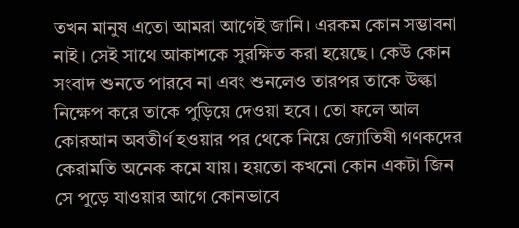তখন মানুষ এতো আমরা আগেই জানি। এরকম কোন সম্ভাবনা নাই। সেই সাথে আকাশকে সুরক্ষিত করা হয়েছে। কেউ কোন সংবাদ শুনতে পারবে না এবং শুনলেও তারপর তাকে উল্কা নিক্ষেপ করে তাকে পুড়িয়ে দেওয়া হবে। তো ফলে আল কোরআন অবতীর্ণ হওয়ার পর থেকে নিয়ে জ্যোতিষী গণকদের কেরামতি অনেক কমে যায়। হয়তো কখনো কোন একটা জিন সে পুড়ে যাওয়ার আগে কোনভাবে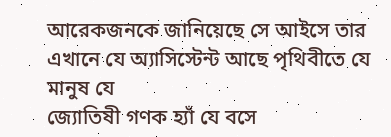আরেকজনকে জানিয়েছে সে আইসে তার এখানে যে অ্যাসিস্টেন্ট আছে পৃথিবীতে যে মানুষ যে
জ্যোতিষী গণক হ্যাঁ যে বসে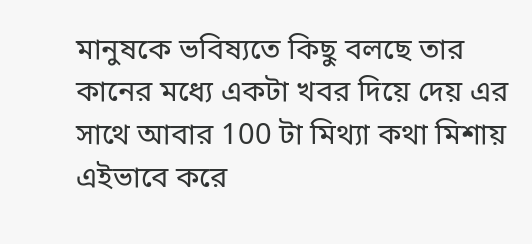মানুষকে ভবিষ্যতে কিছু বলছে তার কানের মধ্যে একটা খবর দিয়ে দেয় এর সাথে আবার 100 টা মিথ্যা কথা মিশায় এইভাবে করে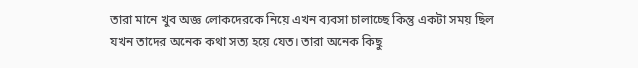তারা মানে খুব অজ্ঞ লোকদেরকে নিয়ে এখন ব্যবসা চালাচ্ছে কিন্তু একটা সময় ছিল যখন তাদের অনেক কথা সত্য হয়ে যেত। তারা অনেক কিছু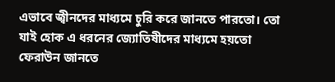এভাবে জ্বীনদের মাধ্যমে চুরি করে জানতে পারতো। তো যাই হোক এ ধরনের জ্যোতিষীদের মাধ্যমে হয়তো ফেরাউন জানতে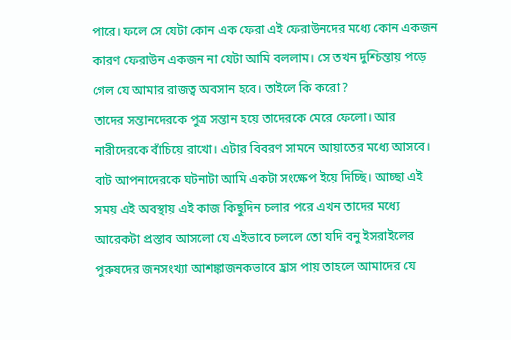পারে। ফলে সে যেটা কোন এক ফেরা এই ফেরাউনদের মধ্যে কোন একজন কারণ ফেরাউন একজন না যেটা আমি বললাম। সে তখন দুশ্চিন্তায় পড়ে গেল যে আমার রাজত্ব অবসান হবে। তাইলে কি করো?
তাদের সন্তানদেরকে পুত্র সন্তান হয়ে তাদেরকে মেরে ফেলো। আর নারীদেরকে বাঁচিয়ে রাখো। এটার বিবরণ সামনে আয়াতের মধ্যে আসবে। বাট আপনাদেরকে ঘটনাটা আমি একটা সংক্ষেপ ইয়ে দিচ্ছি। আচ্ছা এই সময় এই অবস্থায় এই কাজ কিছুদিন চলার পরে এখন তাদের মধ্যে আরেকটা প্রস্তাব আসলো যে এইভাবে চললে তো যদি বনু ইসরাইলের পুরুষদের জনসংখ্যা আশঙ্কাজনকভাবে হ্রাস পায় তাহলে আমাদের যে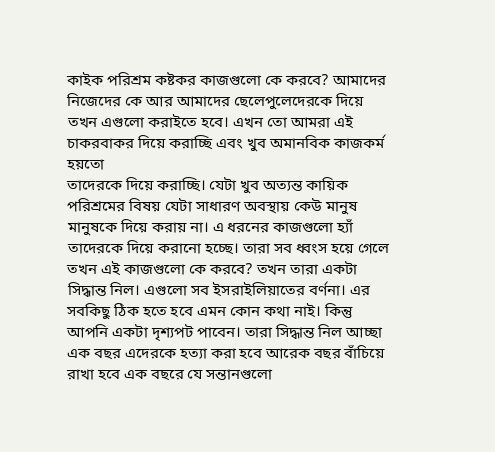কাইক পরিশ্রম কষ্টকর কাজগুলো কে করবে? আমাদের নিজেদের কে আর আমাদের ছেলেপুলেদেরকে দিয়ে তখন এগুলো করাইতে হবে। এখন তো আমরা এই চাকরবাকর দিয়ে করাচ্ছি এবং খুব অমানবিক কাজকর্ম হয়তো
তাদেরকে দিয়ে করাচ্ছি। যেটা খুব অত্যন্ত কায়িক পরিশ্রমের বিষয় যেটা সাধারণ অবস্থায় কেউ মানুষ মানুষকে দিয়ে করায় না। এ ধরনের কাজগুলো হ্যাঁ তাদেরকে দিয়ে করানো হচ্ছে। তারা সব ধ্বংস হয়ে গেলে তখন এই কাজগুলো কে করবে? তখন তারা একটা সিদ্ধান্ত নিল। এগুলো সব ইসরাইলিয়াতের বর্ণনা। এর সবকিছু ঠিক হতে হবে এমন কোন কথা নাই। কিন্তু আপনি একটা দৃশ্যপট পাবেন। তারা সিদ্ধান্ত নিল আচ্ছা এক বছর এদেরকে হত্যা করা হবে আরেক বছর বাঁচিয়ে রাখা হবে এক বছরে যে সন্তানগুলো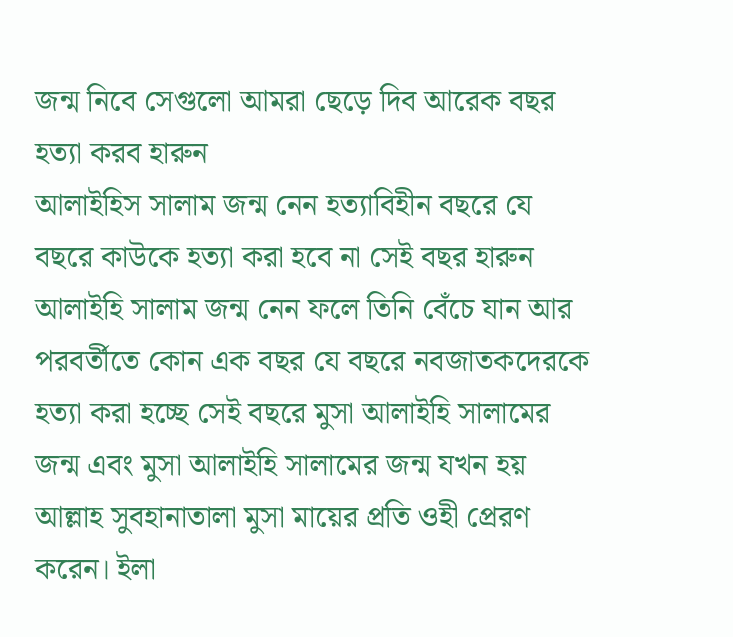জন্ম নিবে সেগুলো আমরা ছেড়ে দিব আরেক বছর হত্যা করব হারুন
আলাইহিস সালাম জন্ম নেন হত্যাবিহীন বছরে যে বছরে কাউকে হত্যা করা হবে না সেই বছর হারুন আলাইহি সালাম জন্ম নেন ফলে তিনি বেঁচে যান আর পরবর্তীতে কোন এক বছর যে বছরে নবজাতকদেরকে হত্যা করা হচ্ছে সেই বছরে মুসা আলাইহি সালামের জন্ম এবং মুসা আলাইহি সালামের জন্ম যখন হয় আল্লাহ সুবহানাতালা মুসা মায়ের প্রতি ওহী প্রেরণ করেন। ইলা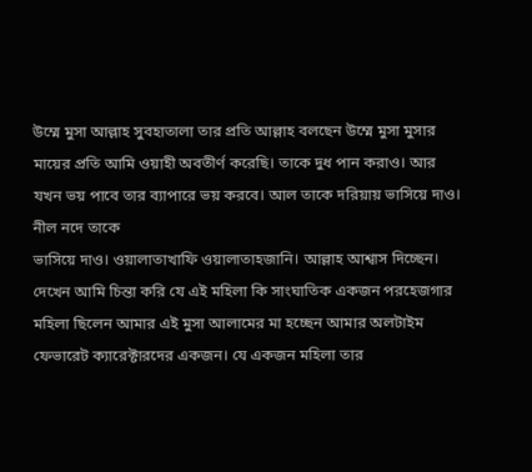উম্মে মুসা আল্লাহ সুবহাতালা তার প্রতি আল্লাহ বলছেন উম্মে মুসা মুসার মায়ের প্রতি আমি ওয়াহী অবতীর্ণ করেছি। তাকে দুধ পান করাও। আর যখন ভয় পাবে তার ব্যাপারে ভয় করবে। আল তাকে দরিয়ায় ভাসিয়ে দাও। নীল নদে তাকে
ভাসিয়ে দাও। ওয়ালাতাখাফি ওয়ালাতাহজানি। আল্লাহ আশ্বাস দিচ্ছেন। দেখেন আমি চিন্তা করি যে এই মহিলা কি সাংঘাতিক একজন পরহেজগার মহিলা ছিলেন আমার এই মুসা আলামের মা হচ্ছেন আমার অলটাইম ফেভারেট ক্যারেক্টারদের একজন। যে একজন মহিলা তার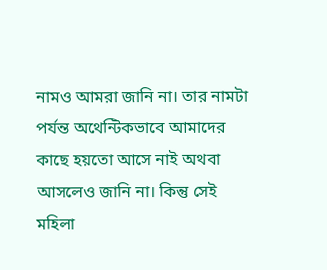নামও আমরা জানি না। তার নামটা পর্যন্ত অথেন্টিকভাবে আমাদের কাছে হয়তো আসে নাই অথবা আসলেও জানি না। কিন্তু সেই মহিলা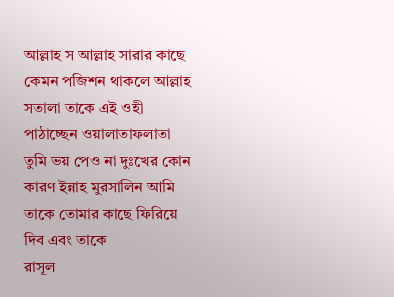আল্লাহ স আল্লাহ সারার কাছে কেমন পজিশন থাকলে আল্লাহ সতালা তাকে এই ওহী পাঠাচ্ছেন ওয়ালাতাফলাতা তুমি ভয় পেও না দুঃখের কোন কারণ ইন্নাহ মুরসালিন আমি তাকে তোমার কাছে ফিরিয়ে দিব এবং তাকে
রাসূল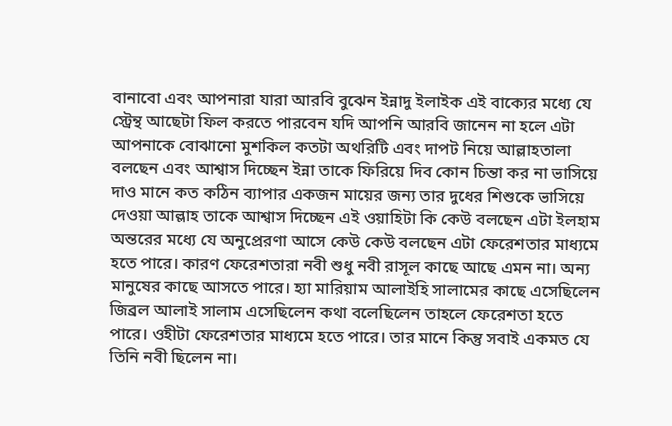বানাবো এবং আপনারা যারা আরবি বুঝেন ইন্নাদু ইলাইক এই বাক্যের মধ্যে যে স্ট্রেন্থ আছেটা ফিল করতে পারবেন যদি আপনি আরবি জানেন না হলে এটা আপনাকে বোঝানো মুশকিল কতটা অথরিটি এবং দাপট নিয়ে আল্লাহতালা বলছেন এবং আশ্বাস দিচ্ছেন ইন্না তাকে ফিরিয়ে দিব কোন চিন্তা কর না ভাসিয়ে দাও মানে কত কঠিন ব্যাপার একজন মায়ের জন্য তার দুধের শিশুকে ভাসিয়ে দেওয়া আল্লাহ তাকে আশ্বাস দিচ্ছেন এই ওয়াহিটা কি কেউ বলছেন এটা ইলহাম অন্তরের মধ্যে যে অনুপ্রেরণা আসে কেউ কেউ বলছেন এটা ফেরেশতার মাধ্যমে হতে পারে। কারণ ফেরেশতারা নবী শুধু নবী রাসূল কাছে আছে এমন না। অন্য
মানুষের কাছে আসতে পারে। হ্যা মারিয়াম আলাইহি সালামের কাছে এসেছিলেন জিব্রল আলাই সালাম এসেছিলেন কথা বলেছিলেন তাহলে ফেরেশতা হতে পারে। ওহীটা ফেরেশতার মাধ্যমে হতে পারে। তার মানে কিন্তু সবাই একমত যে তিনি নবী ছিলেন না।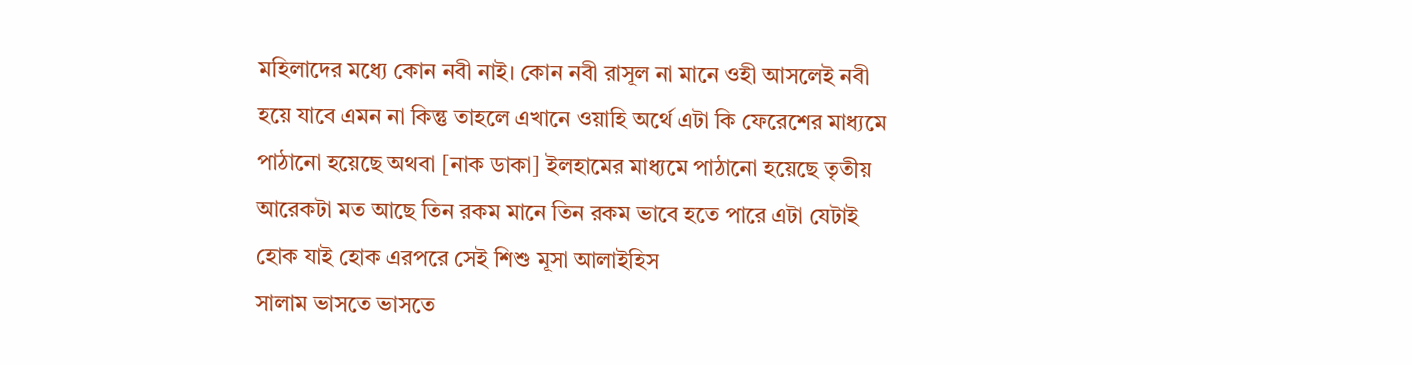মহিলাদের মধ্যে কোন নবী নাই। কোন নবী রাসূল না মানে ওহী আসলেই নবী হয়ে যাবে এমন না কিন্তু তাহলে এখানে ওয়াহি অর্থে এটা কি ফেরেশের মাধ্যমে পাঠানো হয়েছে অথবা [নাক ডাকা] ইলহামের মাধ্যমে পাঠানো হয়েছে তৃতীয় আরেকটা মত আছে তিন রকম মানে তিন রকম ভাবে হতে পারে এটা যেটাই হোক যাই হোক এরপরে সেই শিশু মূসা আলাইহিস
সালাম ভাসতে ভাসতে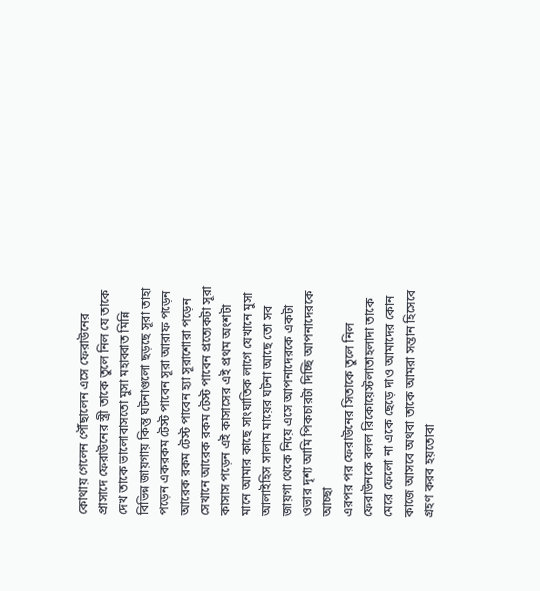কোথায় গেলেন পৌঁছালেন এসে ফেরাউনের প্রাসাদে ফেরাউনের স্ত্রী তাকে তুলে নিল যে তাকে দেখ তাকে ভালোবাসতো মুসা মহাব্বাত মিন্নি বিভিন্ন জায়গায় কিন্তু ঘটনাগুলো ছড়ছে সূরা তাহা পড়েন একরকম টেস্ট পাবেন সূরা আরাফ পড়েন আরেক রকম টেস্ট পাবেন হ্যা সূরাশোরা পড়েন সেখানে আরেক রকম টেস্ট পাবেন প্রত্যেকটা সূরা কাসাস পড়েন এই কাসাসের এই প্রথম অংশটা মানে আমার কাছে সাংঘাতিক লাগে যেখানে মুসা আলাইহিস সালাম মায়ের ঘটনা আছে তো সব জায়গা থেকে নিয়ে এসে আপনাদেরকে একটা ওভার দৃশ্য আমি পিকচারটা দিচ্ছি আপনাদেরকে আচ্ছা
এরপর পর ফেরাউনের সিতাকে তুলে নিল ফেরাউনকে বলল রিকোয়েস্টলাতাহলাদা তাকে মেরে ফেলো না একে ছেড়ে দাও আমাদের কোন কাজে আসবে অথবা তাকে আমরা সন্তান হিসেবে গ্রহণ করব হয়তোবা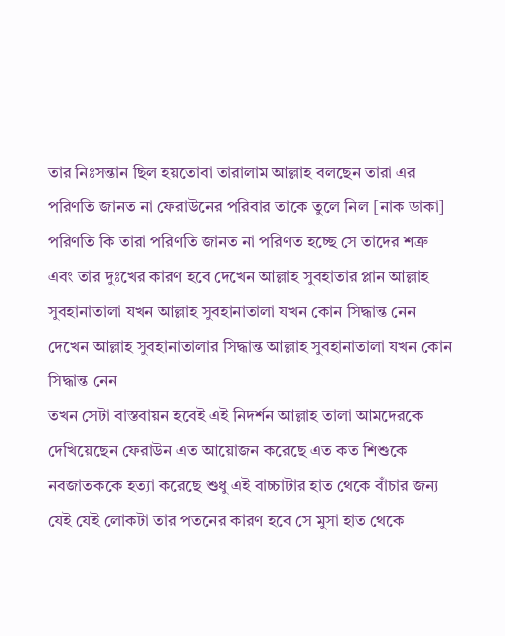তার নিঃসন্তান ছিল হয়তোবা তারালাম আল্লাহ বলছেন তারা এর পরিণতি জানত না ফেরাউনের পরিবার তাকে তুলে নিল [নাক ডাকা] পরিণতি কি তারা পরিণতি জানত না পরিণত হচ্ছে সে তাদের শত্রু এবং তার দুঃখের কারণ হবে দেখেন আল্লাহ সুবহাতার প্লান আল্লাহ সুবহানাতালা যখন আল্লাহ সুবহানাতালা যখন কোন সিদ্ধান্ত নেন দেখেন আল্লাহ সুবহানাতালার সিদ্ধান্ত আল্লাহ সুবহানাতালা যখন কোন সিদ্ধান্ত নেন
তখন সেটা বাস্তবায়ন হবেই এই নিদর্শন আল্লাহ তালা আমদেরকে দেখিয়েছেন ফেরাউন এত আয়োজন করেছে এত কত শিশুকে নবজাতককে হত্যা করেছে শুধু এই বাচ্চাটার হাত থেকে বাঁচার জন্য যেই যেই লোকটা তার পতনের কারণ হবে সে মুসা হাত থেকে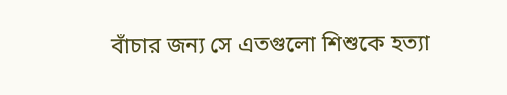বাঁচার জন্য সে এতগুলো শিশুকে হত্যা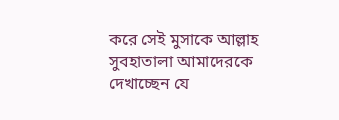করে সেই মুসাকে আল্লাহ সুবহাতালা আমাদেরকে দেখাচ্ছেন যে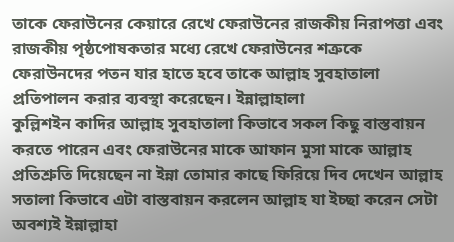তাকে ফেরাউনের কেয়ারে রেখে ফেরাউনের রাজকীয় নিরাপত্তা এবং রাজকীয় পৃষ্ঠপোষকতার মধ্যে রেখে ফেরাউনের শত্রুকে ফেরাউনদের পতন যার হাতে হবে তাকে আল্লাহ সুবহাতালা প্রতিপালন করার ব্যবস্থা করেছেন। ইন্নাল্লাহালা
কুল্লিশইন কাদির আল্লাহ সুবহাতালা কিভাবে সকল কিছু বাস্তবায়ন করতে পারেন এবং ফেরাউনের মাকে আফান মুসা মাকে আল্লাহ প্রতিশ্রুতি দিয়েছেন না ইন্না তোমার কাছে ফিরিয়ে দিব দেখেন আল্লাহ সতালা কিভাবে এটা বাস্তবায়ন করলেন আল্লাহ যা ইচ্ছা করেন সেটা অবশ্যই ইন্নাল্লাহা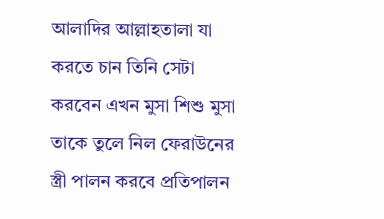আলাদির আল্লাহতালা যা করতে চান তিনি সেটা করবেন এখন মুসা শিশু মুসা তাকে তুলে নিল ফেরাউনের স্ত্রী পালন করবে প্রতিপালন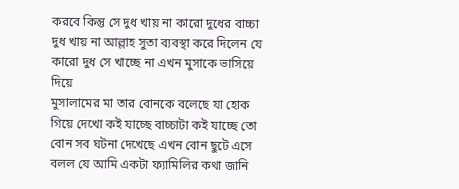করবে কিন্তু সে দুধ খায় না কারো দুধের বাচ্চা দুধ খায় না আল্লাহ সুতা ব্যবস্থা করে দিলেন যে কারো দুধ সে খাচ্ছে না এখন মুসাকে ভাসিয়ে দিয়ে
মুসালামের মা তার বোনকে বলেছে যা হোক গিয়ে দেখো কই যাচ্ছে বাচ্চাটা কই যাচ্ছে তো বোন সব ঘটনা দেখেছে এখন বোন ছুটে এসে বলল যে আমি একটা ফ্যামিলির কথা জানি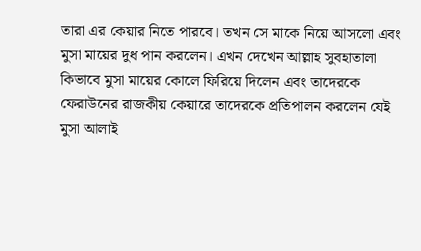তারা এর কেয়ার নিতে পারবে। তখন সে মাকে নিয়ে আসলো এবং মুসা মায়ের দুধ পান করলেন। এখন দেখেন আল্লাহ সুবহাতালা কিভাবে মুসা মায়ের কোলে ফিরিয়ে দিলেন এবং তাদেরকে ফেরাউনের রাজকীয় কেয়ারে তাদেরকে প্রতিপালন করলেন যেই মুসা আলাই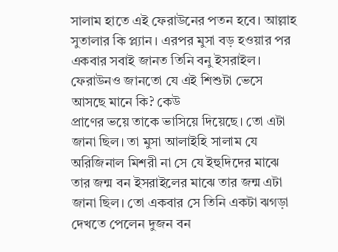সালাম হাতে এই ফেরাউনের পতন হবে। আল্লাহ সুতালার কি প্ল্যান। এরপর মুসা বড় হওয়ার পর একবার সবাই জানত তিনি বনু ইসরাইল। ফেরাউনও জানতো যে এই শিশুটা ভেসে আসছে মানে কি? কেউ
প্রাণের ভয়ে তাকে ভাসিয়ে দিয়েছে। তো এটা জানা ছিল। তা মুসা আলাইহি সালাম যে অরিজিনাল মিশরী না সে যে ইহুদিদের মাঝে তার জন্ম বন ইসরাইলের মাঝে তার জন্ম এটা জানা ছিল। তো একবার সে তিনি একটা ঝগড়া দেখতে পেলেন দুজন বন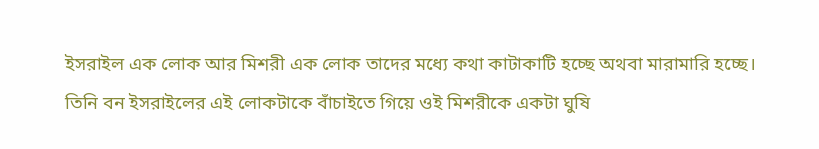ইসরাইল এক লোক আর মিশরী এক লোক তাদের মধ্যে কথা কাটাকাটি হচ্ছে অথবা মারামারি হচ্ছে। তিনি বন ইসরাইলের এই লোকটাকে বাঁচাইতে গিয়ে ওই মিশরীকে একটা ঘুষি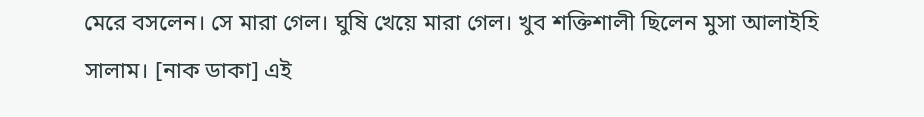মেরে বসলেন। সে মারা গেল। ঘুষি খেয়ে মারা গেল। খুব শক্তিশালী ছিলেন মুসা আলাইহি সালাম। [নাক ডাকা] এই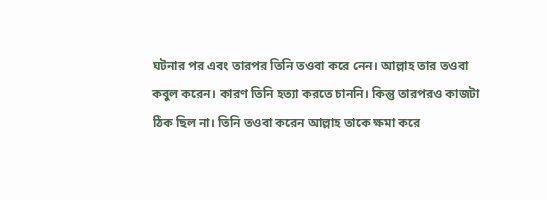ঘটনার পর এবং তারপর তিনি তওবা করে নেন। আল্লাহ তার তওবা
কবুল করেন। কারণ তিনি হত্যা করতে চাননি। কিন্তু তারপরও কাজটা ঠিক ছিল না। তিনি তওবা করেন আল্লাহ তাকে ক্ষমা করে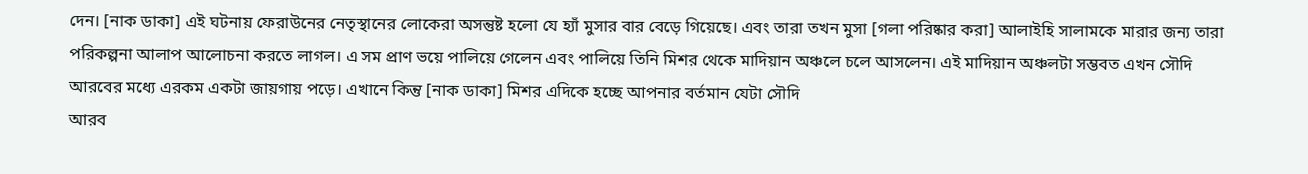দেন। [নাক ডাকা] এই ঘটনায় ফেরাউনের নেতৃস্থানের লোকেরা অসন্তুষ্ট হলো যে হ্যাঁ মুসার বার বেড়ে গিয়েছে। এবং তারা তখন মুসা [গলা পরিষ্কার করা] আলাইহি সালামকে মারার জন্য তারা পরিকল্পনা আলাপ আলোচনা করতে লাগল। এ সম প্রাণ ভয়ে পালিয়ে গেলেন এবং পালিয়ে তিনি মিশর থেকে মাদিয়ান অঞ্চলে চলে আসলেন। এই মাদিয়ান অঞ্চলটা সম্ভবত এখন সৌদি আরবের মধ্যে এরকম একটা জায়গায় পড়ে। এখানে কিন্তু [নাক ডাকা] মিশর এদিকে হচ্ছে আপনার বর্তমান যেটা সৌদি
আরব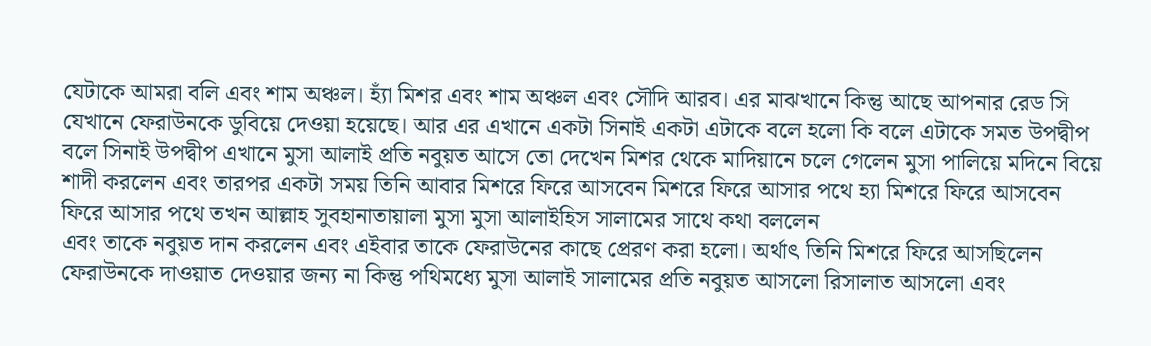যেটাকে আমরা বলি এবং শাম অঞ্চল। হ্যাঁ মিশর এবং শাম অঞ্চল এবং সৌদি আরব। এর মাঝখানে কিন্তু আছে আপনার রেড সি যেখানে ফেরাউনকে ডুবিয়ে দেওয়া হয়েছে। আর এর এখানে একটা সিনাই একটা এটাকে বলে হলো কি বলে এটাকে সমত উপদ্বীপ বলে সিনাই উপদ্বীপ এখানে মুসা আলাই প্রতি নবুয়ত আসে তো দেখেন মিশর থেকে মাদিয়ানে চলে গেলেন মুসা পালিয়ে মদিনে বিয়ে শাদী করলেন এবং তারপর একটা সময় তিনি আবার মিশরে ফিরে আসবেন মিশরে ফিরে আসার পথে হ্যা মিশরে ফিরে আসবেন ফিরে আসার পথে তখন আল্লাহ সুবহানাতায়ালা মুসা মুসা আলাইহিস সালামের সাথে কথা বললেন
এবং তাকে নবুয়ত দান করলেন এবং এইবার তাকে ফেরাউনের কাছে প্রেরণ করা হলো। অর্থাৎ তিনি মিশরে ফিরে আসছিলেন ফেরাউনকে দাওয়াত দেওয়ার জন্য না কিন্তু পথিমধ্যে মুসা আলাই সালামের প্রতি নবুয়ত আসলো রিসালাত আসলো এবং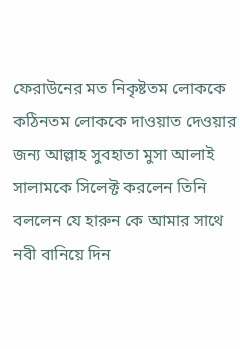ফেরাউনের মত নিকৃষ্টতম লোককে কঠিনতম লোককে দাওয়াত দেওয়ার জন্য আল্লাহ সুবহাতা মুসা আলাই সালামকে সিলেক্ট করলেন তিনি বললেন যে হারুন কে আমার সাথে নবী বানিয়ে দিন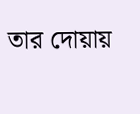তার দোয়ায়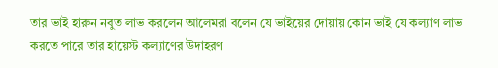তার ভাই হারুন নবুত লাভ করলেন আলেমরা বলেন যে ভাইয়ের দোয়ায় কোন ভাই যে কল্যাণ লাভ করতে পারে তার হায়েস্ট কল্যাণের উদাহরণ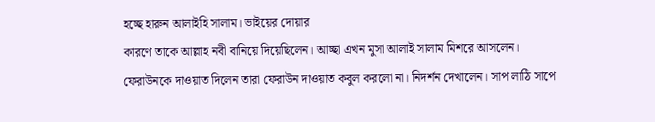হচ্ছে হারুন আলাইহি সালাম। ভাইয়ের দোয়ার
কারণে তাকে আল্লাহ নবী বানিয়ে দিয়েছিলেন। আচ্ছা এখন মুসা আলাই সালাম মিশরে আসলেন। ফেরাউনকে দাওয়াত দিলেন তারা ফেরাউন দাওয়াত কবুল করলো না। নিদর্শন দেখালেন। সাপ লাঠি সাপে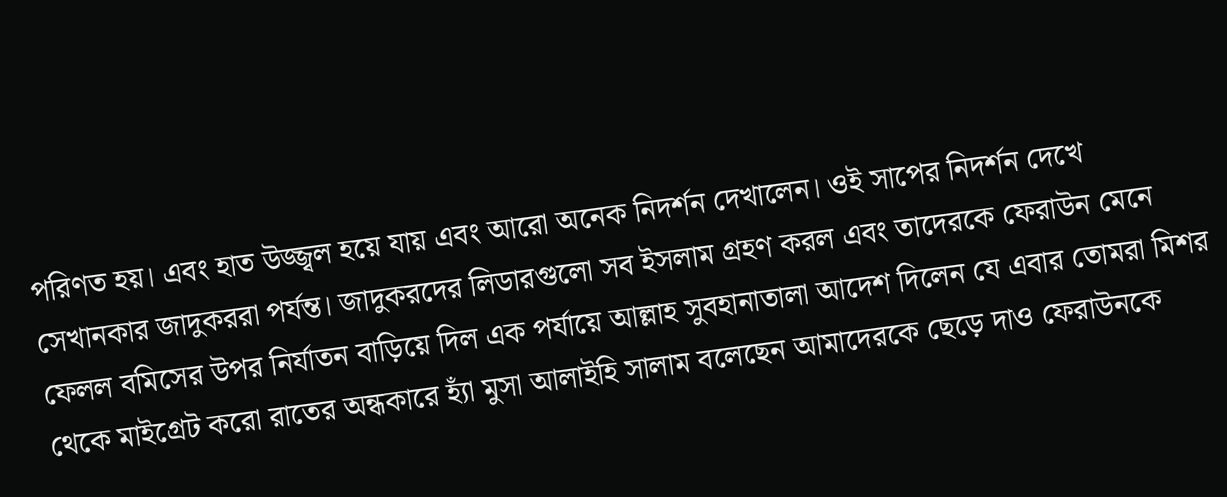পরিণত হয়। এবং হাত উজ্জ্বল হয়ে যায় এবং আরো অনেক নিদর্শন দেখালেন। ওই সাপের নিদর্শন দেখে সেখানকার জাদুকররা পর্যন্ত। জাদুকরদের লিডারগুলো সব ইসলাম গ্রহণ করল এবং তাদেরকে ফেরাউন মেনে ফেলল বমিসের উপর নির্যাতন বাড়িয়ে দিল এক পর্যায়ে আল্লাহ সুবহানাতালা আদেশ দিলেন যে এবার তোমরা মিশর থেকে মাইগ্রেট করো রাতের অন্ধকারে হ্যাঁ মুসা আলাইহি সালাম বলেছেন আমাদেরকে ছেড়ে দাও ফেরাউনকে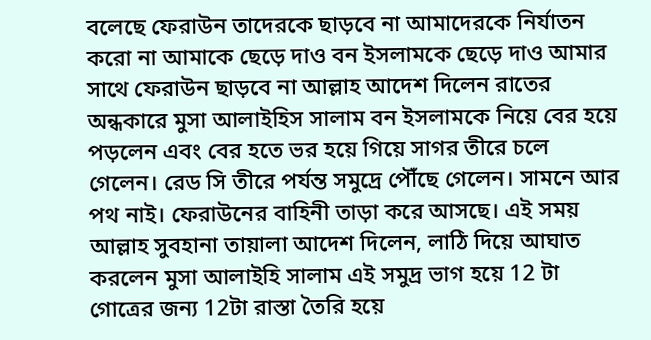বলেছে ফেরাউন তাদেরকে ছাড়বে না আমাদেরকে নির্যাতন করো না আমাকে ছেড়ে দাও বন ইসলামকে ছেড়ে দাও আমার সাথে ফেরাউন ছাড়বে না আল্লাহ আদেশ দিলেন রাতের অন্ধকারে মুসা আলাইহিস সালাম বন ইসলামকে নিয়ে বের হয়ে পড়লেন এবং বের হতে ভর হয়ে গিয়ে সাগর তীরে চলে গেলেন। রেড সি তীরে পর্যন্ত সমুদ্রে পৌঁছে গেলেন। সামনে আর পথ নাই। ফেরাউনের বাহিনী তাড়া করে আসছে। এই সময় আল্লাহ সুবহানা তায়ালা আদেশ দিলেন, লাঠি দিয়ে আঘাত করলেন মুসা আলাইহি সালাম এই সমুদ্র ভাগ হয়ে 12 টা গোত্রের জন্য 12টা রাস্তা তৈরি হয়ে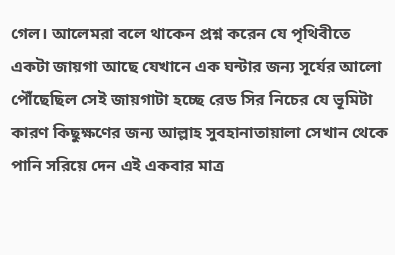গেল। আলেমরা বলে থাকেন প্রশ্ন করেন যে পৃথিবীতে
একটা জায়গা আছে যেখানে এক ঘন্টার জন্য সূর্যের আলো পৌঁছেছিল সেই জায়গাটা হচ্ছে রেড সির নিচের যে ভূমিটা কারণ কিছুক্ষণের জন্য আল্লাহ সুবহানাতায়ালা সেখান থেকে পানি সরিয়ে দেন এই একবার মাত্র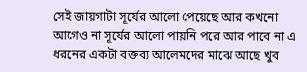সেই জায়গাটা সূর্যের আলো পেয়েছে আর কখনো আগেও না সূর্যের আলো পায়নি পরে আর পাবে না এ ধরনের একটা বক্তব্য আলেমদের মাঝে আছে খুব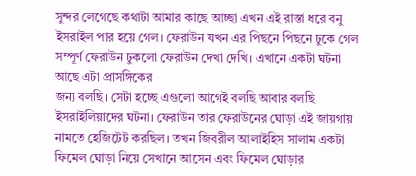সুন্দর লেগেছে কথাটা আমার কাছে আচ্ছা এখন এই রাস্তা ধরে বনু ইসরাইল পার হয়ে গেল। ফেরাউন যখন এর পিছনে পিছনে ঢুকে গেল সম্পূর্ণ ফেরাউন ঢুকলো ফেরাউন দেখা দেখি। এখানে একটা ঘটনা আছে এটা প্রাসঙ্গিকের
জন্য বলছি। সেটা হচ্ছে এগুলো আগেই বলছি আবার বলছি ইসরাইলিয়াদের ঘটনা। ফেরাউন তার ফেরাউনের ঘোড়া এই জায়গায় নামতে হেজিটেট করছিল। তখন জিবরীল আলাইহিস সালাম একটা ফিমেল ঘোড়া নিয়ে সেখানে আসেন এবং ফিমেল ঘোড়ার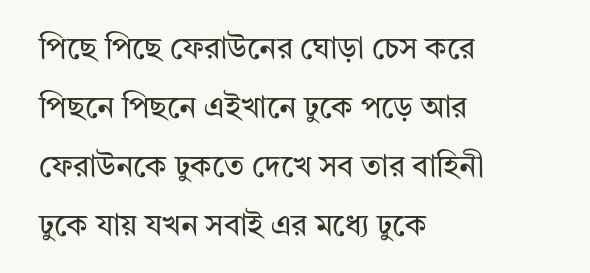পিছে পিছে ফেরাউনের ঘোড়া চেস করে পিছনে পিছনে এইখানে ঢুকে পড়ে আর ফেরাউনকে ঢুকতে দেখে সব তার বাহিনী ঢুকে যায় যখন সবাই এর মধ্যে ঢুকে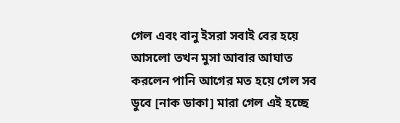গেল এবং বানু ইসরা সবাই বের হয়ে আসলো তখন মুসা আবার আঘাত করলেন পানি আগের মত হয়ে গেল সব ডুবে [নাক ডাকা] মারা গেল এই হচ্ছে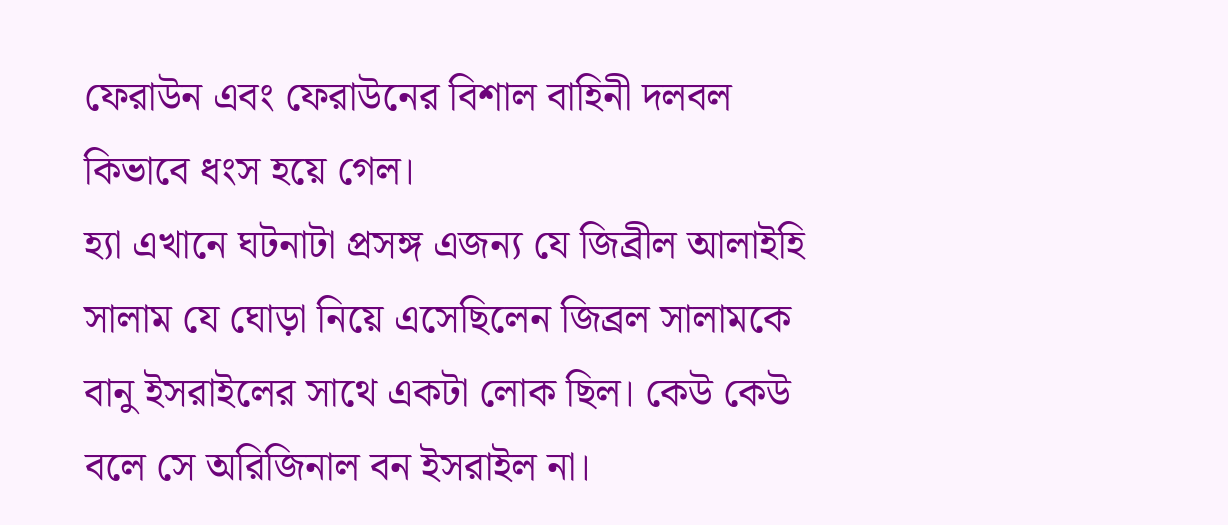ফেরাউন এবং ফেরাউনের বিশাল বাহিনী দলবল কিভাবে ধংস হয়ে গেল।
হ্যা এখানে ঘটনাটা প্রসঙ্গ এজন্য যে জিব্রীল আলাইহি সালাম যে ঘোড়া নিয়ে এসেছিলেন জিব্রল সালামকে বানু ইসরাইলের সাথে একটা লোক ছিল। কেউ কেউ বলে সে অরিজিনাল বন ইসরাইল না।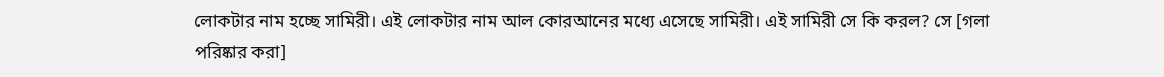লোকটার নাম হচ্ছে সামিরী। এই লোকটার নাম আল কোরআনের মধ্যে এসেছে সামিরী। এই সামিরী সে কি করল? সে [গলা পরিষ্কার করা]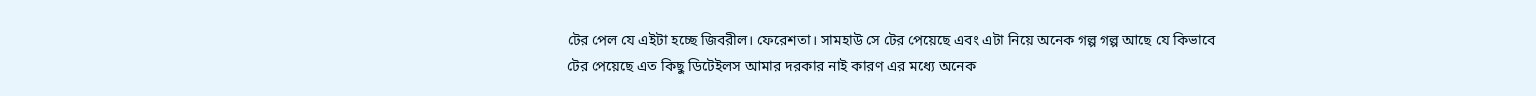টের পেল যে এইটা হচ্ছে জিবরীল। ফেরেশতা। সামহাউ সে টের পেয়েছে এবং এটা নিয়ে অনেক গল্প গল্প আছে যে কিভাবে টের পেয়েছে এত কিছু ডিটেইলস আমার দরকার নাই কারণ এর মধ্যে অনেক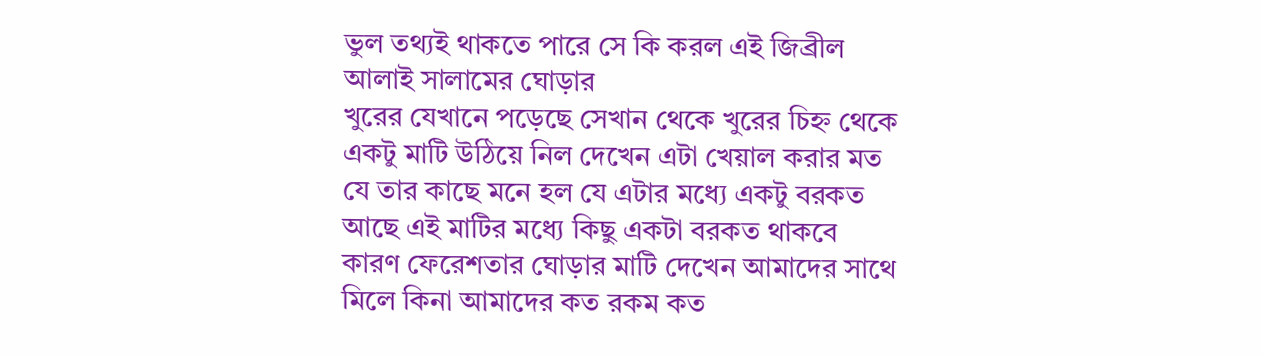ভুল তথ্যই থাকতে পারে সে কি করল এই জিব্রীল আলাই সালামের ঘোড়ার
খুরের যেখানে পড়েছে সেখান থেকে খুরের চিহ্ন থেকে একটু মাটি উঠিয়ে নিল দেখেন এটা খেয়াল করার মত যে তার কাছে মনে হল যে এটার মধ্যে একটু বরকত আছে এই মাটির মধ্যে কিছু একটা বরকত থাকবে কারণ ফেরেশতার ঘোড়ার মাটি দেখেন আমাদের সাথে মিলে কিনা আমাদের কত রকম কত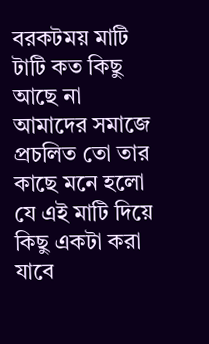বরকটময় মাটি টাটি কত কিছু আছে না আমাদের সমাজে প্রচলিত তো তার কাছে মনে হলো যে এই মাটি দিয়ে কিছু একটা করা যাবে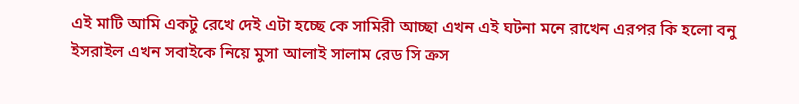এই মাটি আমি একটু রেখে দেই এটা হচ্ছে কে সামিরী আচ্ছা এখন এই ঘটনা মনে রাখেন এরপর কি হলো বনু ইসরাইল এখন সবাইকে নিয়ে মুসা আলাই সালাম রেড সি ক্রস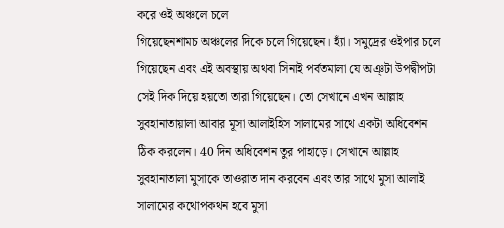করে ওই অঞ্চলে চলে
গিয়েছেনশামচ অঞ্চলের দিকে চলে গিয়েছেন। হ্যাঁ। সমুদ্রের ওইপার চলে গিয়েছেন এবং এই অবস্থায় অথবা সিনাই পর্বতমালা যে অঞ্টা উপদ্বীপটা সেই দিক দিয়ে হয়তো তারা গিয়েছেন। তো সেখানে এখন আল্লাহ সুবহানাতায়ালা আবার মূসা আলাইহিস সালামের সাথে একটা অধিবেশন ঠিক করলেন। 40 দিন অধিবেশন তুর পাহাড়ে। সেখানে আল্লাহ সুবহানাতালা মুসাকে তাওরাত দান করবেন এবং তার সাথে মুসা আলাই সালামের কথোপকথন হবে মুসা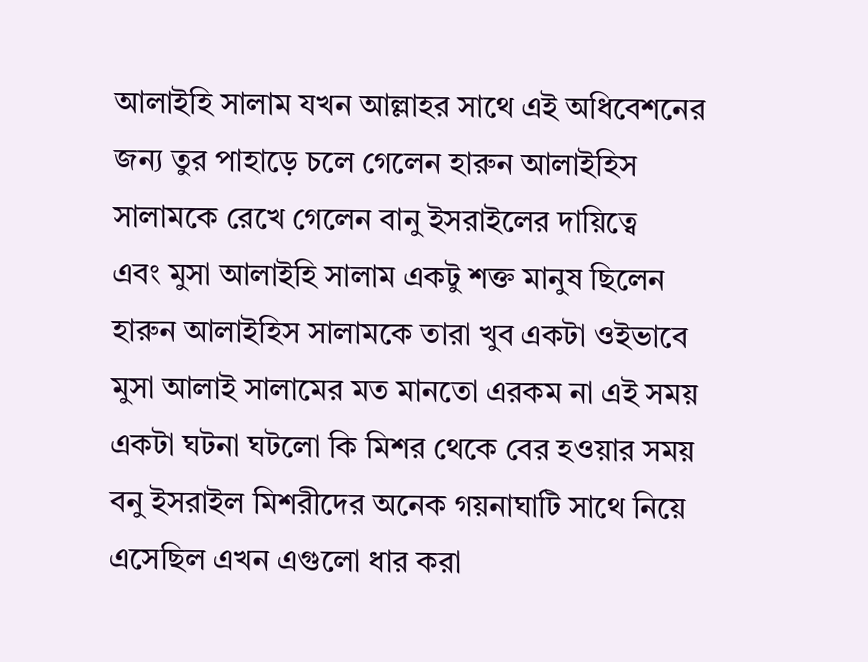আলাইহি সালাম যখন আল্লাহর সাথে এই অধিবেশনের জন্য তুর পাহাড়ে চলে গেলেন হারুন আলাইহিস সালামকে রেখে গেলেন বানু ইসরাইলের দায়িত্বে
এবং মুসা আলাইহি সালাম একটু শক্ত মানুষ ছিলেন হারুন আলাইহিস সালামকে তারা খুব একটা ওইভাবে মুসা আলাই সালামের মত মানতো এরকম না এই সময় একটা ঘটনা ঘটলো কি মিশর থেকে বের হওয়ার সময় বনু ইসরাইল মিশরীদের অনেক গয়নাঘাটি সাথে নিয়ে এসেছিল এখন এগুলো ধার করা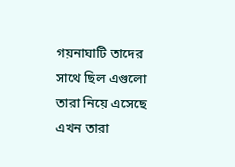গয়নাঘাটি তাদের সাথে ছিল এগুলো তারা নিয়ে এসেছে এখন তারা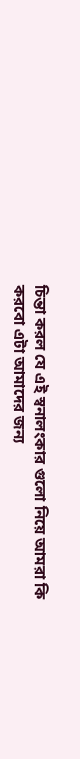চিন্তা করল যে এই স্বনালংকার গুলো নিয়ে আমরা কি করবো এটা আমাদের জন্য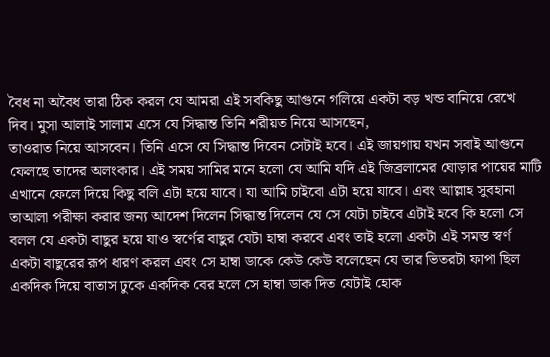বৈধ না অবৈধ তারা ঠিক করল যে আমরা এই সবকিছু আগুনে গলিয়ে একটা বড় খন্ড বানিয়ে রেখে দিব। মুসা আলাই সালাম এসে যে সিদ্ধান্ত তিনি শরীয়ত নিয়ে আসছেন,
তাওরাত নিয়ে আসবেন। তিনি এসে যে সিদ্ধান্ত দিবেন সেটাই হবে। এই জায়গায় যখন সবাই আগুনে ফেলছে তাদের অলংকার। এই সময় সামির মনে হলো যে আমি যদি এই জিব্রলামের ঘোড়ার পায়ের মাটি এখানে ফেলে দিয়ে কিছু বলি এটা হয়ে যাবে। যা আমি চাইবো এটা হয়ে যাবে। এবং আল্লাহ সুবহানা তাআলা পরীক্ষা করার জন্য আদেশ দিলেন সিদ্ধান্ত দিলেন যে সে যেটা চাইবে এটাই হবে কি হলো সে বলল যে একটা বাছুর হয়ে যাও স্বর্ণের বাছুর যেটা হাম্বা করবে এবং তাই হলো একটা এই সমস্ত স্বর্ণ একটা বাছুরের রূপ ধারণ করল এবং সে হাম্বা ডাকে কেউ কেউ বলেছেন যে তার ভিতরটা ফাপা ছিল
একদিক দিয়ে বাতাস ঢুকে একদিক বের হলে সে হাম্বা ডাক দিত যেটাই হোক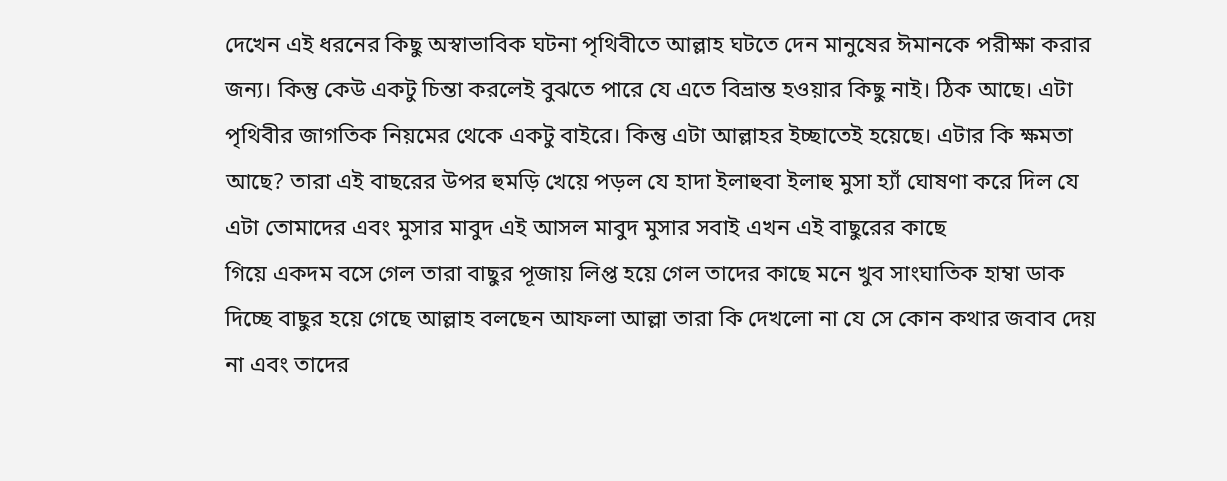দেখেন এই ধরনের কিছু অস্বাভাবিক ঘটনা পৃথিবীতে আল্লাহ ঘটতে দেন মানুষের ঈমানকে পরীক্ষা করার জন্য। কিন্তু কেউ একটু চিন্তা করলেই বুঝতে পারে যে এতে বিভ্রান্ত হওয়ার কিছু নাই। ঠিক আছে। এটা পৃথিবীর জাগতিক নিয়মের থেকে একটু বাইরে। কিন্তু এটা আল্লাহর ইচ্ছাতেই হয়েছে। এটার কি ক্ষমতা আছে? তারা এই বাছরের উপর হুমড়ি খেয়ে পড়ল যে হাদা ইলাহুবা ইলাহু মুসা হ্যাঁ ঘোষণা করে দিল যে এটা তোমাদের এবং মুসার মাবুদ এই আসল মাবুদ মুসার সবাই এখন এই বাছুরের কাছে
গিয়ে একদম বসে গেল তারা বাছুর পূজায় লিপ্ত হয়ে গেল তাদের কাছে মনে খুব সাংঘাতিক হাম্বা ডাক দিচ্ছে বাছুর হয়ে গেছে আল্লাহ বলছেন আফলা আল্লা তারা কি দেখলো না যে সে কোন কথার জবাব দেয় না এবং তাদের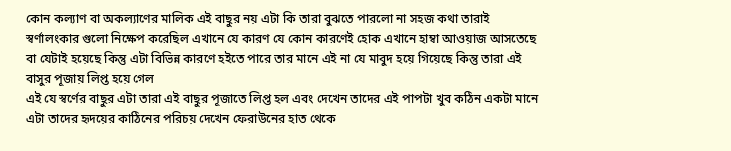কোন কল্যাণ বা অকল্যাণের মালিক এই বাছুর নয় এটা কি তারা বুঝতে পারলো না সহজ কথা তারাই স্বর্ণালংকার গুলো নিক্ষেপ করেছিল এখানে যে কারণ যে কোন কারণেই হোক এখানে হাম্বা আওয়াজ আসতেছে বা যেটাই হয়েছে কিন্তু এটা বিভিন্ন কারণে হইতে পারে তার মানে এই না যে মাবুদ হয়ে গিয়েছে কিন্তু তারা এই বাসুর পূজায় লিপ্ত হয়ে গেল
এই যে স্বর্ণের বাছুর এটা তারা এই বাছুর পূজাতে লিপ্ত হল এবং দেখেন তাদের এই পাপটা খুব কঠিন একটা মানে এটা তাদের হৃদয়ের কাঠিনের পরিচয় দেখেন ফেরাউনের হাত থেকে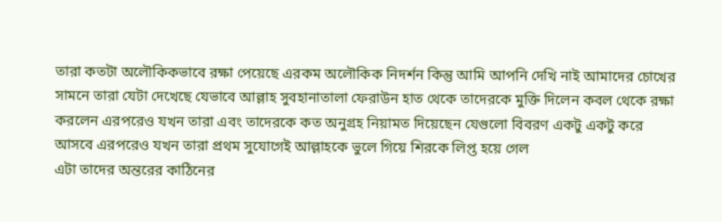তারা কতটা অলৌকিকভাবে রক্ষা পেয়েছে এরকম অলৌকিক নিদর্শন কিন্তু আমি আপনি দেখি নাই আমাদের চোখের সামনে তারা যেটা দেখেছে যেভাবে আল্লাহ সুবহানাতালা ফেরাউন হাত থেকে তাদেরকে মুক্তি দিলেন কবল থেকে রক্ষা করলেন এরপরেও যখন তারা এবং তাদেরকে কত অনুগ্রহ নিয়ামত দিয়েছেন যেগুলো বিবরণ একটু একটু করে আসবে এরপরেও যখন তারা প্রথম সুযোগেই আল্লাহকে ভুলে গিয়ে শিরকে লিপ্ত হয়ে গেল
এটা তাদের অন্তরের কাঠিনের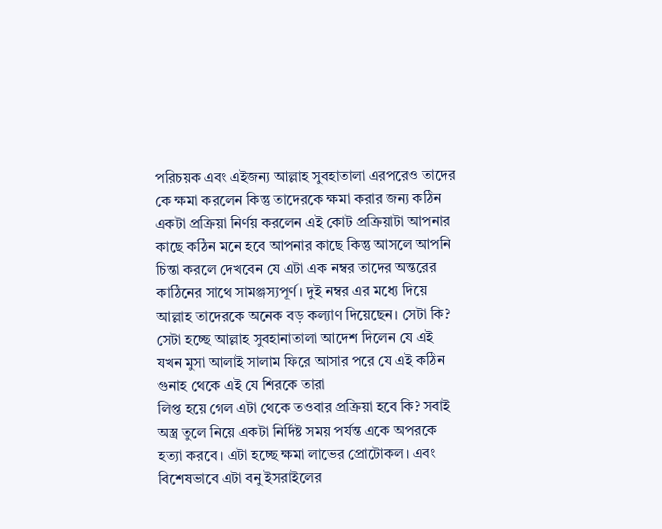পরিচয়ক এবং এইজন্য আল্লাহ সুবহাতালা এরপরেও তাদের কে ক্ষমা করলেন কিন্তু তাদেরকে ক্ষমা করার জন্য কঠিন একটা প্রক্রিয়া নির্ণয় করলেন এই কোট প্রক্রিয়াটা আপনার কাছে কঠিন মনে হবে আপনার কাছে কিন্তু আসলে আপনি চিন্তা করলে দেখবেন যে এটা এক নম্বর তাদের অন্তরের কাঠিনের সাথে সামঞ্জস্যপূর্ণ। দুই নম্বর এর মধ্যে দিয়ে আল্লাহ তাদেরকে অনেক বড় কল্যাণ দিয়েছেন। সেটা কি? সেটা হচ্ছে আল্লাহ সুবহানাতালা আদেশ দিলেন যে এই যখন মুসা আলাই সালাম ফিরে আসার পরে যে এই কঠিন গুনাহ থেকে এই যে শিরকে তারা
লিপ্ত হয়ে গেল এটা থেকে তওবার প্রক্রিয়া হবে কি? সবাই অস্ত্র তুলে নিয়ে একটা নির্দিষ্ট সময় পর্যন্ত একে অপরকে হত্যা করবে। এটা হচ্ছে ক্ষমা লাভের প্রোটোকল। এবং বিশেষভাবে এটা বনু ইসরাইলের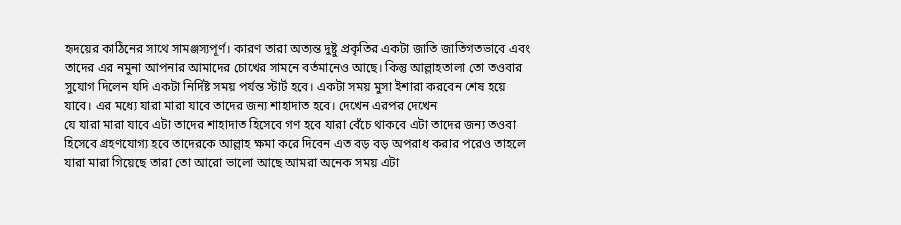হৃদয়ের কাঠিনের সাথে সামঞ্জস্যপূর্ণ। কারণ তারা অত্যন্ত দুষ্টু প্রকৃতির একটা জাতি জাতিগতভাবে এবং তাদের এর নমুনা আপনার আমাদের চোখের সামনে বর্তমানেও আছে। কিন্তু আল্লাহতালা তো তওবার সুযোগ দিলেন যদি একটা নির্দিষ্ট সময় পর্যন্ত স্টার্ট হবে। একটা সময় মুসা ইশারা করবেন শেষ হয়ে যাবে। এর মধ্যে যারা মারা যাবে তাদের জন্য শাহাদাত হবে। দেখেন এরপর দেখেন
যে যারা মারা যাবে এটা তাদের শাহাদাত হিসেবে গণ হবে যারা বেঁচে থাকবে এটা তাদের জন্য তওবা হিসেবে গ্রহণযোগ্য হবে তাদেরকে আল্লাহ ক্ষমা করে দিবেন এত বড় বড় অপরাধ করার পরেও তাহলে যারা মারা গিয়েছে তারা তো আরো ভালো আছে আমরা অনেক সময় এটা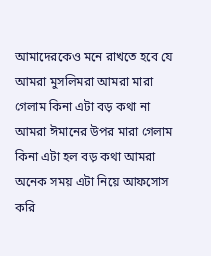আমাদেরকেও মনে রাখতে হবে যে আমরা মুসলিমরা আমরা মারা গেলাম কিনা এটা বড় কথা না আমরা ঈমানের উপর মারা গেলাম কিনা এটা হল বড় কথা আমরা অনেক সময় এটা নিয়ে আফসোস করি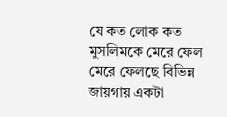যে কত লোক কত মুসলিমকে মেরে ফেল মেরে ফেলছে বিভিন্ন জায়গায় একটা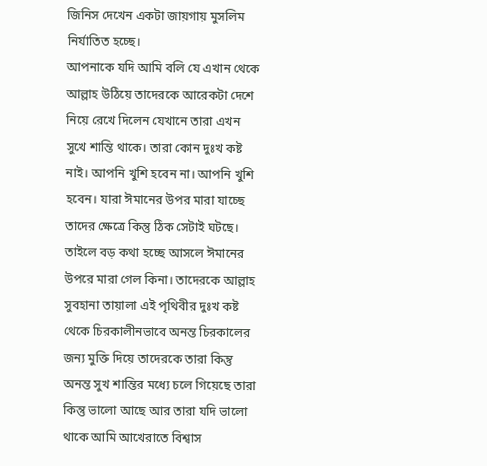জিনিস দেখেন একটা জায়গায় মুসলিম নির্যাতিত হচ্ছে।
আপনাকে যদি আমি বলি যে এখান থেকে আল্লাহ উঠিয়ে তাদেরকে আরেকটা দেশে নিয়ে রেখে দিলেন যেখানে তারা এখন সুখে শান্তি থাকে। তারা কোন দুঃখ কষ্ট নাই। আপনি খুশি হবেন না। আপনি খুশি হবেন। যারা ঈমানের উপর মারা যাচ্ছে তাদের ক্ষেত্রে কিন্তু ঠিক সেটাই ঘটছে। তাইলে বড় কথা হচ্ছে আসলে ঈমানের উপরে মারা গেল কিনা। তাদেরকে আল্লাহ সুবহানা তায়ালা এই পৃথিবীর দুঃখ কষ্ট থেকে চিরকালীনভাবে অনন্ত চিরকালের জন্য মুক্তি দিয়ে তাদেরকে তারা কিন্তু অনন্ত সুখ শান্তির মধ্যে চলে গিয়েছে তারা কিন্তু ভালো আছে আর তারা যদি ভালো থাকে আমি আখেরাতে বিশ্বাস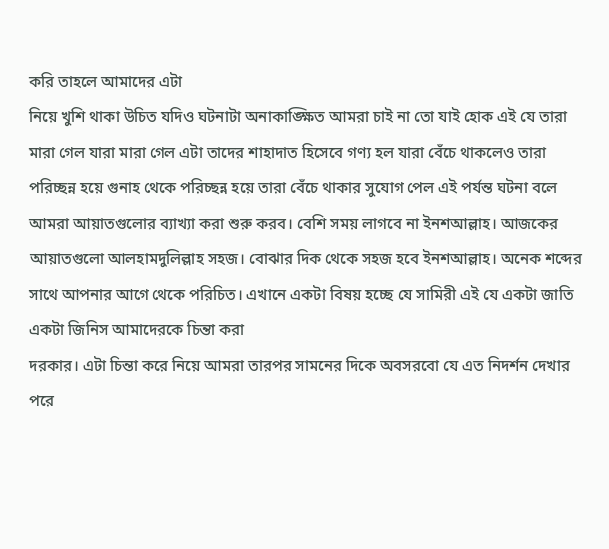করি তাহলে আমাদের এটা
নিয়ে খুশি থাকা উচিত যদিও ঘটনাটা অনাকাঙ্ক্ষিত আমরা চাই না তো যাই হোক এই যে তারা মারা গেল যারা মারা গেল এটা তাদের শাহাদাত হিসেবে গণ্য হল যারা বেঁচে থাকলেও তারা পরিচ্ছন্ন হয়ে গুনাহ থেকে পরিচ্ছন্ন হয়ে তারা বেঁচে থাকার সুযোগ পেল এই পর্যন্ত ঘটনা বলে আমরা আয়াতগুলোর ব্যাখ্যা করা শুরু করব। বেশি সময় লাগবে না ইনশআল্লাহ। আজকের আয়াতগুলো আলহামদুলিল্লাহ সহজ। বোঝার দিক থেকে সহজ হবে ইনশআল্লাহ। অনেক শব্দের সাথে আপনার আগে থেকে পরিচিত। এখানে একটা বিষয় হচ্ছে যে সামিরী এই যে একটা জাতি একটা জিনিস আমাদেরকে চিন্তা করা
দরকার। এটা চিন্তা করে নিয়ে আমরা তারপর সামনের দিকে অবসরবো যে এত নিদর্শন দেখার পরে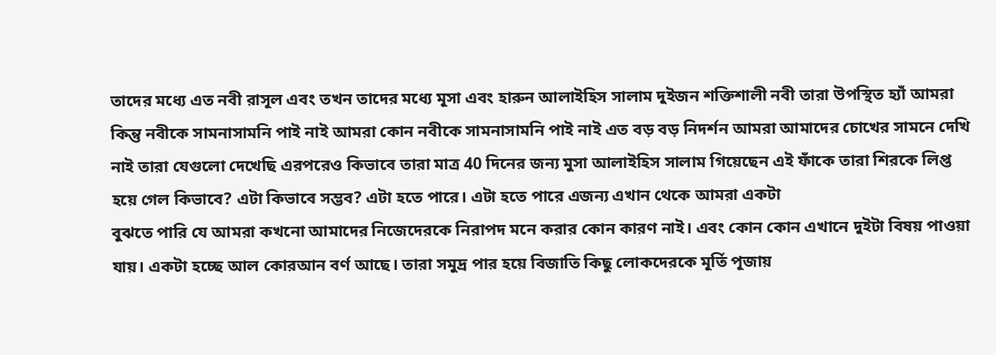তাদের মধ্যে এত নবী রাসূল এবং তখন তাদের মধ্যে মূসা এবং হারুন আলাইহিস সালাম দুইজন শক্তিশালী নবী তারা উপস্থিত হ্যাঁ আমরা কিন্তু নবীকে সামনাসামনি পাই নাই আমরা কোন নবীকে সামনাসামনি পাই নাই এত বড় বড় নিদর্শন আমরা আমাদের চোখের সামনে দেখি নাই তারা যেগুলো দেখেছি এরপরেও কিভাবে তারা মাত্র 40 দিনের জন্য মুসা আলাইহিস সালাম গিয়েছেন এই ফাঁকে তারা শিরকে লিপ্ত হয়ে গেল কিভাবে? এটা কিভাবে সম্ভব? এটা হতে পারে। এটা হতে পারে এজন্য এখান থেকে আমরা একটা
বুঝতে পারি যে আমরা কখনো আমাদের নিজেদেরকে নিরাপদ মনে করার কোন কারণ নাই। এবং কোন কোন এখানে দুইটা বিষয় পাওয়া যায়। একটা হচ্ছে আল কোরআন বর্ণ আছে। তারা সমুদ্র পার হয়ে বিজাতি কিছু লোকদেরকে মূর্তি পূজায়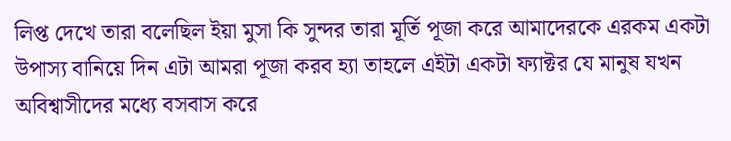লিপ্ত দেখে তারা বলেছিল ইয়া মুসা কি সুন্দর তারা মূর্তি পূজা করে আমাদেরকে এরকম একটা উপাস্য বানিয়ে দিন এটা আমরা পূজা করব হ্যা তাহলে এইটা একটা ফ্যাক্টর যে মানুষ যখন অবিশ্বাসীদের মধ্যে বসবাস করে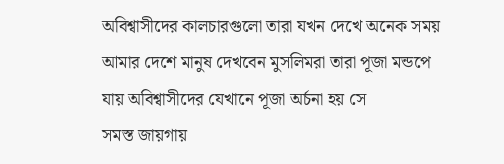অবিশ্বাসীদের কালচারগুলো তারা যখন দেখে অনেক সময় আমার দেশে মানুষ দেখবেন মুসলিমরা তারা পূজা মন্ডপে যায় অবিশ্বাসীদের যেখানে পূজা অর্চনা হয় সে
সমস্ত জায়গায়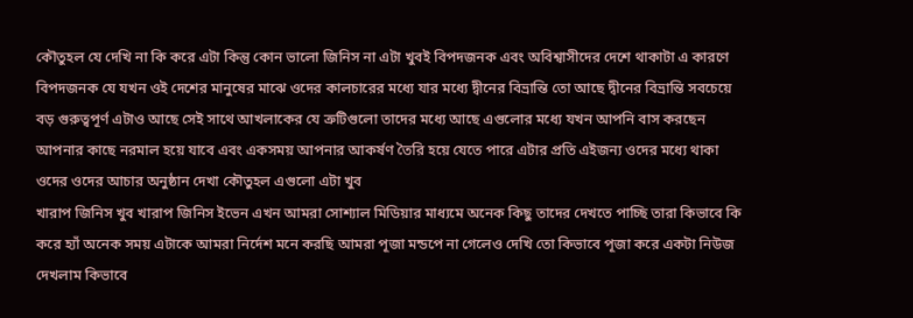কৌতুহল যে দেখি না কি করে এটা কিন্তু কোন ভালো জিনিস না এটা খুবই বিপদজনক এবং অবিশ্বাসীদের দেশে থাকাটা এ কারণে বিপদজনক যে যখন ওই দেশের মানুষের মাঝে ওদের কালচারের মধ্যে যার মধ্যে দ্বীনের বিভ্রান্তি তো আছে দ্বীনের বিভ্রান্তি সবচেয়ে বড় গুরুত্বপূর্ণ এটাও আছে সেই সাথে আখলাকের যে ত্রুটিগুলো তাদের মধ্যে আছে এগুলোর মধ্যে যখন আপনি বাস করছেন আপনার কাছে নরমাল হয়ে যাবে এবং একসময় আপনার আকর্ষণ তৈরি হয়ে যেতে পারে এটার প্রতি এইজন্য ওদের মধ্যে থাকা ওদের ওদের আচার অনুষ্ঠান দেখা কৌতুহল এগুলো এটা খুব
খারাপ জিনিস খুব খারাপ জিনিস ইভেন এখন আমরা সোশ্যাল মিডিয়ার মাধ্যমে অনেক কিছু তাদের দেখতে পাচ্ছি তারা কিভাবে কি করে হ্যাঁ অনেক সময় এটাকে আমরা নির্দেশ মনে করছি আমরা পূজা মন্ডপে না গেলেও দেখি তো কিভাবে পূজা করে একটা নিউজ দেখলাম কিভাবে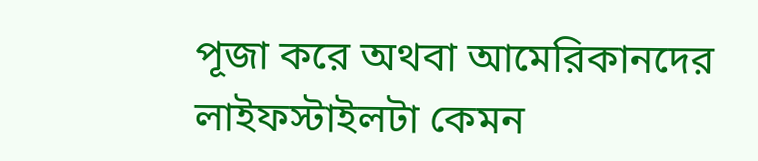পূজা করে অথবা আমেরিকানদের লাইফস্টাইলটা কেমন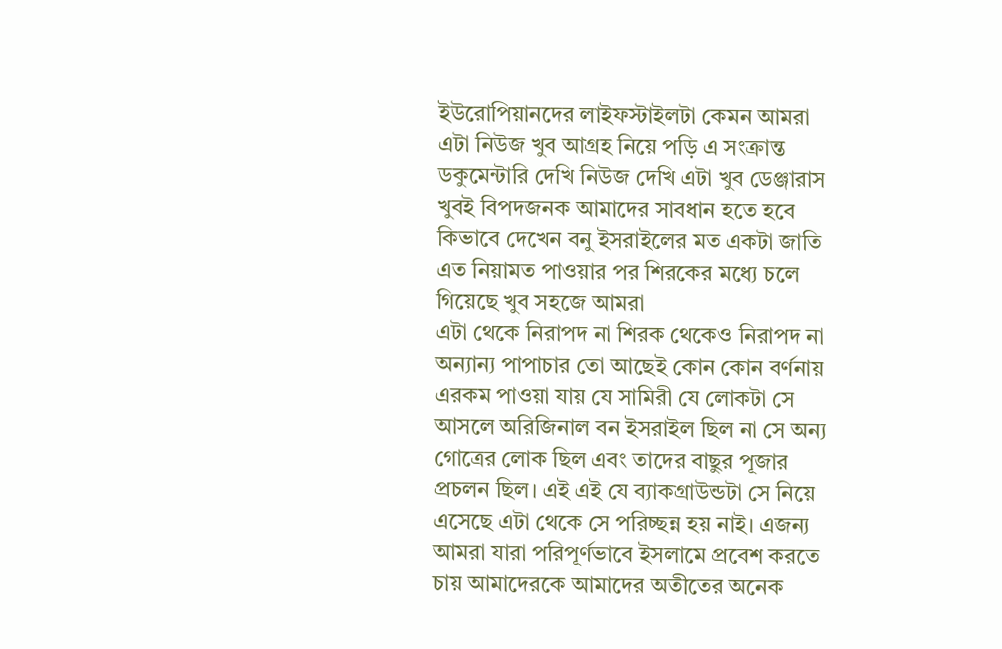ইউরোপিয়ানদের লাইফস্টাইলটা কেমন আমরা এটা নিউজ খুব আগ্রহ নিয়ে পড়ি এ সংক্রান্ত ডকুমেন্টারি দেখি নিউজ দেখি এটা খুব ডেঞ্জারাস খুবই বিপদজনক আমাদের সাবধান হতে হবে কিভাবে দেখেন বনু ইসরাইলের মত একটা জাতি এত নিয়ামত পাওয়ার পর শিরকের মধ্যে চলে গিয়েছে খুব সহজে আমরা
এটা থেকে নিরাপদ না শিরক থেকেও নিরাপদ না অন্যান্য পাপাচার তো আছেই কোন কোন বর্ণনায় এরকম পাওয়া যায় যে সামিরী যে লোকটা সে আসলে অরিজিনাল বন ইসরাইল ছিল না সে অন্য গোত্রের লোক ছিল এবং তাদের বাছুর পূজার প্রচলন ছিল। এই এই যে ব্যাকগ্রাউন্ডটা সে নিয়ে এসেছে এটা থেকে সে পরিচ্ছন্ন হয় নাই। এজন্য আমরা যারা পরিপূর্ণভাবে ইসলামে প্রবেশ করতে চায় আমাদেরকে আমাদের অতীতের অনেক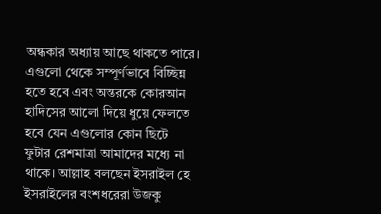অন্ধকার অধ্যায় আছে থাকতে পারে। এগুলো থেকে সম্পূর্ণভাবে বিচ্ছিন্ন হতে হবে এবং অন্তরকে কোরআন হাদিসের আলো দিয়ে ধুয়ে ফেলতে হবে যেন এগুলোর কোন ছিটে
ফুটার রেশমাত্রা আমাদের মধ্যে না থাকে। আল্লাহ বলছেন ইসরাইল হে ইসরাইলের বংশধরেরা উজকু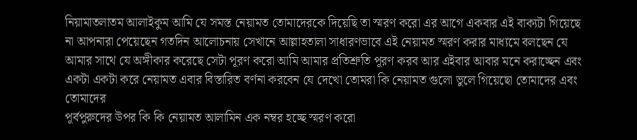নিয়ামাতলাতম আলাইকুম আমি যে সমস্ত নেয়ামত তোমাদেরকে দিয়েছি তা স্মরণ করো এর আগে একবার এই বাক্যটা গিয়েছে না আপনারা পেয়েছেন গতদিন আলোচনায় সেখানে আল্লাহতালা সাধারণভাবে এই নেয়ামত স্মরণ করার মাধ্যমে বলছেন যে আমার সাথে যে অঙ্গীকার করেছে সেটা পূরণ করো আমি আমার প্রতিশ্রুতি পূরণ করব আর এইবার আবার মনে করাচ্ছেন এবং একটা একটা করে নেয়ামত এবার বিস্তারিত বর্ণনা করবেন যে দেখো তোমরা কি নেয়ামত গুলো ভুলে গিয়েছো তোমাদের এবং তোমাদের
পূর্বপুরুদের উপর কি কি নেয়ামত আলামিন এক নম্বর হচ্ছে স্মরণ করো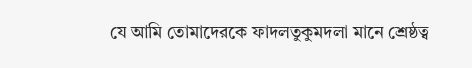যে আমি তোমাদেরকে ফাদলতুকুমদলা মানে শ্রেষ্ঠত্ব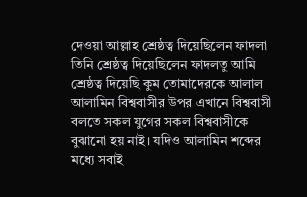দেওয়া আল্লাহ শ্রেষ্ঠত্ব দিয়েছিলেন ফাদলা তিনি শ্রেষ্ঠত্ব দিয়েছিলেন ফাদলতু আমি শ্রেষ্ঠত্ব দিয়েছি কুম তোমাদেরকে আলাল আলামিন বিশ্ববাসীর উপর এখানে বিশ্ববাসী বলতে সকল যুগের সকল বিশ্ববাসীকে বুঝানো হয় নাই। যদিও আলামিন শব্দের মধ্যে সবাই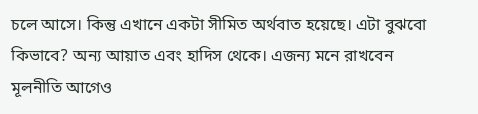চলে আসে। কিন্তু এখানে একটা সীমিত অর্থবাত হয়েছে। এটা বুঝবো কিভাবে? অন্য আয়াত এবং হাদিস থেকে। এজন্য মনে রাখবেন মূলনীতি আগেও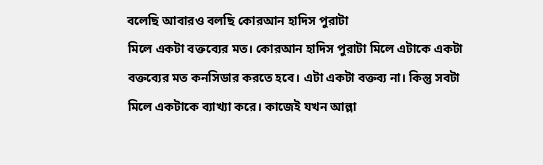বলেছি আবারও বলছি কোরআন হাদিস পুরাটা
মিলে একটা বক্তব্যের মত। কোরআন হাদিস পুরাটা মিলে এটাকে একটা বক্তব্যের মত কনসিডার করতে হবে। এটা একটা বক্তব্য না। কিন্তু সবটা মিলে একটাকে ব্যাখ্যা করে। কাজেই যখন আল্লা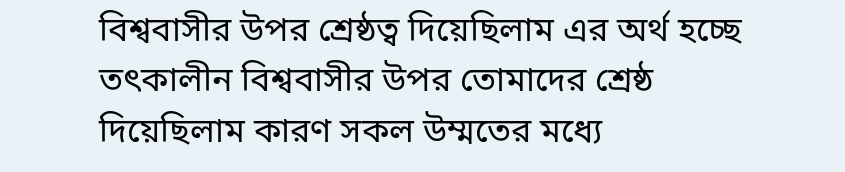বিশ্ববাসীর উপর শ্রেষ্ঠত্ব দিয়েছিলাম এর অর্থ হচ্ছে তৎকালীন বিশ্ববাসীর উপর তোমাদের শ্রেষ্ঠ দিয়েছিলাম কারণ সকল উম্মতের মধ্যে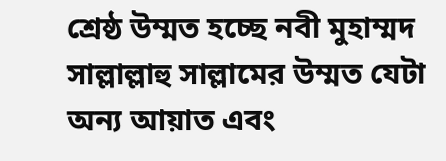শ্রেষ্ঠ উম্মত হচ্ছে নবী মুহাম্মদ সাল্লাল্লাহু সাল্লামের উম্মত যেটা অন্য আয়াত এবং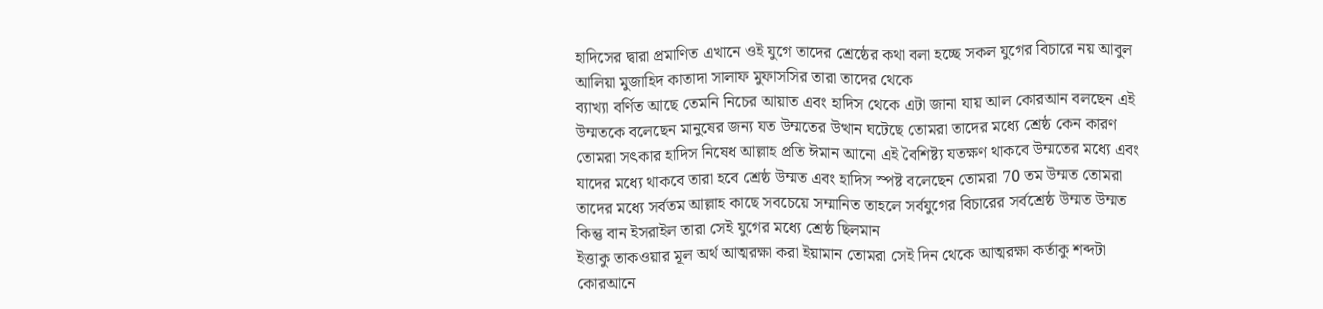হাদিসের দ্বারা প্রমাণিত এখানে ওই যুগে তাদের শ্রেষ্ঠের কথা বলা হচ্ছে সকল যুগের বিচারে নয় আবুল আলিয়া মুজাহিদ কাতাদা সালাফ মুফাসসির তারা তাদের থেকে
ব্যাখ্যা বর্ণিত আছে তেমনি নিচের আয়াত এবং হাদিস থেকে এটা জানা যায় আল কোরআন বলছেন এই উম্মতকে বলেছেন মানুষের জন্য যত উম্মতের উত্থান ঘটেছে তোমরা তাদের মধ্যে শ্রেষ্ঠ কেন কারণ তোমরা সৎকার হাদিস নিষেধ আল্লাহ প্রতি ঈমান আনো এই বৈশিষ্ট্য যতক্ষণ থাকবে উম্মতের মধ্যে এবং যাদের মধ্যে থাকবে তারা হবে শ্রেষ্ঠ উম্মত এবং হাদিস স্পষ্ট বলেছেন তোমরা 70 তম উম্মত তোমরা তাদের মধ্যে সর্বতম আল্লাহ কাছে সবচেয়ে সম্মানিত তাহলে সর্বযুগের বিচারের সর্বশ্রেষ্ঠ উম্মত উম্মত কিন্তু বান ইসরাইল তারা সেই যুগের মধ্যে শ্রেষ্ঠ ছিলমান
ইত্তাকু তাকওয়ার মূল অর্থ আত্মরক্ষা করা ইয়ামান তোমরা সেই দিন থেকে আত্মরক্ষা কর্তাকু শব্দটা কোরআনে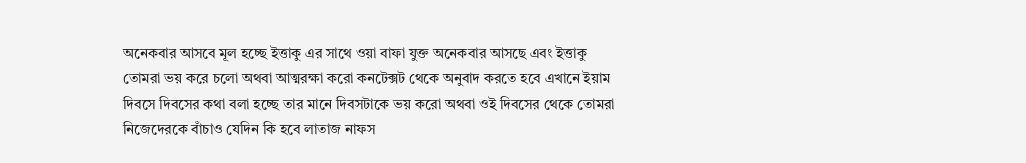অনেকবার আসবে মূল হচ্ছে ইত্তাকু এর সাথে ওয়া বাফা যুক্ত অনেকবার আসছে এবং ইত্তাকু তোমরা ভয় করে চলো অথবা আত্মরক্ষা করো কনটেক্সট থেকে অনুবাদ করতে হবে এখানে ইয়াম দিবসে দিবসের কথা বলা হচ্ছে তার মানে দিবসটাকে ভয় করো অথবা ওই দিবসের থেকে তোমরা নিজেদেরকে বাঁচাও যেদিন কি হবে লাতাজ নাফস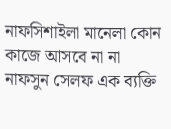নাফসিশাইলা মানেলা কোন কাজে আসবে না না নাফসুন সেলফ এক ব্যক্তি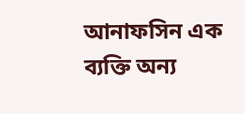আনাফসিন এক ব্যক্তি অন্য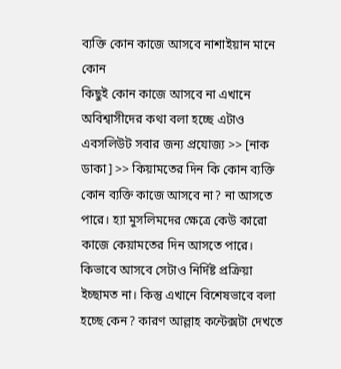ব্যক্তি কোন কাজে আসবে নাশাইয়ান মানে কোন
কিছুই কোন কাজে আসবে না এখানে অবিশ্বাসীদের কথা বলা হচ্ছে এটাও এবসলিউট সবার জন্য প্রযোজ্য >> [নাক ডাকা] >> কিয়ামতের দিন কি কোন ব্যক্তি কোন ব্যক্তি কাজে আসবে না? না আসতে পারে। হ্যা মুসলিমদের ক্ষেত্রে কেউ কারো কাজে কেয়ামতের দিন আসতে পারে। কিভাবে আসবে সেটাও নির্দিষ্ট প্রক্রিয়া ইচ্ছামত না। কিন্তু এখানে বিশেষভাবে বলা হচ্ছে কেন? কারণ আল্লাহ কন্টেক্সটা দেখতে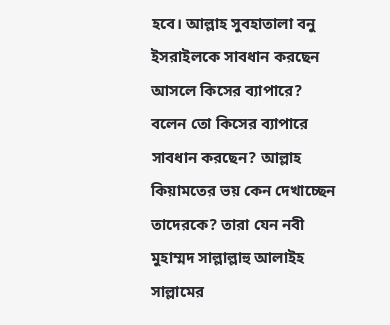হবে। আল্লাহ সুবহাতালা বনু ইসরাইলকে সাবধান করছেন আসলে কিসের ব্যাপারে? বলেন তো কিসের ব্যাপারে সাবধান করছেন? আল্লাহ কিয়ামতের ভয় কেন দেখাচ্ছেন
তাদেরকে? তারা যেন নবী মুহাম্মদ সাল্লাল্লাহু আলাইহ সাল্লামের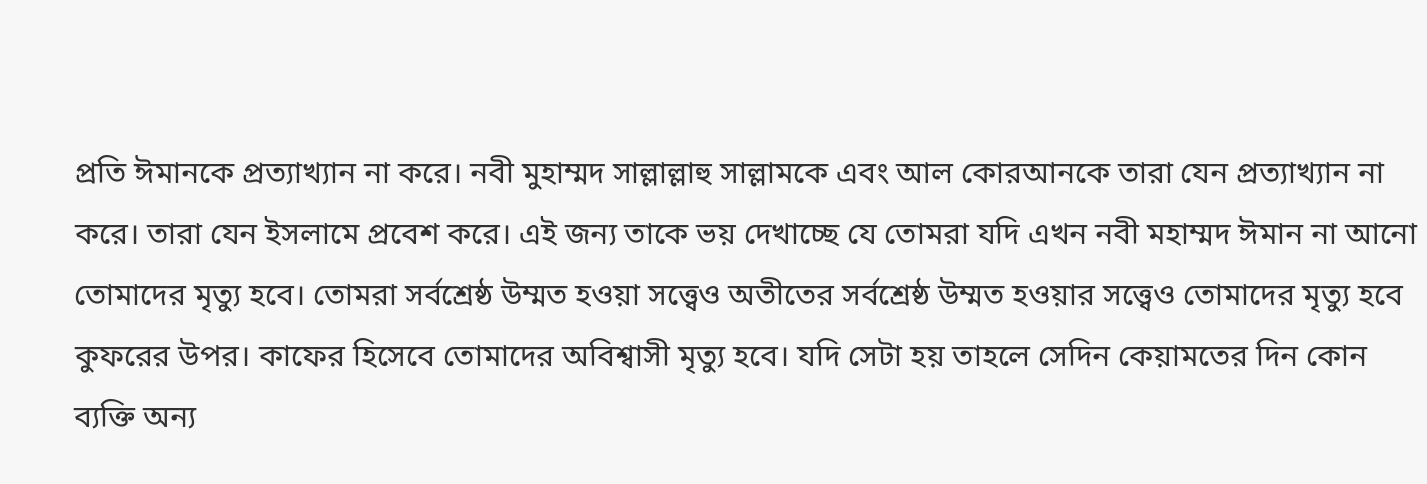প্রতি ঈমানকে প্রত্যাখ্যান না করে। নবী মুহাম্মদ সাল্লাল্লাহু সাল্লামকে এবং আল কোরআনকে তারা যেন প্রত্যাখ্যান না করে। তারা যেন ইসলামে প্রবেশ করে। এই জন্য তাকে ভয় দেখাচ্ছে যে তোমরা যদি এখন নবী মহাম্মদ ঈমান না আনো তোমাদের মৃত্যু হবে। তোমরা সর্বশ্রেষ্ঠ উম্মত হওয়া সত্ত্বেও অতীতের সর্বশ্রেষ্ঠ উম্মত হওয়ার সত্ত্বেও তোমাদের মৃত্যু হবে কুফরের উপর। কাফের হিসেবে তোমাদের অবিশ্বাসী মৃত্যু হবে। যদি সেটা হয় তাহলে সেদিন কেয়ামতের দিন কোন ব্যক্তি অন্য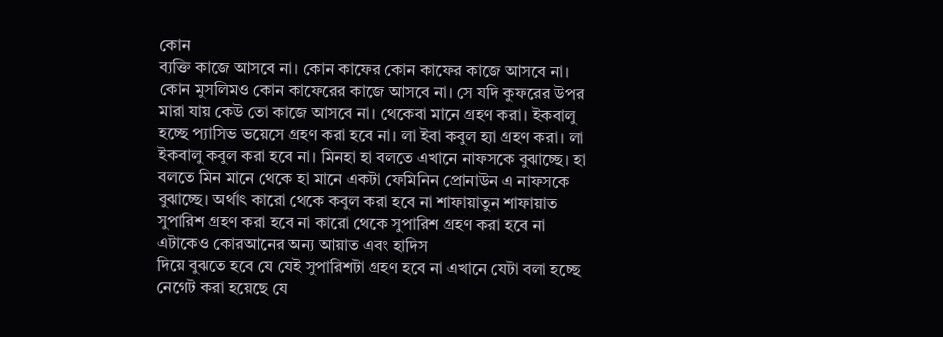কোন
ব্যক্তি কাজে আসবে না। কোন কাফের কোন কাফের কাজে আসবে না। কোন মুসলিমও কোন কাফেরের কাজে আসবে না। সে যদি কুফরের উপর মারা যায় কেউ তো কাজে আসবে না। থেকেবা মানে গ্রহণ করা। ইকবালু হচ্ছে প্যাসিভ ভয়েসে গ্রহণ করা হবে না। লা ইবা কবুল হ্যা গ্রহণ করা। লা ইকবালু কবুল করা হবে না। মিনহা হা বলতে এখানে নাফসকে বুঝাচ্ছে। হা বলতে মিন মানে থেকে হা মানে একটা ফেমিনিন প্রোনাউন এ নাফসকে বুঝাচ্ছে। অর্থাৎ কারো থেকে কবুল করা হবে না শাফায়াতুন শাফায়াত সুপারিশ গ্রহণ করা হবে না কারো থেকে সুপারিশ গ্রহণ করা হবে না এটাকেও কোরআনের অন্য আয়াত এবং হাদিস
দিয়ে বুঝতে হবে যে যেই সুপারিশটা গ্রহণ হবে না এখানে যেটা বলা হচ্ছে নেগেট করা হয়েছে যে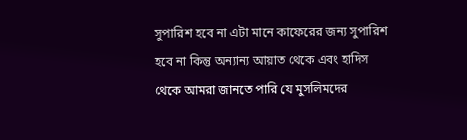সুপারিশ হবে না এটা মানে কাফেরের জন্য সুপারিশ হবে না কিন্তু অন্যান্য আয়াত থেকে এবং হাদিস থেকে আমরা জানতে পারি যে মুসলিমদের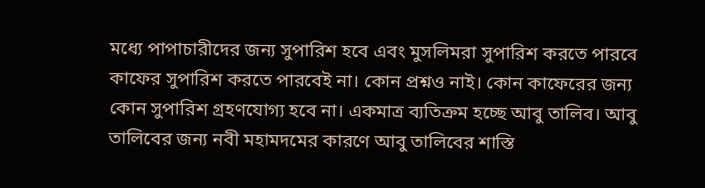মধ্যে পাপাচারীদের জন্য সুপারিশ হবে এবং মুসলিমরা সুপারিশ করতে পারবে কাফের সুপারিশ করতে পারবেই না। কোন প্রশ্নও নাই। কোন কাফেরের জন্য কোন সুপারিশ গ্রহণযোগ্য হবে না। একমাত্র ব্যতিক্রম হচ্ছে আবু তালিব। আবু তালিবের জন্য নবী মহামদমের কারণে আবু তালিবের শাস্তি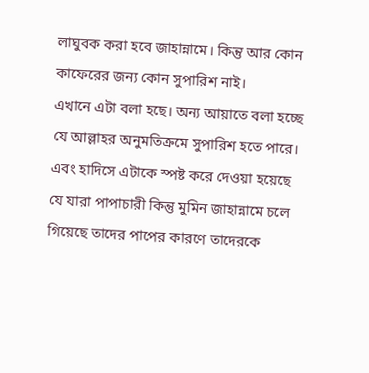লাঘুবক করা হবে জাহান্নামে। কিন্তু আর কোন কাফেরের জন্য কোন সুপারিশ নাই।
এখানে এটা বলা হছে। অন্য আয়াতে বলা হচ্ছে যে আল্লাহর অনুমতিক্রমে সুপারিশ হতে পারে। এবং হাদিসে এটাকে স্পষ্ট করে দেওয়া হয়েছে যে যারা পাপাচারী কিন্তু মুমিন জাহান্নামে চলে গিয়েছে তাদের পাপের কারণে তাদেরকে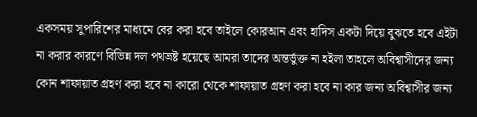একসময় সুপারিশের মাধ্যমে বের করা হবে তাইলে কোরআন এবং হাদিস একটা দিয়ে বুঝতে হবে এইটা না করার কারণে বিভিন্ন দল পথভ্রষ্ট হয়েছে আমরা তাদের অন্তর্ভুক্ত না হইলা তাহলে অবিশ্বাসীদের জন্য কোন শাফায়াত গ্রহণ করা হবে না কারো থেকে শাফায়াত গ্রহণ করা হবে না কার জন্য অবিশ্বাসীর জন্য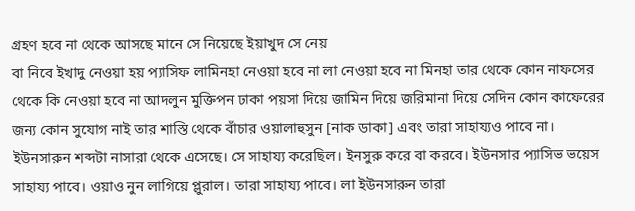গ্রহণ হবে না থেকে আসছে মানে সে নিয়েছে ইয়াখুদ সে নেয়
বা নিবে ইখাদু নেওয়া হয় প্যাসিফ লামিনহা নেওয়া হবে না লা নেওয়া হবে না মিনহা তার থেকে কোন নাফসের থেকে কি নেওয়া হবে না আদলুন মুক্তিপন ঢাকা পয়সা দিয়ে জামিন দিয়ে জরিমানা দিয়ে সেদিন কোন কাফেরের জন্য কোন সুযোগ নাই তার শাস্তি থেকে বাঁচার ওয়ালাহুসুন [নাক ডাকা] এবং তারা সাহায্যও পাবে না। ইউনসারুন শব্দটা নাসারা থেকে এসেছে। সে সাহায্য করেছিল। ইনসুরু করে বা করবে। ইউনসার প্যাসিভ ভয়েস সাহায্য পাবে। ওয়াও নুন লাগিয়ে প্লুরাল। তারা সাহায্য পাবে। লা ইউনসারুন তারা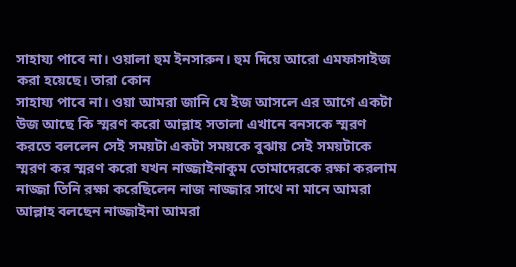সাহায্য পাবে না। ওয়ালা হুম ইনসারুন। হুম দিয়ে আরো এমফাসাইজ করা হয়েছে। তারা কোন
সাহায্য পাবে না। ওয়া আমরা জানি যে ইজ আসলে এর আগে একটা উজ আছে কি স্মরণ করো আল্লাহ সতালা এখানে বনসকে স্মরণ করতে বললেন সেই সময়টা একটা সময়কে বুঝায় সেই সময়টাকে স্মরণ কর স্মরণ করো যখন নাজ্জাইনাকুম তোমাদেরকে রক্ষা করলাম নাজ্জা তিনি রক্ষা করেছিলেন নাজ নাজ্জার সাথে না মানে আমরা আল্লাহ বলছেন নাজ্জাইনা আমরা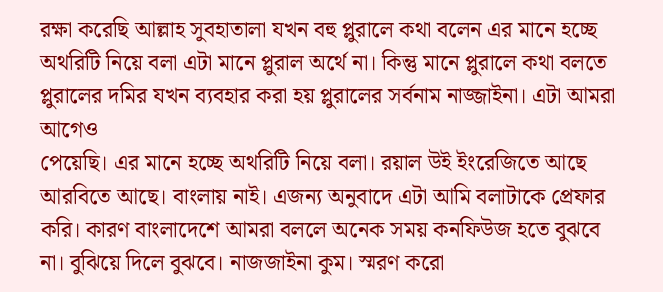রক্ষা করেছি আল্লাহ সুবহাতালা যখন বহু প্লুরালে কথা বলেন এর মানে হচ্ছে অথরিটি নিয়ে বলা এটা মানে প্লুরাল অর্থে না। কিন্তু মানে প্লুরালে কথা বলতে প্লুরালের দমির যখন ব্যবহার করা হয় প্লুরালের সর্বনাম নাজ্জাইনা। এটা আমরা আগেও
পেয়েছি। এর মানে হচ্ছে অথরিটি নিয়ে বলা। রয়াল উই ইংরেজিতে আছে আরবিতে আছে। বাংলায় নাই। এজন্য অনুবাদে এটা আমি বলাটাকে প্রেফার করি। কারণ বাংলাদেশে আমরা বললে অনেক সময় কনফিউজ হতে বুঝবে না। বুঝিয়ে দিলে বুঝবে। নাজজাইনা কুম। স্মরণ করো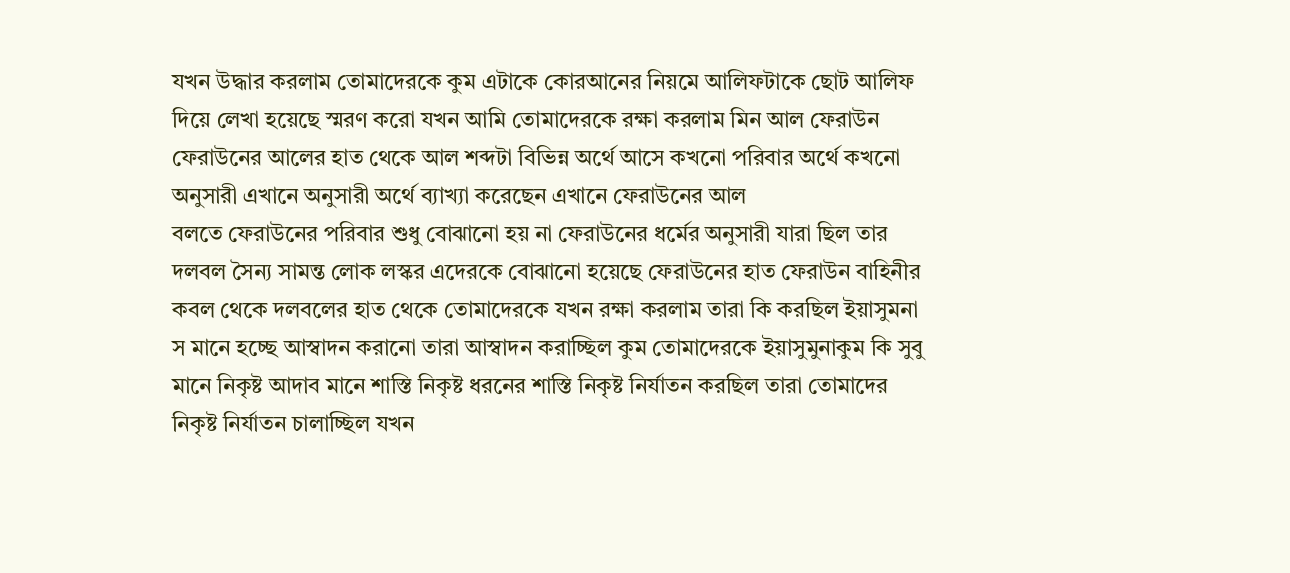যখন উদ্ধার করলাম তোমাদেরকে কুম এটাকে কোরআনের নিয়মে আলিফটাকে ছোট আলিফ দিয়ে লেখা হয়েছে স্মরণ করো যখন আমি তোমাদেরকে রক্ষা করলাম মিন আল ফেরাউন ফেরাউনের আলের হাত থেকে আল শব্দটা বিভিন্ন অর্থে আসে কখনো পরিবার অর্থে কখনো অনুসারী এখানে অনুসারী অর্থে ব্যাখ্যা করেছেন এখানে ফেরাউনের আল
বলতে ফেরাউনের পরিবার শুধু বোঝানো হয় না ফেরাউনের ধর্মের অনুসারী যারা ছিল তার দলবল সৈন্য সামন্ত লোক লস্কর এদেরকে বোঝানো হয়েছে ফেরাউনের হাত ফেরাউন বাহিনীর কবল থেকে দলবলের হাত থেকে তোমাদেরকে যখন রক্ষা করলাম তারা কি করছিল ইয়াসুমনা স মানে হচ্ছে আস্বাদন করানো তারা আস্বাদন করাচ্ছিল কুম তোমাদেরকে ইয়াসুমুনাকুম কি সুবু মানে নিকৃষ্ট আদাব মানে শাস্তি নিকৃষ্ট ধরনের শাস্তি নিকৃষ্ট নির্যাতন করছিল তারা তোমাদের নিকৃষ্ট নির্যাতন চালাচ্ছিল যখন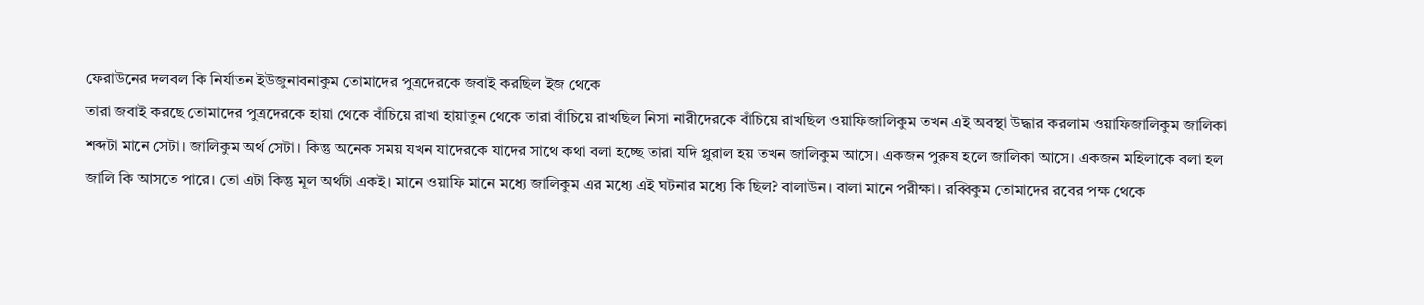ফেরাউনের দলবল কি নির্যাতন ইউজুনাবনাকুম তোমাদের পুত্রদেরকে জবাই করছিল ইজ থেকে
তারা জবাই করছে তোমাদের পুত্রদেরকে হায়া থেকে বাঁচিয়ে রাখা হায়াতুন থেকে তারা বাঁচিয়ে রাখছিল নিসা নারীদেরকে বাঁচিয়ে রাখছিল ওয়াফিজালিকুম তখন এই অবস্থা উদ্ধার করলাম ওয়াফিজালিকুম জালিকা শব্দটা মানে সেটা। জালিকুম অর্থ সেটা। কিন্তু অনেক সময় যখন যাদেরকে যাদের সাথে কথা বলা হচ্ছে তারা যদি প্লুরাল হয় তখন জালিকুম আসে। একজন পুরুষ হলে জালিকা আসে। একজন মহিলাকে বলা হল জালি কি আসতে পারে। তো এটা কিন্তু মূল অর্থটা একই। মানে ওয়াফি মানে মধ্যে জালিকুম এর মধ্যে এই ঘটনার মধ্যে কি ছিল? বালাউন। বালা মানে পরীক্ষা। রব্বিকুম তোমাদের রবের পক্ষ থেকে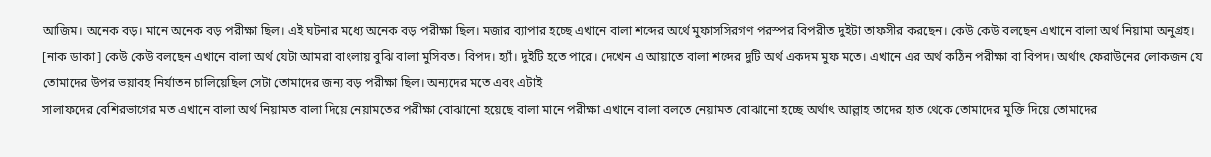আজিম। অনেক বড়। মানে অনেক বড় পরীক্ষা ছিল। এই ঘটনার মধ্যে অনেক বড় পরীক্ষা ছিল। মজার ব্যাপার হচ্ছে এখানে বালা শব্দের অর্থে মুফাসসিরগণ পরস্পর বিপরীত দুইটা তাফসীর করছেন। কেউ কেউ বলছেন এখানে বালা অর্থ নিয়ামা অনুগ্রহ। [নাক ডাকা] কেউ কেউ বলছেন এখানে বালা অর্থ যেটা আমরা বাংলায় বুঝি বালা মুসিবত। বিপদ। হ্যাঁ। দুইটি হতে পারে। দেখেন এ আয়াতে বালা শব্দের দুটি অর্থ একদম মুফ মতে। এখানে এর অর্থ কঠিন পরীক্ষা বা বিপদ। অর্থাৎ ফেরাউনের লোকজন যে তোমাদের উপর ভয়াবহ নির্যাতন চালিয়েছিল সেটা তোমাদের জন্য বড় পরীক্ষা ছিল। অন্যদের মতে এবং এটাই
সালাফদের বেশিরভাগের মত এখানে বালা অর্থ নিয়ামত বালা দিয়ে নেয়ামতের পরীক্ষা বোঝানো হয়েছে বালা মানে পরীক্ষা এখানে বালা বলতে নেয়ামত বোঝানো হচ্ছে অর্থাৎ আল্লাহ তাদের হাত থেকে তোমাদের মুক্তি দিয়ে তোমাদের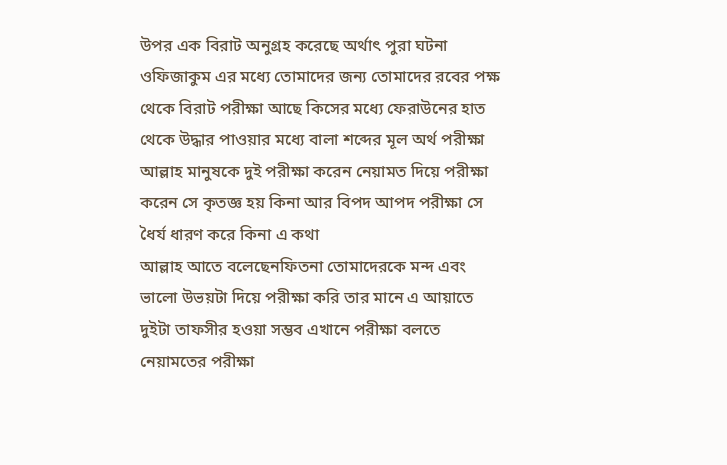উপর এক বিরাট অনুগ্রহ করেছে অর্থাৎ পুরা ঘটনা ওফিজাকুম এর মধ্যে তোমাদের জন্য তোমাদের রবের পক্ষ থেকে বিরাট পরীক্ষা আছে কিসের মধ্যে ফেরাউনের হাত থেকে উদ্ধার পাওয়ার মধ্যে বালা শব্দের মূল অর্থ পরীক্ষা আল্লাহ মানুষকে দুই পরীক্ষা করেন নেয়ামত দিয়ে পরীক্ষা করেন সে কৃতজ্ঞ হয় কিনা আর বিপদ আপদ পরীক্ষা সে ধৈর্য ধারণ করে কিনা এ কথা
আল্লাহ আতে বলেছেনফিতনা তোমাদেরকে মন্দ এবং ভালো উভয়টা দিয়ে পরীক্ষা করি তার মানে এ আয়াতে দুইটা তাফসীর হওয়া সম্ভব এখানে পরীক্ষা বলতে নেয়ামতের পরীক্ষা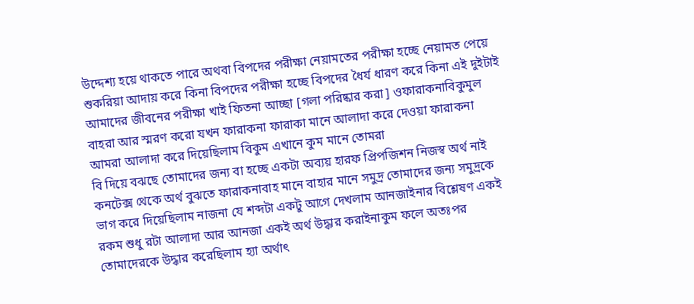উদ্দেশ্য হয়ে থাকতে পারে অথবা বিপদের পরীক্ষা নেয়ামতের পরীক্ষা হচ্ছে নেয়ামত পেয়ে শুকরিয়া আদায় করে কিনা বিপদের পরীক্ষা হচ্ছে বিপদের ধৈর্য ধারণ করে কিনা এই দুইটাই আমাদের জীবনের পরীক্ষা খাই ফিতনা আচ্ছা [গলা পরিষ্কার করা] ওফারাকনাবিকুমুল বাহরা আর স্মরণ করো যখন ফারাকনা ফারাকা মানে আলাদা করে দেওয়া ফারাকনা আমরা আলাদা করে দিয়েছিলাম বিকুম এখানে কুম মানে তোমরা
বি দিয়ে বঝছে তোমাদের জন্য বা হচ্ছে একটা অব্যয় হারফ প্রিপজিশন নিজস্ব অর্থ নাই কনটেক্স থেকে অর্থ বুঝতে ফারাকনাবাহ মানে বাহার মানে সমুদ্র তোমাদের জন্য সমুদ্রকে ভাগ করে দিয়েছিলাম নাজনা যে শব্দটা একটু আগে দেখলাম আনজাইনার বিশ্লেষণ একই রকম শুধু রটা আলাদা আর আনজা একই অর্থ উদ্ধার করাইনাকুম ফলে অতঃপর তোমাদেরকে উদ্ধার করেছিলাম হ্যা অর্থাৎ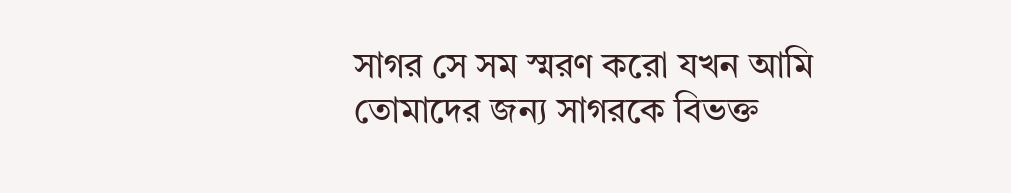সাগর সে সম স্মরণ করো যখন আমি তোমাদের জন্য সাগরকে বিভক্ত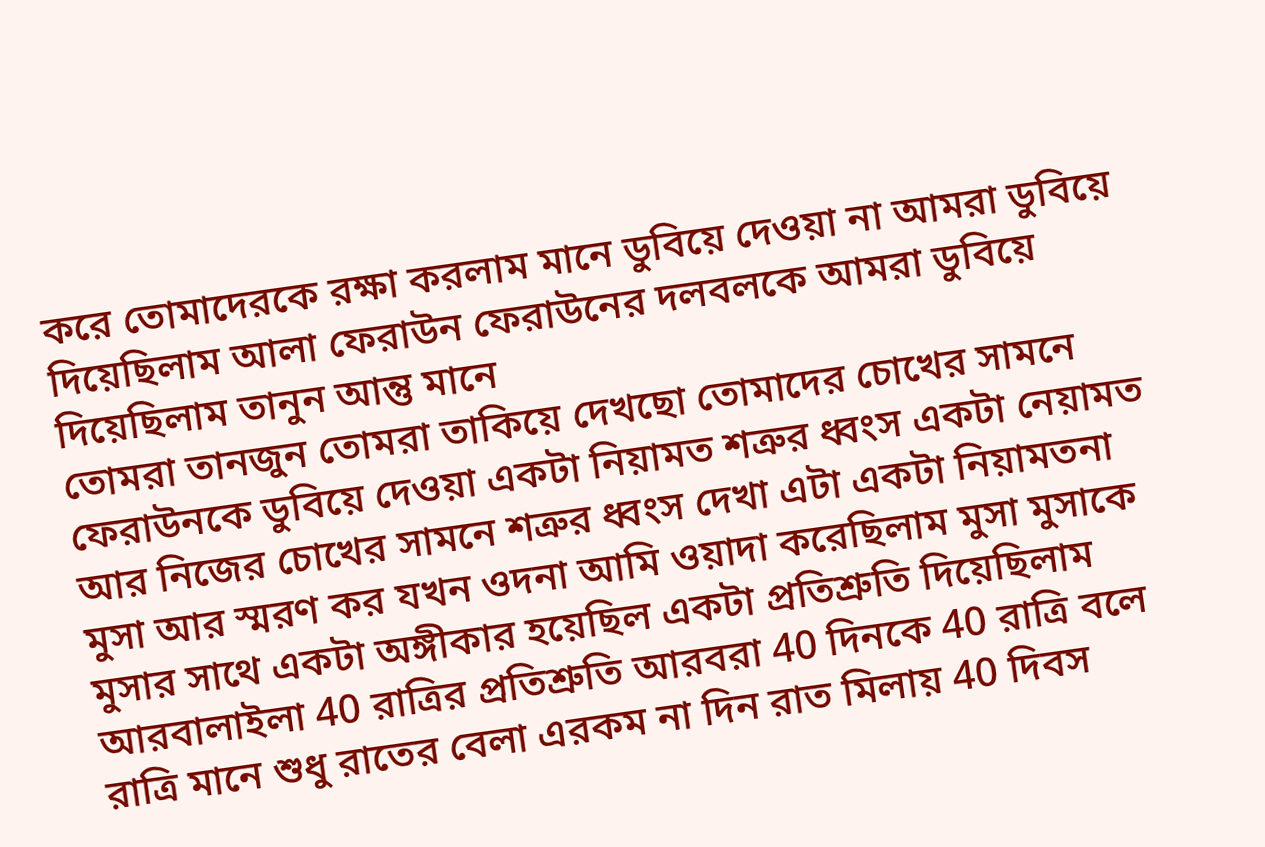করে তোমাদেরকে রক্ষা করলাম মানে ডুবিয়ে দেওয়া না আমরা ডুবিয়ে দিয়েছিলাম আলা ফেরাউন ফেরাউনের দলবলকে আমরা ডুবিয়ে দিয়েছিলাম তানুন আন্তু মানে
তোমরা তানজুন তোমরা তাকিয়ে দেখছো তোমাদের চোখের সামনে ফেরাউনকে ডুবিয়ে দেওয়া একটা নিয়ামত শত্রুর ধ্বংস একটা নেয়ামত আর নিজের চোখের সামনে শত্রুর ধ্বংস দেখা এটা একটা নিয়ামতনা মুসা আর স্মরণ কর যখন ওদনা আমি ওয়াদা করেছিলাম মুসা মুসাকে মুসার সাথে একটা অঙ্গীকার হয়েছিল একটা প্রতিশ্রুতি দিয়েছিলাম আরবালাইলা 40 রাত্রির প্রতিশ্রুতি আরবরা 40 দিনকে 40 রাত্রি বলে রাত্রি মানে শুধু রাতের বেলা এরকম না দিন রাত মিলায় 40 দিবস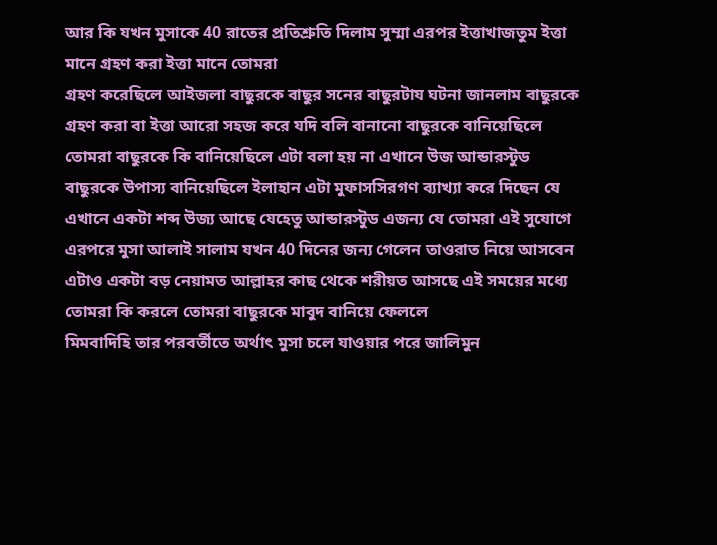আর কি যখন মুসাকে 40 রাতের প্রতিশ্রুতি দিলাম সুম্মা এরপর ইত্তাখাজতুম ইত্তা মানে গ্রহণ করা ইত্তা মানে তোমরা
গ্রহণ করেছিলে আইজলা বাছুরকে বাছুর সনের বাছুরটায ঘটনা জানলাম বাছুরকে গ্রহণ করা বা ইত্তা আরো সহজ করে যদি বলি বানানো বাছুরকে বানিয়েছিলে তোমরা বাছুরকে কি বানিয়েছিলে এটা বলা হয় না এখানে উজ আন্ডারস্টুড বাছুরকে উপাস্য বানিয়েছিলে ইলাহান এটা মুফাসসিরগণ ব্যাখ্যা করে দিছেন যে এখানে একটা শব্দ উজ্য আছে যেহেতু আন্ডারস্টুড এজন্য যে তোমরা এই সুযোগে এরপরে মুসা আলাই সালাম যখন 40 দিনের জন্য গেলেন তাওরাত নিয়ে আসবেন এটাও একটা বড় নেয়ামত আল্লাহর কাছ থেকে শরীয়ত আসছে এই সময়ের মধ্যে তোমরা কি করলে তোমরা বাছুরকে মাবুদ বানিয়ে ফেললে
মিমবাদিহি তার পরবর্তীতে অর্থাৎ মুসা চলে যাওয়ার পরে জালিমুন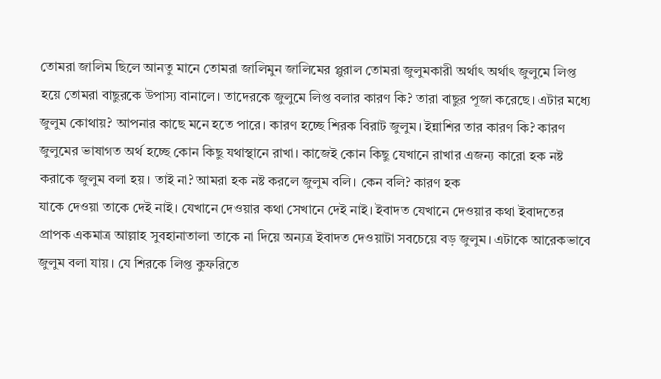তোমরা জালিম ছিলে আনতু মানে তোমরা জালিমুন জালিমের প্লুরাল তোমরা জুলুমকারী অর্থাৎ অর্থাৎ জুলুমে লিপ্ত হয়ে তোমরা বাছুরকে উপাস্য বানালে। তাদেরকে জুলুমে লিপ্ত বলার কারণ কি? তারা বাছুর পূজা করেছে। এটার মধ্যে জুলুম কোথায়? আপনার কাছে মনে হতে পারে। কারণ হচ্ছে শিরক বিরাট জুলুম। ইন্নাশির তার কারণ কি? কারণ জুলুমের ভাষাগত অর্থ হচ্ছে কোন কিছু যথাস্থানে রাখা। কাজেই কোন কিছু যেখানে রাখার এজন্য কারো হক নষ্ট করাকে জুলুম বলা হয়। তাই না? আমরা হক নষ্ট করলে জুলুম বলি। কেন বলি? কারণ হক
যাকে দেওয়া তাকে দেই নাই। যেখানে দেওয়ার কথা সেখানে দেই নাই। ইবাদত যেখানে দেওয়ার কথা ইবাদতের প্রাপক একমাত্র আল্লাহ সুবহানাতালা তাকে না দিয়ে অন্যত্র ইবাদত দেওয়াটা সবচেয়ে বড় জুলুম। এটাকে আরেকভাবে জুলুম বলা যায়। যে শিরকে লিপ্ত কুফরিতে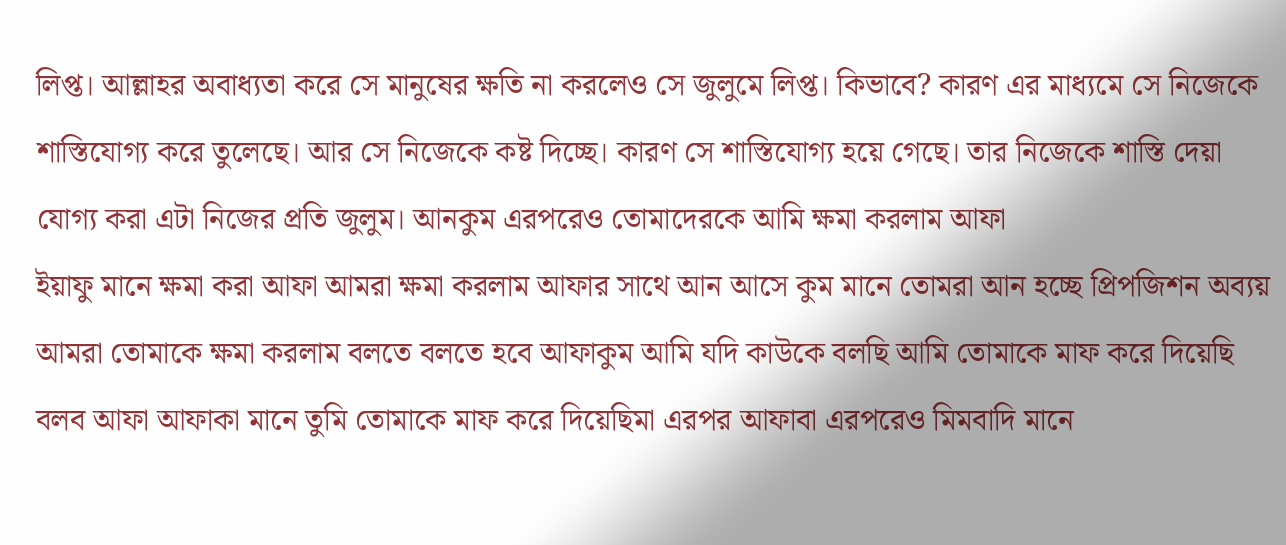লিপ্ত। আল্লাহর অবাধ্যতা করে সে মানুষের ক্ষতি না করলেও সে জুলুমে লিপ্ত। কিভাবে? কারণ এর মাধ্যমে সে নিজেকে শাস্তিযোগ্য করে তুলেছে। আর সে নিজেকে কষ্ট দিচ্ছে। কারণ সে শাস্তিযোগ্য হয়ে গেছে। তার নিজেকে শাস্তি দেয়া যোগ্য করা এটা নিজের প্রতি জুলুম। আনকুম এরপরেও তোমাদেরকে আমি ক্ষমা করলাম আফা
ইয়াফু মানে ক্ষমা করা আফা আমরা ক্ষমা করলাম আফার সাথে আন আসে কুম মানে তোমরা আন হচ্ছে প্রিপজিশন অব্যয় আমরা তোমাকে ক্ষমা করলাম বলতে বলতে হবে আফাকুম আমি যদি কাউকে বলছি আমি তোমাকে মাফ করে দিয়েছি বলব আফা আফাকা মানে তুমি তোমাকে মাফ করে দিয়েছিমা এরপর আফাবা এরপরেও মিমবাদি মানে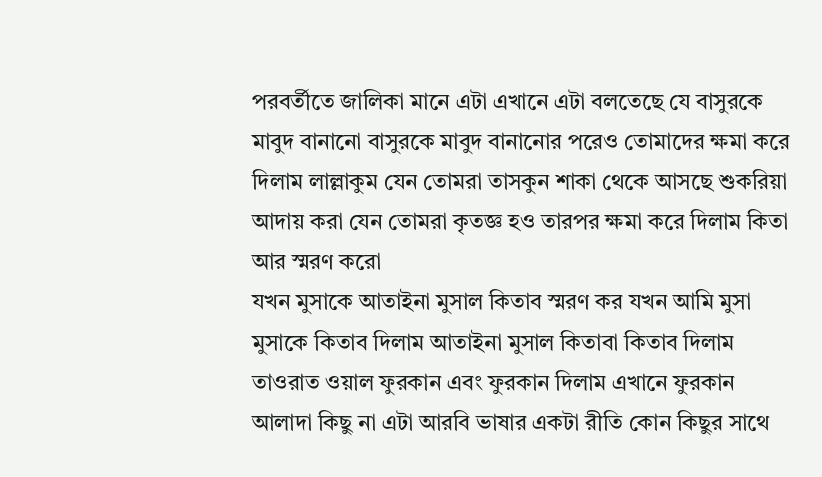পরবর্তীতে জালিকা মানে এটা এখানে এটা বলতেছে যে বাসুরকে মাবুদ বানানো বাসুরকে মাবুদ বানানোর পরেও তোমাদের ক্ষমা করে দিলাম লাল্লাকুম যেন তোমরা তাসকুন শাকা থেকে আসছে শুকরিয়া আদায় করা যেন তোমরা কৃতজ্ঞ হও তারপর ক্ষমা করে দিলাম কিতা আর স্মরণ করো
যখন মুসাকে আতাইনা মুসাল কিতাব স্মরণ কর যখন আমি মুসা মুসাকে কিতাব দিলাম আতাইনা মুসাল কিতাবা কিতাব দিলাম তাওরাত ওয়াল ফুরকান এবং ফুরকান দিলাম এখানে ফুরকান আলাদা কিছু না এটা আরবি ভাষার একটা রীতি কোন কিছুর সাথে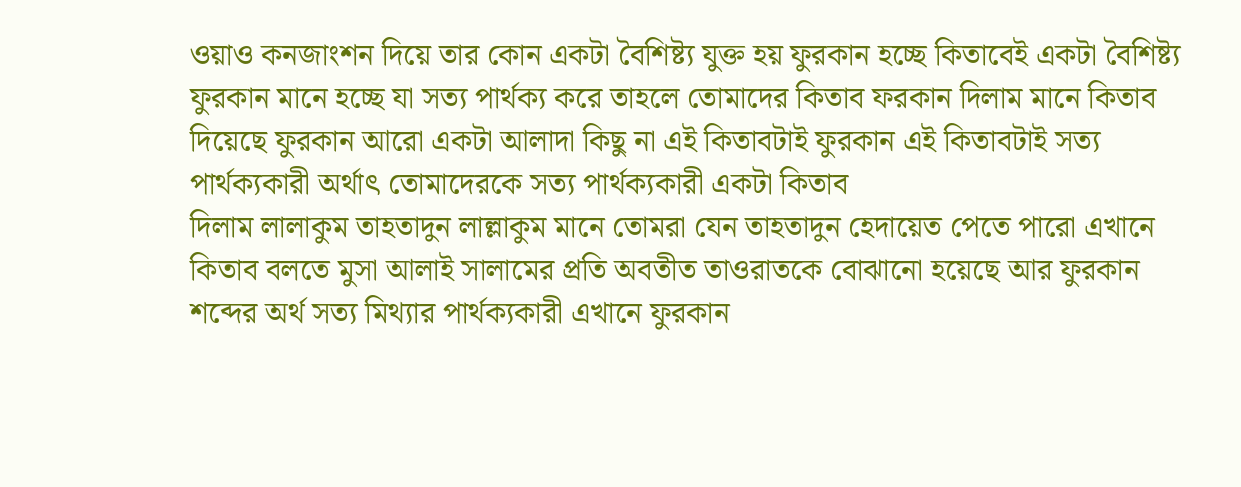ওয়াও কনজাংশন দিয়ে তার কোন একটা বৈশিষ্ট্য যুক্ত হয় ফুরকান হচ্ছে কিতাবেই একটা বৈশিষ্ট্য ফুরকান মানে হচ্ছে যা সত্য পার্থক্য করে তাহলে তোমাদের কিতাব ফরকান দিলাম মানে কিতাব দিয়েছে ফুরকান আরো একটা আলাদা কিছু না এই কিতাবটাই ফুরকান এই কিতাবটাই সত্য পার্থক্যকারী অর্থাৎ তোমাদেরকে সত্য পার্থক্যকারী একটা কিতাব
দিলাম লালাকুম তাহতাদুন লাল্লাকুম মানে তোমরা যেন তাহতাদুন হেদায়েত পেতে পারো এখানে কিতাব বলতে মুসা আলাই সালামের প্রতি অবতীত তাওরাতকে বোঝানো হয়েছে আর ফুরকান শব্দের অর্থ সত্য মিথ্যার পার্থক্যকারী এখানে ফুরকান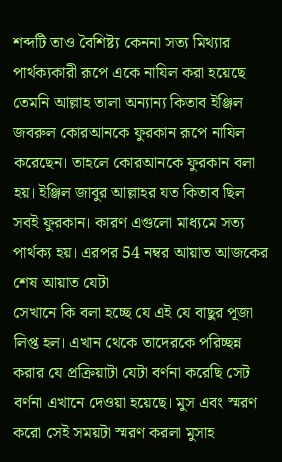শব্দটি তাও বৈশিষ্ট্য কেননা সত্য মিথ্যার পার্থক্যকারী রূপে একে নাযিল করা হয়েছে তেমনি আল্লাহ তালা অন্যান্য কিতাব ইঞ্জিল জবরুল কোরআনকে ফুরকান রূপে নাযিল করেছেন। তাহলে কোরআনকে ফুরকান বলা হয়। ইঞ্জিল জাবুর আল্লাহর যত কিতাব ছিল সবই ফুরকান। কারণ এগুলো মাধ্যমে সত্য পার্থক্য হয়। এরপর 54 নম্বর আয়াত আজকের শেষ আয়াত যেটা
সেখানে কি বলা হচ্ছে যে এই যে বাছুর পূজা লিপ্ত হল। এখান থেকে তাদেরকে পরিচ্ছন্ন করার যে প্রক্রিয়াটা যেটা বর্ণনা করেছি সেট বর্ণনা এখানে দেওয়া হয়েছে। মুস এবং স্মরণ করো সেই সময়টা স্মরণ করলা মুসাহ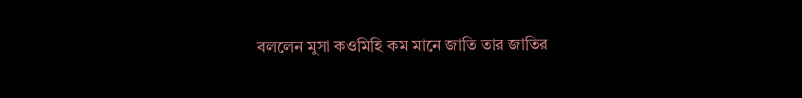বললেন মুসা কওমিহি কম মানে জাতি তার জাতির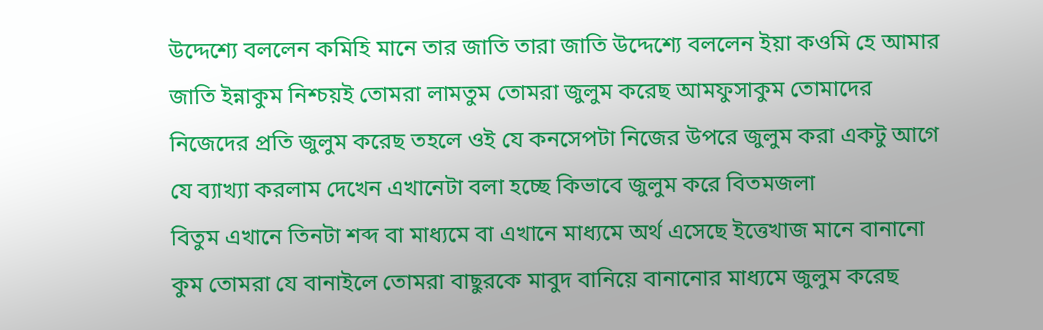উদ্দেশ্যে বললেন কমিহি মানে তার জাতি তারা জাতি উদ্দেশ্যে বললেন ইয়া কওমি হে আমার জাতি ইন্নাকুম নিশ্চয়ই তোমরা লামতুম তোমরা জুলুম করেছ আমফুসাকুম তোমাদের নিজেদের প্রতি জুলুম করেছ তহলে ওই যে কনসেপটা নিজের উপরে জুলুম করা একটু আগে যে ব্যাখ্যা করলাম দেখেন এখানেটা বলা হচ্ছে কিভাবে জুলুম করে বিতমজলা
বিতুম এখানে তিনটা শব্দ বা মাধ্যমে বা এখানে মাধ্যমে অর্থ এসেছে ইত্তেখাজ মানে বানানো কুম তোমরা যে বানাইলে তোমরা বাছুরকে মাবুদ বানিয়ে বানানোর মাধ্যমে জুলুম করেছ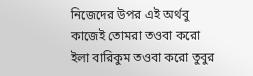নিজেদের উপর এই অর্থবু কাজেই তোমরা তওবা করো ইলা বারিকুম তওবা করো তুবুর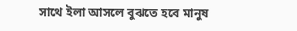সাথে ইলা আসলে বুঝতে হবে মানুষ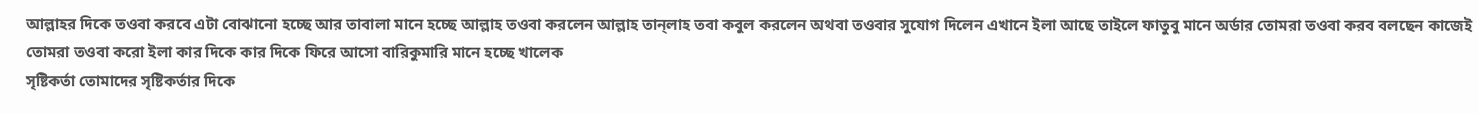আল্লাহর দিকে তওবা করবে এটা বোঝানো হচ্ছে আর তাবালা মানে হচ্ছে আল্লাহ তওবা করলেন আল্লাহ তান্লাহ তবা কবুল করলেন অথবা তওবার সুযোগ দিলেন এখানে ইলা আছে তাইলে ফাতুবু মানে অর্ডার তোমরা তওবা করব বলছেন কাজেই তোমরা তওবা করো ইলা কার দিকে কার দিকে ফিরে আসো বারিকুমারি মানে হচ্ছে খালেক
সৃষ্টিকর্তা তোমাদের সৃষ্টিকর্তার দিকে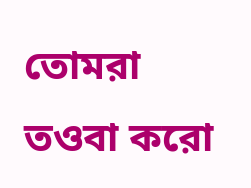তোমরা তওবা করো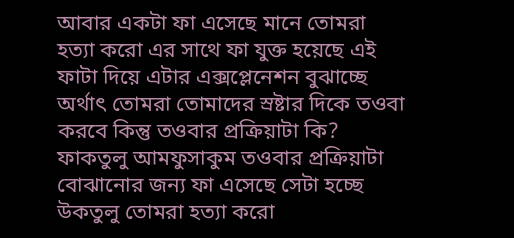আবার একটা ফা এসেছে মানে তোমরা হত্যা করো এর সাথে ফা যুক্ত হয়েছে এই ফাটা দিয়ে এটার এক্সপ্লেনেশন বুঝাচ্ছে অর্থাৎ তোমরা তোমাদের স্রষ্টার দিকে তওবা করবে কিন্তু তওবার প্রক্রিয়াটা কি? ফাকতুলু আমফুসাকুম তওবার প্রক্রিয়াটা বোঝানোর জন্য ফা এসেছে সেটা হচ্ছে উকতুলু তোমরা হত্যা করো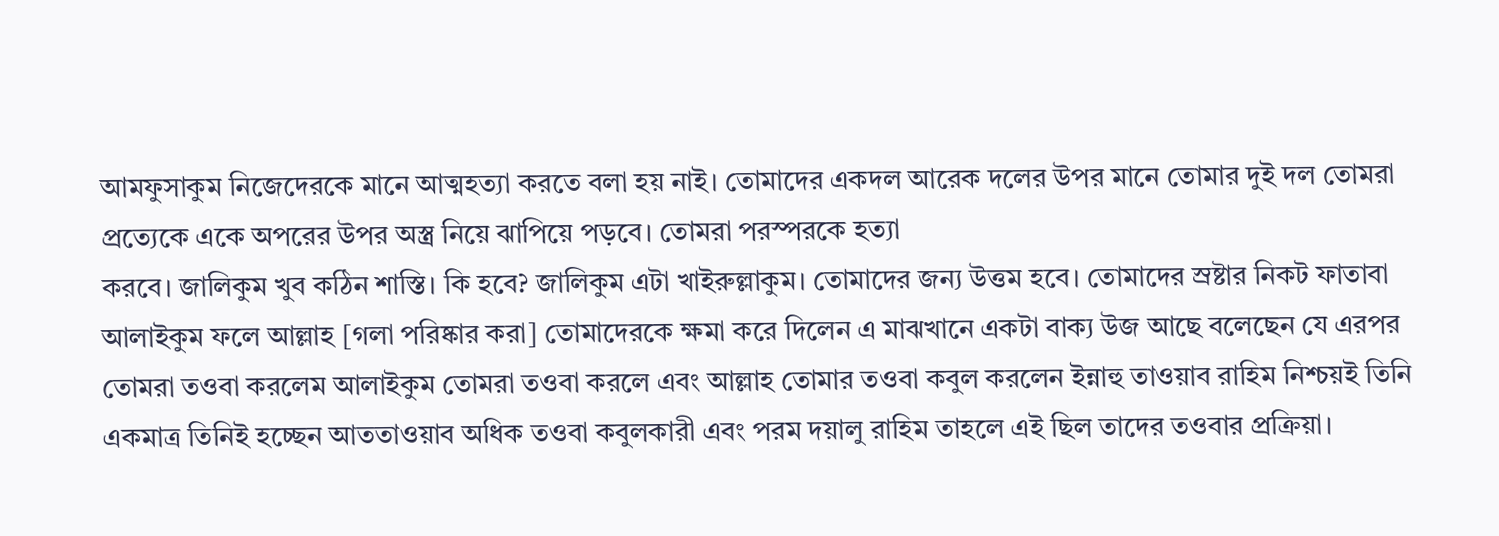আমফুসাকুম নিজেদেরকে মানে আত্মহত্যা করতে বলা হয় নাই। তোমাদের একদল আরেক দলের উপর মানে তোমার দুই দল তোমরা প্রত্যেকে একে অপরের উপর অস্ত্র নিয়ে ঝাপিয়ে পড়বে। তোমরা পরস্পরকে হত্যা
করবে। জালিকুম খুব কঠিন শাস্তি। কি হবে? জালিকুম এটা খাইরুল্লাকুম। তোমাদের জন্য উত্তম হবে। তোমাদের স্রষ্টার নিকট ফাতাবা আলাইকুম ফলে আল্লাহ [গলা পরিষ্কার করা] তোমাদেরকে ক্ষমা করে দিলেন এ মাঝখানে একটা বাক্য উজ আছে বলেছেন যে এরপর তোমরা তওবা করলেম আলাইকুম তোমরা তওবা করলে এবং আল্লাহ তোমার তওবা কবুল করলেন ইন্নাহু তাওয়াব রাহিম নিশ্চয়ই তিনি একমাত্র তিনিই হচ্ছেন আততাওয়াব অধিক তওবা কবুলকারী এবং পরম দয়ালু রাহিম তাহলে এই ছিল তাদের তওবার প্রক্রিয়া।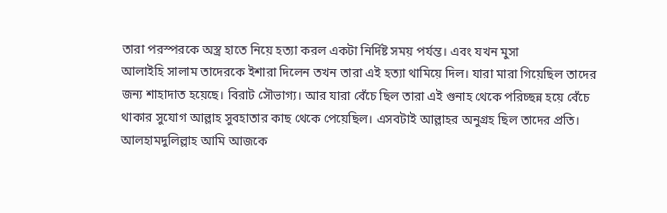তারা পরস্পরকে অস্ত্র হাতে নিয়ে হত্যা করল একটা নির্দিষ্ট সময় পর্যন্ত। এবং যখন মুসা
আলাইহি সালাম তাদেরকে ইশারা দিলেন তখন তারা এই হত্যা থামিয়ে দিল। যারা মারা গিয়েছিল তাদের জন্য শাহাদাত হয়েছে। বিরাট সৌভাগ্য। আর যারা বেঁচে ছিল তারা এই গুনাহ থেকে পরিচ্ছন্ন হয়ে বেঁচে থাকার সুযোগ আল্লাহ সুবহাতার কাছ থেকে পেয়েছিল। এসবটাই আল্লাহর অনুগ্রহ ছিল তাদের প্রতি। আলহামদুলিল্লাহ আমি আজকে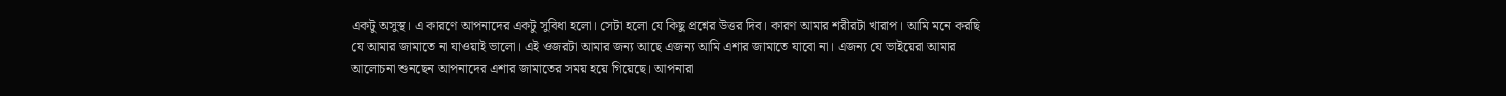একটু অসুস্থ। এ কারণে আপনাদের একটু সুবিধা হলো। সেটা হলো যে কিছু প্রশ্নের উত্তর দিব। কারণ আমার শরীরটা খারাপ। আমি মনে করছি যে আমার জামাতে না যাওয়াই ভালো। এই ওজরটা আমার জন্য আছে এজন্য আমি এশার জামাতে যাবো না। এজন্য যে ভাইয়েরা আমার
আলোচনা শুনছেন আপনাদের এশার জামাতের সময় হয়ে গিয়েছে। আপনারা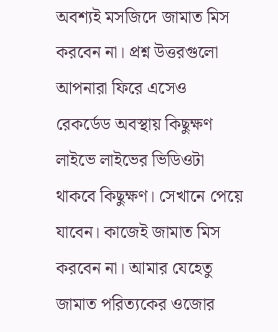অবশ্যই মসজিদে জামাত মিস করবেন না। প্রশ্ন উত্তরগুলো আপনারা ফিরে এসেও রেকর্ডেড অবস্থায় কিছুক্ষণ লাইভে লাইভের ভিডিওটা থাকবে কিছুক্ষণ। সেখানে পেয়ে যাবেন। কাজেই জামাত মিস করবেন না। আমার যেহেতু জামাত পরিত্যকের ওজোর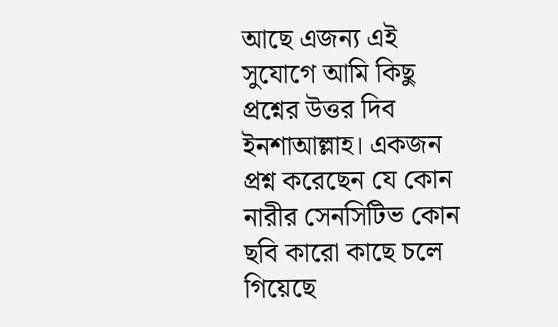আছে এজন্য এই সুযোগে আমি কিছু প্রশ্নের উত্তর দিব ইনশাআল্লাহ। একজন প্রশ্ন করেছেন যে কোন নারীর সেনসিটিভ কোন ছবি কারো কাছে চলে গিয়েছে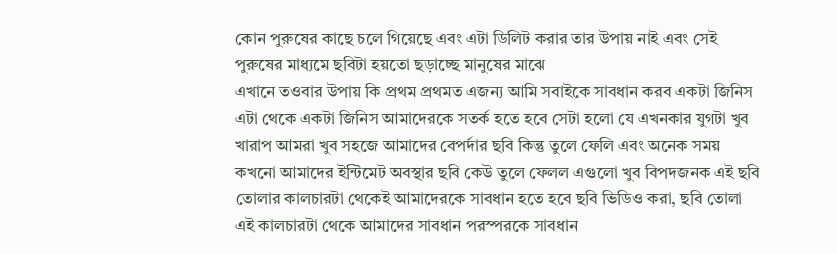কোন পুরুষের কাছে চলে গিয়েছে এবং এটা ডিলিট করার তার উপায় নাই এবং সেই পুরুষের মাধ্যমে ছবিটা হয়তো ছড়াচ্ছে মানুষের মাঝে
এখানে তওবার উপায় কি প্রথম প্রথমত এজন্য আমি সবাইকে সাবধান করব একটা জিনিস এটা থেকে একটা জিনিস আমাদেরকে সতর্ক হতে হবে সেটা হলো যে এখনকার যুগটা খুব খারাপ আমরা খুব সহজে আমাদের বেপর্দার ছবি কিন্তু তুলে ফেলি এবং অনেক সময় কখনো আমাদের ইন্টিমেট অবস্থার ছবি কেউ তুলে ফেলল এগুলো খুব বিপদজনক এই ছবি তোলার কালচারটা থেকেই আমাদেরকে সাবধান হতে হবে ছবি ভিডিও করা, ছবি তোলা এই কালচারটা থেকে আমাদের সাবধান পরস্পরকে সাবধান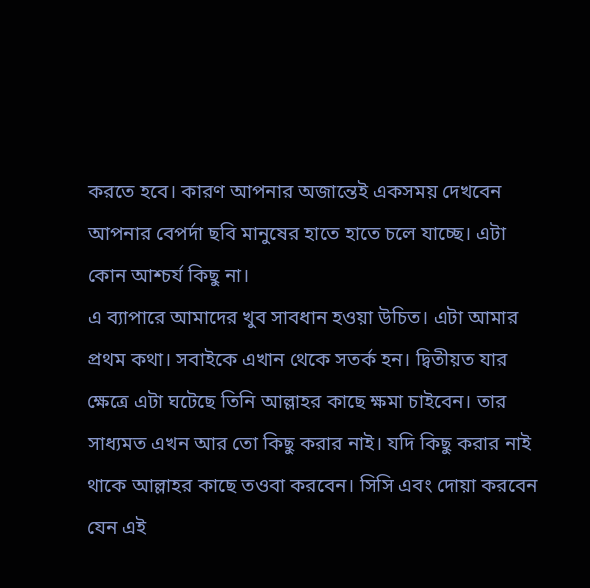করতে হবে। কারণ আপনার অজান্তেই একসময় দেখবেন আপনার বেপর্দা ছবি মানুষের হাতে হাতে চলে যাচ্ছে। এটা কোন আশ্চর্য কিছু না।
এ ব্যাপারে আমাদের খুব সাবধান হওয়া উচিত। এটা আমার প্রথম কথা। সবাইকে এখান থেকে সতর্ক হন। দ্বিতীয়ত যার ক্ষেত্রে এটা ঘটেছে তিনি আল্লাহর কাছে ক্ষমা চাইবেন। তার সাধ্যমত এখন আর তো কিছু করার নাই। যদি কিছু করার নাই থাকে আল্লাহর কাছে তওবা করবেন। সিসি এবং দোয়া করবেন যেন এই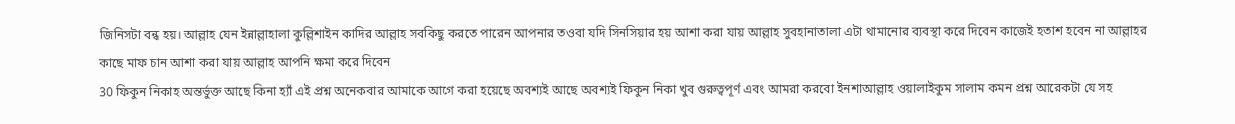জিনিসটা বন্ধ হয়। আল্লাহ যেন ইন্নাল্লাহালা কুল্লিশাইন কাদির আল্লাহ সবকিছু করতে পারেন আপনার তওবা যদি সিনসিয়ার হয় আশা করা যায় আল্লাহ সুবহানাতালা এটা থামানোর ব্যবস্থা করে দিবেন কাজেই হতাশ হবেন না আল্লাহর কাছে মাফ চান আশা করা যায় আল্লাহ আপনি ক্ষমা করে দিবেন
30 ফিকুন নিকাহ অন্তর্ভুক্ত আছে কিনা হ্যাঁ এই প্রশ্ন অনেকবার আমাকে আগে করা হয়েছে অবশ্যই আছে অবশ্যই ফিকুন নিকা খুব গুরুত্বপূর্ণ এবং আমরা করবো ইনশাআল্লাহ ওয়ালাইকুম সালাম কমন প্রশ্ন আরেকটা যে সহ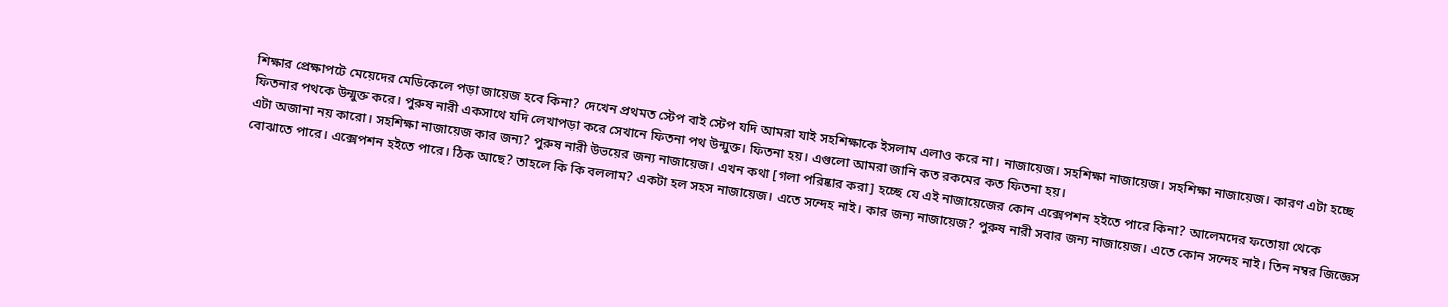শিক্ষার প্রেক্ষাপটে মেয়েদের মেডিকেলে পড়া জায়েজ হবে কিনা? দেখেন প্রথমত স্টেপ বাই স্টেপ যদি আমরা যাই সহশিক্ষাকে ইসলাম এলাও করে না। নাজায়েজ। সহশিক্ষা নাজায়েজ। সহশিক্ষা নাজায়েজ। কারণ এটা হচ্ছে ফিতনার পথকে উন্মুক্ত করে। পুরুষ নারী একসাথে যদি লেখাপড়া করে সেখানে ফিতনা পথ উন্মুক্ত। ফিতনা হয়। এগুলো আমরা জানি কত রকমের কত ফিতনা হয়।
এটা অজানা নয় কারো। সহশিক্ষা নাজায়েজ কার জন্য? পুরুষ নারী উভয়ের জন্য নাজায়েজ। এখন কথা [গলা পরিষ্কার করা] হচ্ছে যে এই নাজায়েজের কোন এক্সেপশন হইতে পারে কিনা? আলেমদের ফতোয়া থেকে বোঝাতে পারে। এক্সেপশন হইতে পারে। ঠিক আছে? তাহলে কি কি বললাম? একটা হল সহস নাজায়েজ। এতে সন্দেহ নাই। কার জন্য নাজায়েজ? পুরুষ নারী সবার জন্য নাজায়েজ। এতে কোন সন্দেহ নাই। তিন নম্বর জিজ্ঞেস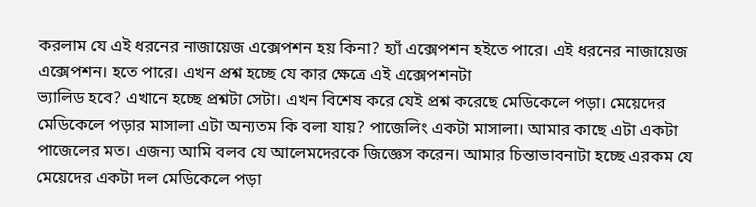করলাম যে এই ধরনের নাজায়েজ এক্সেপশন হয় কিনা? হ্যাঁ এক্সেপশন হইতে পারে। এই ধরনের নাজায়েজ এক্সেপশন। হতে পারে। এখন প্রশ্ন হচ্ছে যে কার ক্ষেত্রে এই এক্সেপশনটা
ভ্যালিড হবে? এখানে হচ্ছে প্রশ্নটা সেটা। এখন বিশেষ করে যেই প্রশ্ন করেছে মেডিকেলে পড়া। মেয়েদের মেডিকেলে পড়ার মাসালা এটা অন্যতম কি বলা যায়? পাজেলিং একটা মাসালা। আমার কাছে এটা একটা পাজেলের মত। এজন্য আমি বলব যে আলেমদেরকে জিজ্ঞেস করেন। আমার চিন্তাভাবনাটা হচ্ছে এরকম যে মেয়েদের একটা দল মেডিকেলে পড়া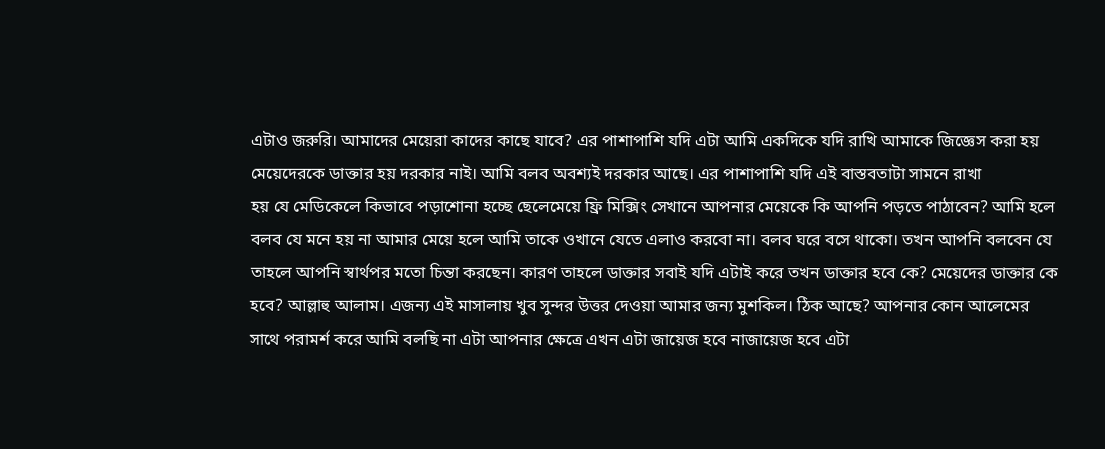এটাও জরুরি। আমাদের মেয়েরা কাদের কাছে যাবে? এর পাশাপাশি যদি এটা আমি একদিকে যদি রাখি আমাকে জিজ্ঞেস করা হয় মেয়েদেরকে ডাক্তার হয় দরকার নাই। আমি বলব অবশ্যই দরকার আছে। এর পাশাপাশি যদি এই বাস্তবতাটা সামনে রাখা
হয় যে মেডিকেলে কিভাবে পড়াশোনা হচ্ছে ছেলেমেয়ে ফ্রি মিক্সিং সেখানে আপনার মেয়েকে কি আপনি পড়তে পাঠাবেন? আমি হলে বলব যে মনে হয় না আমার মেয়ে হলে আমি তাকে ওখানে যেতে এলাও করবো না। বলব ঘরে বসে থাকো। তখন আপনি বলবেন যে তাহলে আপনি স্বার্থপর মতো চিন্তা করছেন। কারণ তাহলে ডাক্তার সবাই যদি এটাই করে তখন ডাক্তার হবে কে? মেয়েদের ডাক্তার কে হবে? আল্লাহু আলাম। এজন্য এই মাসালায় খুব সুন্দর উত্তর দেওয়া আমার জন্য মুশকিল। ঠিক আছে? আপনার কোন আলেমের সাথে পরামর্শ করে আমি বলছি না এটা আপনার ক্ষেত্রে এখন এটা জায়েজ হবে নাজায়েজ হবে এটা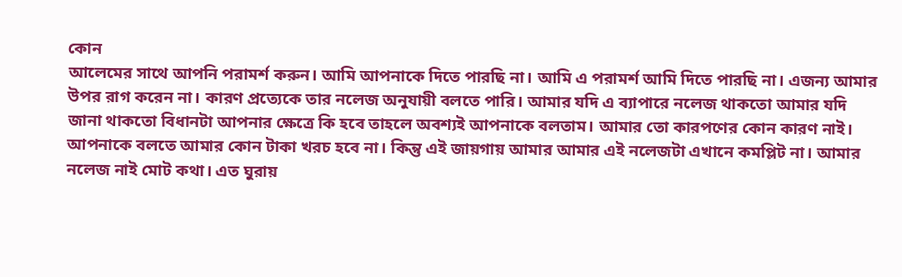কোন
আলেমের সাথে আপনি পরামর্শ করুন। আমি আপনাকে দিতে পারছি না। আমি এ পরামর্শ আমি দিতে পারছি না। এজন্য আমার উপর রাগ করেন না। কারণ প্রত্যেকে তার নলেজ অনুযায়ী বলতে পারি। আমার যদি এ ব্যাপারে নলেজ থাকতো আমার যদি জানা থাকতো বিধানটা আপনার ক্ষেত্রে কি হবে তাহলে অবশ্যই আপনাকে বলতাম। আমার তো কারপণের কোন কারণ নাই। আপনাকে বলতে আমার কোন টাকা খরচ হবে না। কিন্তু এই জায়গায় আমার আমার এই নলেজটা এখানে কমপ্লিট না। আমার নলেজ নাই মোট কথা। এত ঘুরায়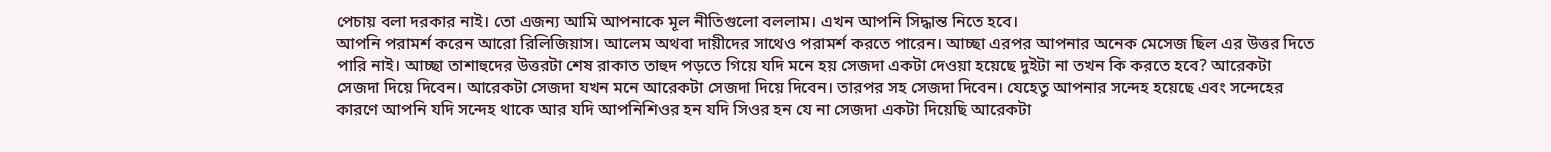পেচায় বলা দরকার নাই। তো এজন্য আমি আপনাকে মূল নীতিগুলো বললাম। এখন আপনি সিদ্ধান্ত নিতে হবে।
আপনি পরামর্শ করেন আরো রিলিজিয়াস। আলেম অথবা দায়ীদের সাথেও পরামর্শ করতে পারেন। আচ্ছা এরপর আপনার অনেক মেসেজ ছিল এর উত্তর দিতে পারি নাই। আচ্ছা তাশাহুদের উত্তরটা শেষ রাকাত তাহুদ পড়তে গিয়ে যদি মনে হয় সেজদা একটা দেওয়া হয়েছে দুইটা না তখন কি করতে হবে? আরেকটা সেজদা দিয়ে দিবেন। আরেকটা সেজদা যখন মনে আরেকটা সেজদা দিয়ে দিবেন। তারপর সহ সেজদা দিবেন। যেহেতু আপনার সন্দেহ হয়েছে এবং সন্দেহের কারণে আপনি যদি সন্দেহ থাকে আর যদি আপনিশিওর হন যদি সিওর হন যে না সেজদা একটা দিয়েছি আরেকটা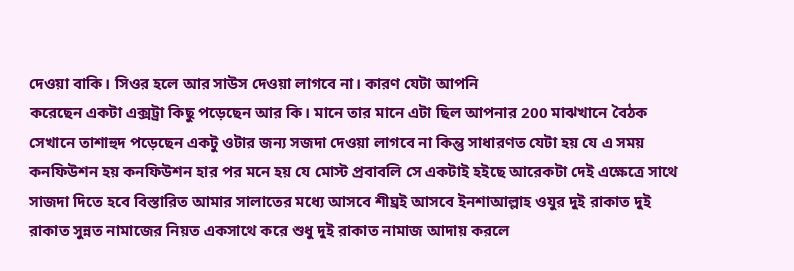দেওয়া বাকি। সিওর হলে আর সাউস দেওয়া লাগবে না। কারণ যেটা আপনি
করেছেন একটা এক্সট্রা কিছু পড়েছেন আর কি। মানে তার মানে এটা ছিল আপনার 200 মাঝখানে বৈঠক সেখানে তাশাহুদ পড়েছেন একটু ওটার জন্য সজদা দেওয়া লাগবে না কিন্তু সাধারণত যেটা হয় যে এ সময় কনফিউশন হয় কনফিউশন হার পর মনে হয় যে মোস্ট প্রবাবলি সে একটাই হইছে আরেকটা দেই এক্ষেত্রে সাথে সাজদা দিতে হবে বিস্তারিত আমার সালাতের মধ্যে আসবে শীঘ্রই আসবে ইনশাআল্লাহ ওযুর দুই রাকাত দুই রাকাত সুন্নত নামাজের নিয়ত একসাথে করে শুধু দুই রাকাত নামাজ আদায় করলে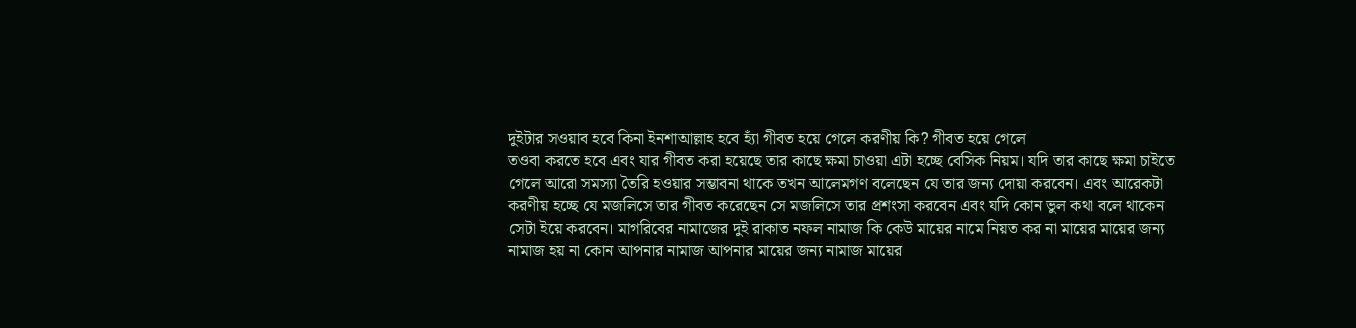দুইটার সওয়াব হবে কিনা ইনশাআল্লাহ হবে হ্যাঁ গীবত হয়ে গেলে করণীয় কি? গীবত হয়ে গেলে
তওবা করতে হবে এবং যার গীবত করা হয়েছে তার কাছে ক্ষমা চাওয়া এটা হচ্ছে বেসিক নিয়ম। যদি তার কাছে ক্ষমা চাইতে গেলে আরো সমস্যা তৈরি হওয়ার সম্ভাবনা থাকে তখন আলেমগণ বলেছেন যে তার জন্য দোয়া করবেন। এবং আরেকটা করণীয় হচ্ছে যে মজলিসে তার গীবত করেছেন সে মজলিসে তার প্রশংসা করবেন এবং যদি কোন ভুল কথা বলে থাকেন সেটা ইয়ে করবেন। মাগরিবের নামাজের দুই রাকাত নফল নামাজ কি কেউ মায়ের নামে নিয়ত কর না মায়ের মায়ের জন্য নামাজ হয় না কোন আপনার নামাজ আপনার মায়ের জন্য নামাজ মায়ের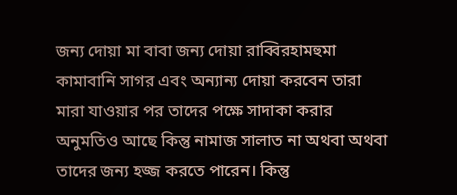জন্য দোয়া মা বাবা জন্য দোয়া রাব্বিরহামহুমা
কামাবানি সাগর এবং অন্যান্য দোয়া করবেন তারা মারা যাওয়ার পর তাদের পক্ষে সাদাকা করার অনুমতিও আছে কিন্তু নামাজ সালাত না অথবা অথবা তাদের জন্য হজ্জ করতে পারেন। কিন্তু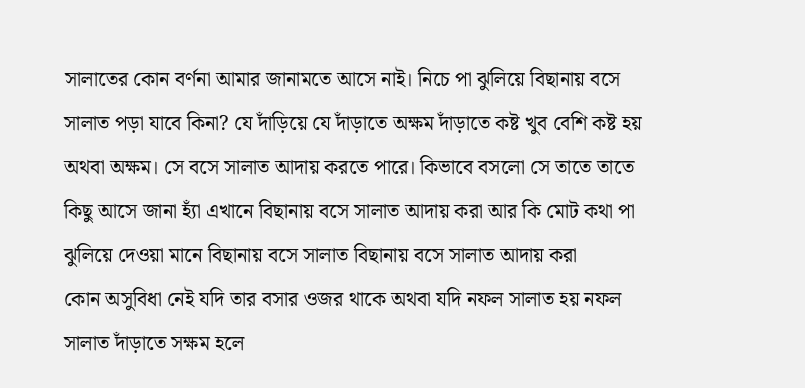সালাতের কোন বর্ণনা আমার জানামতে আসে নাই। নিচে পা ঝুলিয়ে বিছানায় বসে সালাত পড়া যাবে কিনা? যে দাঁড়িয়ে যে দাঁড়াতে অক্ষম দাঁড়াতে কষ্ট খুব বেশি কষ্ট হয় অথবা অক্ষম। সে বসে সালাত আদায় করতে পারে। কিভাবে বসলো সে তাতে তাতে কিছু আসে জানা হ্যাঁ এখানে বিছানায় বসে সালাত আদায় করা আর কি মোট কথা পা ঝুলিয়ে দেওয়া মানে বিছানায় বসে সালাত বিছানায় বসে সালাত আদায় করা
কোন অসুবিধা নেই যদি তার বসার ওজর থাকে অথবা যদি নফল সালাত হয় নফল সালাত দাঁড়াতে সক্ষম হলে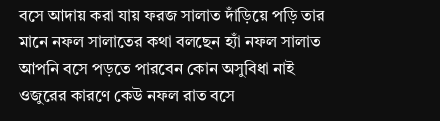বসে আদায় করা যায় ফরজ সালাত দাঁড়িয়ে পড়ি তার মানে নফল সালাতের কথা বলছেন হ্যাঁ নফল সালাত আপনি বসে পড়তে পারবেন কোন অসুবিধা নাই ওজুরের কারণে কেউ নফল রাত বসে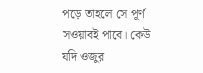পড়ে তাহলে সে পূর্ণ সওয়াবই পাবে। কেউ যদি ওজুর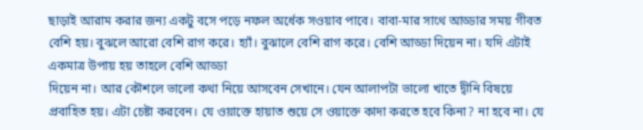ছাড়াই আরাম করার জন্য একটু বসে পড়ে নফল অর্ধেক সওয়াব পাবে। বাবা-মার সাথে আড্ডার সময় গীবত বেশি হয়। বুঝলে আরো বেশি রাগ করে। হ্যাঁ। বুঝালে বেশি রাগ করে। বেশি আড্ডা দিয়েন না। যদি এটাই একমাত্র উপায় হয় তাহলে বেশি আড্ডা
দিয়েন না। আর কৌশলে ভালো কথা নিয়ে আসবেন সেখানে। যেন আলাপটা ভালো খাতে দ্বীনি বিষয়ে প্রবাহিত হয়। এটা চেষ্টা করবেন। যে ওয়াক্তে হায়াত শুয়ে সে ওয়াক্তে কাদা করতে হবে কিনা? না হবে না। যে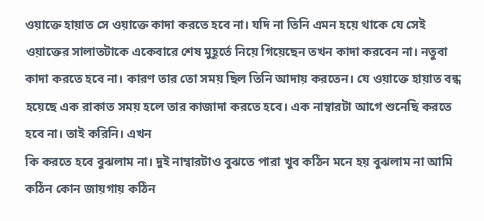ওয়াক্তে হায়াত সে ওয়াক্তে কাদা করতে হবে না। যদি না তিনি এমন হয়ে থাকে যে সেই ওয়াক্তের সালাতটাকে একেবারে শেষ মুহূর্তে নিয়ে গিয়েছেন তখন কাদা করবেন না। নতুবা কাদা করতে হবে না। কারণ তার তো সময় ছিল তিনি আদায় করতেন। যে ওয়াক্তে হায়াত বন্ধ হয়েছে এক রাকাত সময় হলে তার কাজাদা করতে হবে। এক নাম্বারটা আগে শুনেছি করতে হবে না। তাই করিনি। এখন
কি করতে হবে বুঝলাম না। দুই নাম্বারটাও বুঝতে পারা খুব কঠিন মনে হয় বুঝলাম না আমি কঠিন কোন জায়গায় কঠিন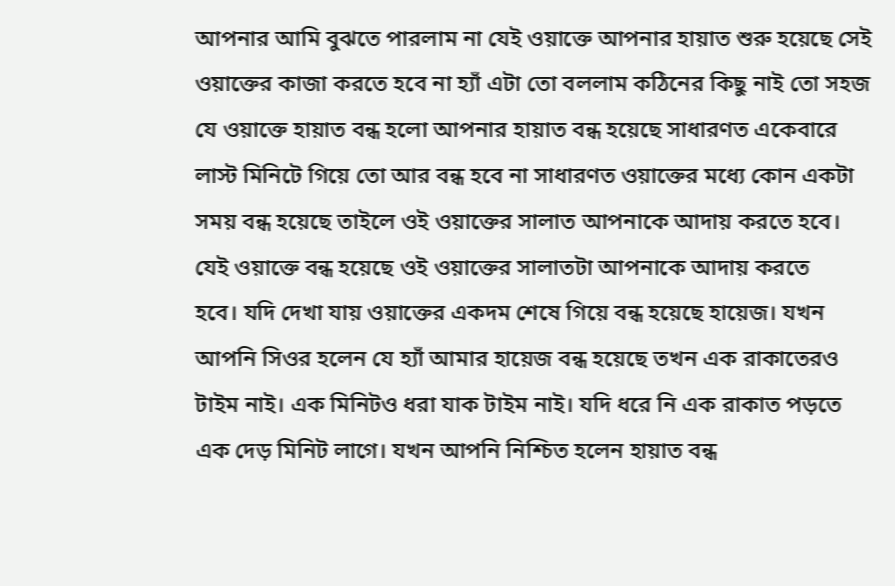আপনার আমি বুঝতে পারলাম না যেই ওয়াক্তে আপনার হায়াত শুরু হয়েছে সেই ওয়াক্তের কাজা করতে হবে না হ্যাঁ এটা তো বললাম কঠিনের কিছু নাই তো সহজ যে ওয়াক্তে হায়াত বন্ধ হলো আপনার হায়াত বন্ধ হয়েছে সাধারণত একেবারে লাস্ট মিনিটে গিয়ে তো আর বন্ধ হবে না সাধারণত ওয়াক্তের মধ্যে কোন একটা সময় বন্ধ হয়েছে তাইলে ওই ওয়াক্তের সালাত আপনাকে আদায় করতে হবে। যেই ওয়াক্তে বন্ধ হয়েছে ওই ওয়াক্তের সালাতটা আপনাকে আদায় করতে
হবে। যদি দেখা যায় ওয়াক্তের একদম শেষে গিয়ে বন্ধ হয়েছে হায়েজ। যখন আপনি সিওর হলেন যে হ্যাঁ আমার হায়েজ বন্ধ হয়েছে তখন এক রাকাতেরও টাইম নাই। এক মিনিটও ধরা যাক টাইম নাই। যদি ধরে নি এক রাকাত পড়তে এক দেড় মিনিট লাগে। যখন আপনি নিশ্চিত হলেন হায়াত বন্ধ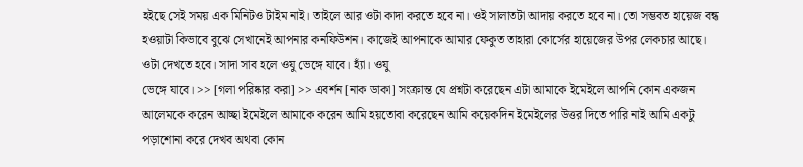হইছে সেই সময় এক মিনিটও টাইম নাই। তাইলে আর ওটা কাদা করতে হবে না। ওই সালাতটা আদায় করতে হবে না। তো সম্ভবত হায়েজ বন্ধ হওয়াটা কিভাবে বুঝে সেখানেই আপনার কনফিউশন। কাজেই আপনাকে আমার ফেকুত তাহারা কোর্সের হায়েজের উপর লেকচার আছে। ওটা দেখতে হবে। সাদা সাব হলে ওযু ভেঙ্গে যাবে। হ্যাঁ। ওযু
ভেঙ্গে যাবে। >> [গলা পরিষ্কার করা] >> এবর্শন [নাক ডাকা] সংক্রান্ত যে প্রশ্নটা করেছেন এটা আমাকে ইমেইলে আপনি কোন একজন আলেমকে করেন আচ্ছা ইমেইলে আমাকে করেন আমি হয়তোবা করেছেন আমি কয়েকদিন ইমেইলের উত্তর দিতে পারি নাই আমি একটু পড়াশোনা করে দেখব অথবা কোন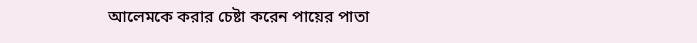আলেমকে করার চেষ্টা করেন পায়ের পাতা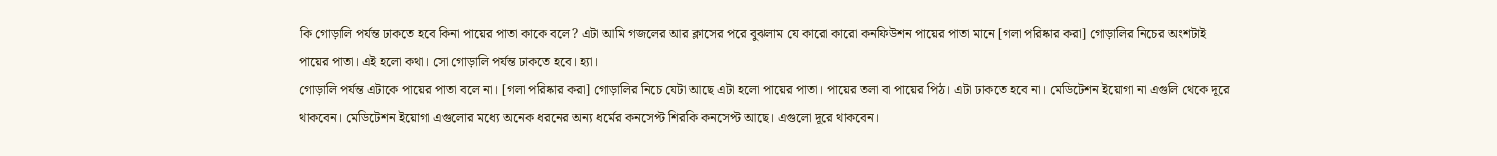কি গোড়ালি পর্যন্ত ঢাকতে হবে কিনা পায়ের পাতা কাকে বলে? এটা আমি গজলের আর ক্লাসের পরে বুঝলাম যে কারো কারো কনফিউশন পায়ের পাতা মানে [গলা পরিষ্কার করা] গোড়ালির নিচের অংশটাই পায়ের পাতা। এই হলো কথা। সো গোড়ালি পর্যন্ত ঢাকতে হবে। হ্যা।
গোড়ালি পর্যন্ত এটাকে পায়ের পাতা বলে না। [গলা পরিষ্কার করা] গোড়ালির নিচে যেটা আছে এটা হলো পায়ের পাতা। পায়ের তলা বা পায়ের পিঠ। এটা ঢাকতে হবে না। মেডিটেশন ইয়োগা না এগুলি থেকে দূরে থাকবেন। মেডিটেশন ইয়োগা এগুলোর মধ্যে অনেক ধরনের অন্য ধর্মের কনসেপ্ট শিরকি কনসেপ্ট আছে। এগুলো দূরে থাকবেন।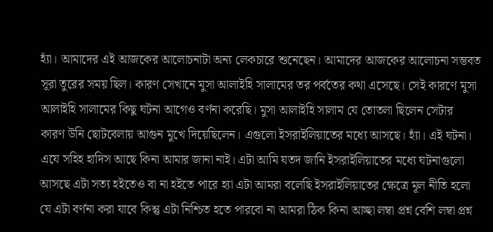হ্যাঁ। আমাদের এই আজকের আলোচনাটা অন্য লেকচারে শুনেছেন। আমাদের আজকের আলোচনা সম্ভবত সূরা তুরের সময় ছিল। কারণ সেখানে মুসা আলাইহি সালামের তর পর্বতের কথা এসেছে। সেই কারণে মুসা আলাইহি সালামের কিছু ঘটনা আগেও বর্ণনা করেছি। মুসা আলাইহি সালাম যে তোতলা ছিলেন সেটার
কারণ উনি ছোটবেলায় আগুন মুখে দিয়েছিলেন। এগুলো ইসরাইলিয়াতের মধ্যে আসছে। হ্যাঁ। এই ঘটনা। এযে সহিহ হাদিস আছে কিনা আমার জানা নাই। এটা আমি যতদ জানি ইসরাইলিয়াতের মধ্যে ঘটনাগুলো আসছে এটা সত্য হইতেও বা না হইতে পারে হ্যা এটা আমরা বলেছি ইসরাইলিয়াতের ক্ষেত্রে মূল নীতি হলো যে এটা বর্ণনা করা যাবে কিন্তু এটা নিশ্চিত হতে পারবো না আমরা ঠিক কিনা আচ্ছা লম্বা প্রশ্ন বেশি লম্বা প্রশ্ন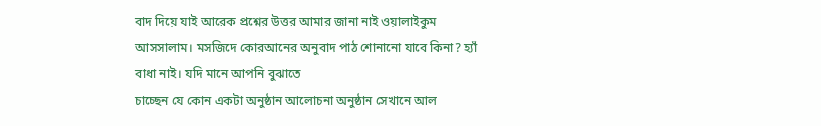বাদ দিয়ে যাই আরেক প্রশ্নের উত্তর আমার জানা নাই ওয়ালাইকুম আসসালাম। মসজিদে কোরআনের অনুবাদ পাঠ শোনানো যাবে কিনা? হ্যাঁ বাধা নাই। যদি মানে আপনি বুঝাতে
চাচ্ছেন যে কোন একটা অনুষ্ঠান আলোচনা অনুষ্ঠান সেখানে আল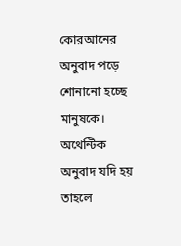কোরআনের অনুবাদ পড়ে শোনানো হচ্ছে মানুষকে। অথেন্টিক অনুবাদ যদি হয় তাহলে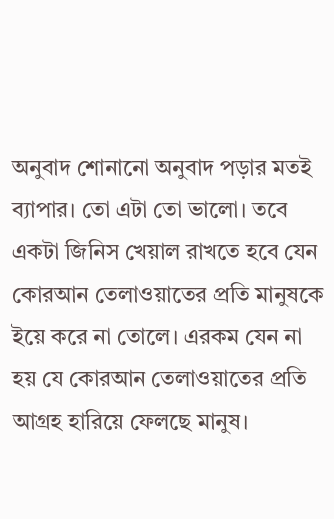অনুবাদ শোনানো অনুবাদ পড়ার মতই ব্যাপার। তো এটা তো ভালো। তবে একটা জিনিস খেয়াল রাখতে হবে যেন কোরআন তেলাওয়াতের প্রতি মানুষকে ইয়ে করে না তোলে। এরকম যেন না হয় যে কোরআন তেলাওয়াতের প্রতি আগ্রহ হারিয়ে ফেলছে মানুষ।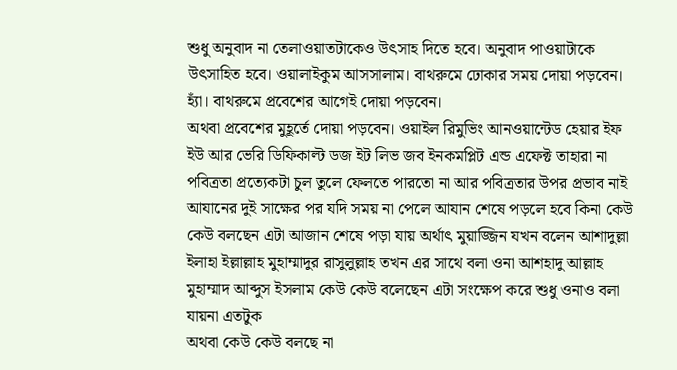শুধু অনুবাদ না তেলাওয়াতটাকেও উৎসাহ দিতে হবে। অনুবাদ পাওয়াটাকে উৎসাহিত হবে। ওয়ালাইকুম আসসালাম। বাথরুমে ঢোকার সময় দোয়া পড়বেন। হ্যাঁ। বাথরুমে প্রবেশের আগেই দোয়া পড়বেন।
অথবা প্রবেশের মুহূর্তে দোয়া পড়বেন। ওয়াইল রিমুভিং আনওয়ান্টেড হেয়ার ইফ ইউ আর ভেরি ডিফিকাল্ট ডজ ইট লিভ জব ইনকমপ্লিট এন্ড এফেক্ট তাহারা না পবিত্রতা প্রত্যেকটা চুল তুলে ফেলতে পারতো না আর পবিত্রতার উপর প্রভাব নাই আযানের দুই সাক্ষের পর যদি সময় না পেলে আযান শেষে পড়লে হবে কিনা কেউ কেউ বলছেন এটা আজান শেষে পড়া যায় অর্থাৎ মুয়াজ্জিন যখন বলেন আশাদুল্লা ইলাহা ইল্লাল্লাহ মুহাম্মাদুর রাসুলুল্লাহ তখন এর সাথে বলা ওনা আশহাদু আল্লাহ মুহাম্মাদ আব্দুস ইসলাম কেউ কেউ বলেছেন এটা সংক্ষেপ করে শুধু ওনাও বলা যায়না এতটুক
অথবা কেউ কেউ বলছে না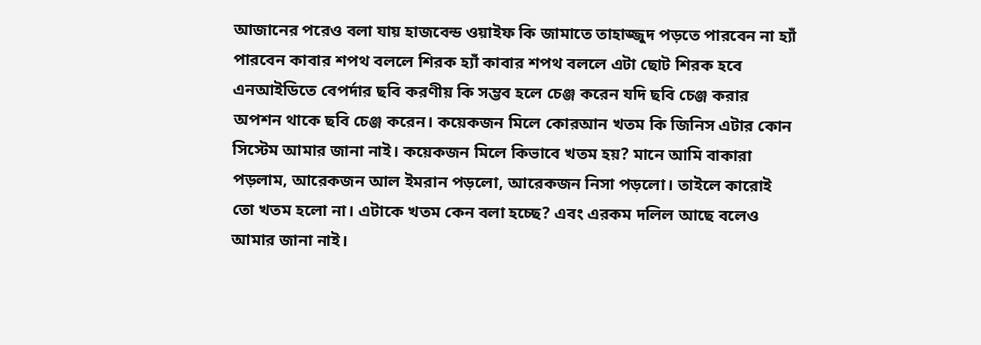আজানের পরেও বলা যায় হাজবেন্ড ওয়াইফ কি জামাতে তাহাজ্জুদ পড়তে পারবেন না হ্যাঁ পারবেন কাবার শপথ বললে শিরক হ্যাঁ কাবার শপথ বললে এটা ছোট শিরক হবে এনআইডিতে বেপর্দার ছবি করণীয় কি সম্ভব হলে চেঞ্জ করেন যদি ছবি চেঞ্জ করার অপশন থাকে ছবি চেঞ্জ করেন। কয়েকজন মিলে কোরআন খতম কি জিনিস এটার কোন সিস্টেম আমার জানা নাই। কয়েকজন মিলে কিভাবে খতম হয়? মানে আমি বাকারা পড়লাম, আরেকজন আল ইমরান পড়লো, আরেকজন নিসা পড়লো। তাইলে কারোই তো খতম হলো না। এটাকে খতম কেন বলা হচ্ছে? এবং এরকম দলিল আছে বলেও আমার জানা নাই।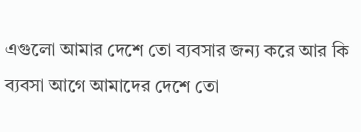এগুলো আমার দেশে তো ব্যবসার জন্য করে আর কি ব্যবসা আগে আমাদের দেশে তো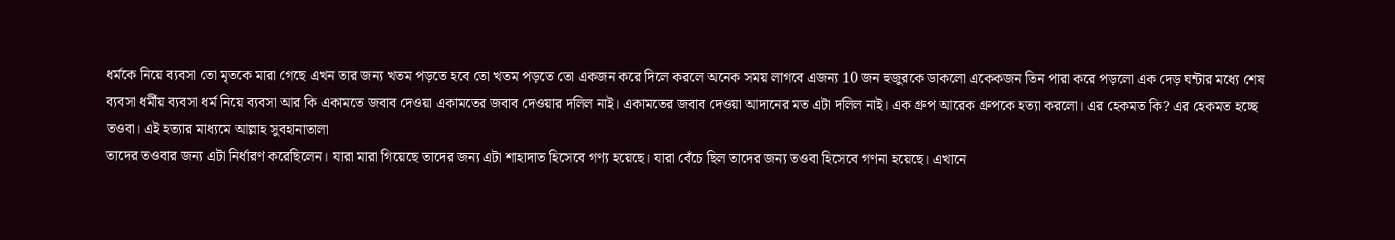ধর্মকে নিয়ে ব্যবসা তো মৃতকে মারা গেছে এখন তার জন্য খতম পড়তে হবে তো খতম পড়তে তো একজন করে দিলে করলে অনেক সময় লাগবে এজন্য 10 জন হুজুরকে ডাকলো একেকজন তিন পারা করে পড়লো এক দেড় ঘন্টার মধ্যে শেষ ব্যবসা ধর্মীয় ব্যবসা ধর্ম নিয়ে ব্যবসা আর কি একামতে জবাব দেওয়া একামতের জবাব দেওয়ার দলিল নাই। একামতের জবাব দেওয়া আদানের মত এটা দলিল নাই। এক গ্রুপ আরেক গ্রুপকে হত্যা করলো। এর হেকমত কি? এর হেকমত হচ্ছে তওবা। এই হত্যার মাধ্যমে আল্লাহ সুবহানাতালা
তাদের তওবার জন্য এটা নির্ধারণ করেছিলেন। যারা মারা গিয়েছে তাদের জন্য এটা শাহাদাত হিসেবে গণ্য হয়েছে। যারা বেঁচে ছিল তাদের জন্য তওবা হিসেবে গণনা হয়েছে। এখানে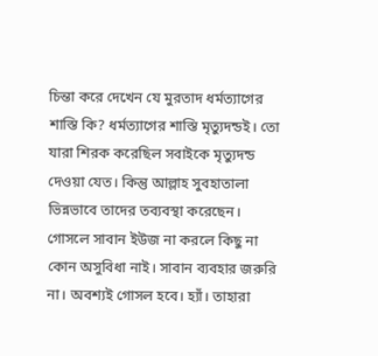চিন্তা করে দেখেন যে মুরতাদ ধর্মত্যাগের শাস্তি কি? ধর্মত্যাগের শাস্তি মৃত্যুদন্ডই। তো যারা শিরক করেছিল সবাইকে মৃত্যুদন্ড দেওয়া যেত। কিন্তু আল্লাহ সুবহাতালা ভিন্নভাবে তাদের তব্যবস্থা করেছেন। গোসলে সাবান ইউজ না করলে কিছু না কোন অসুবিধা নাই। সাবান ব্যবহার জরুরি না। অবশ্যই গোসল হবে। হ্যাঁ। তাহারা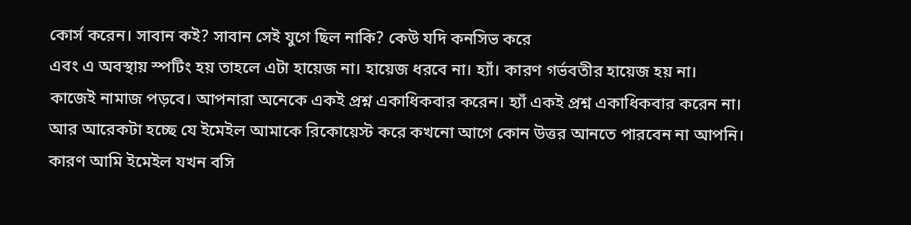কোর্স করেন। সাবান কই? সাবান সেই যুগে ছিল নাকি? কেউ যদি কনসিভ করে
এবং এ অবস্থায় স্পটিং হয় তাহলে এটা হায়েজ না। হায়েজ ধরবে না। হ্যাঁ। কারণ গর্ভবতীর হায়েজ হয় না। কাজেই নামাজ পড়বে। আপনারা অনেকে একই প্রশ্ন একাধিকবার করেন। হ্যাঁ একই প্রশ্ন একাধিকবার করেন না। আর আরেকটা হচ্ছে যে ইমেইল আমাকে রিকোয়েস্ট করে কখনো আগে কোন উত্তর আনতে পারবেন না আপনি। কারণ আমি ইমেইল যখন বসি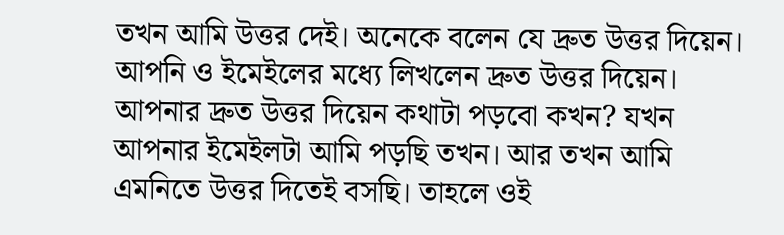তখন আমি উত্তর দেই। অনেকে বলেন যে দ্রুত উত্তর দিয়েন। আপনি ও ইমেইলের মধ্যে লিখলেন দ্রুত উত্তর দিয়েন। আপনার দ্রুত উত্তর দিয়েন কথাটা পড়বো কখন? যখন আপনার ইমেইলটা আমি পড়ছি তখন। আর তখন আমি এমনিতে উত্তর দিতেই বসছি। তাহলে ওই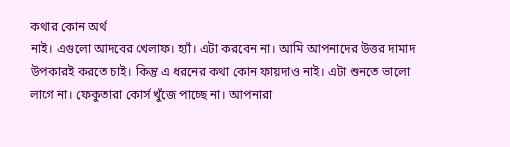কথার কোন অর্থ
নাই। এগুলো আদবের খেলাফ। হ্যাঁ। এটা করবেন না। আমি আপনাদের উত্তর দামাদ উপকারই করতে চাই। কিন্তু এ ধরনের কথা কোন ফায়দাও নাই। এটা শুনতে ভালো লাগে না। ফেকুতারা কোর্স খুঁজে পাচ্ছে না। আপনারা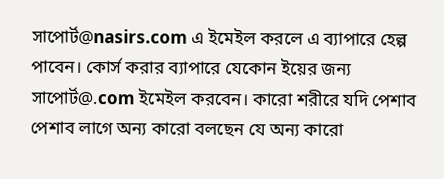সাপোর্ট@nasirs.com এ ইমেইল করলে এ ব্যাপারে হেল্প পাবেন। কোর্স করার ব্যাপারে যেকোন ইয়ের জন্য সাপোর্ট@.com ইমেইল করবেন। কারো শরীরে যদি পেশাব পেশাব লাগে অন্য কারো বলছেন যে অন্য কারো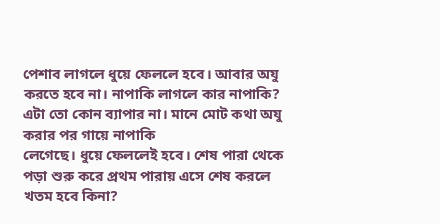পেশাব লাগলে ধুয়ে ফেললে হবে। আবার অযু করতে হবে না। নাপাকি লাগলে কার নাপাকি? এটা তো কোন ব্যাপার না। মানে মোট কথা অযু করার পর গায়ে নাপাকি
লেগেছে। ধুয়ে ফেললেই হবে। শেষ পারা থেকে পড়া শুরু করে প্রথম পারায় এসে শেষ করলে খতম হবে কিনা?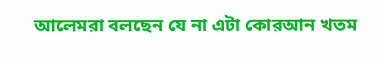আলেমরা বলছেন যে না এটা কোরআন খতম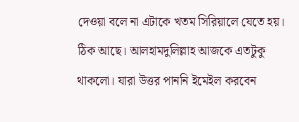দেওয়া বলে না এটাকে খতম সিরিয়ালে যেতে হয়। ঠিক আছে। আলহামদুলিল্লাহ আজকে এতটুকু থাকলো। যারা উত্তর পাননি ইমেইল করবেন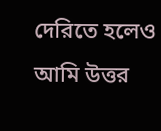দেরিতে হলেও আমি উত্তর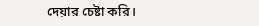দেয়ার চেষ্টা করি।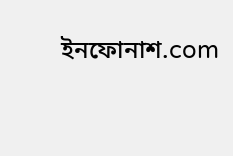ইনফোনাশ.com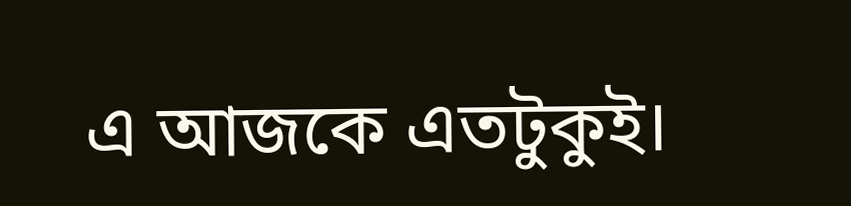এ আজকে এতটুকুই।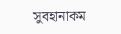সুবহানাকম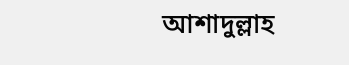আশাদুল্লাহ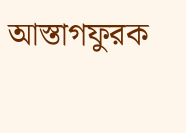আস্তাগফুরক